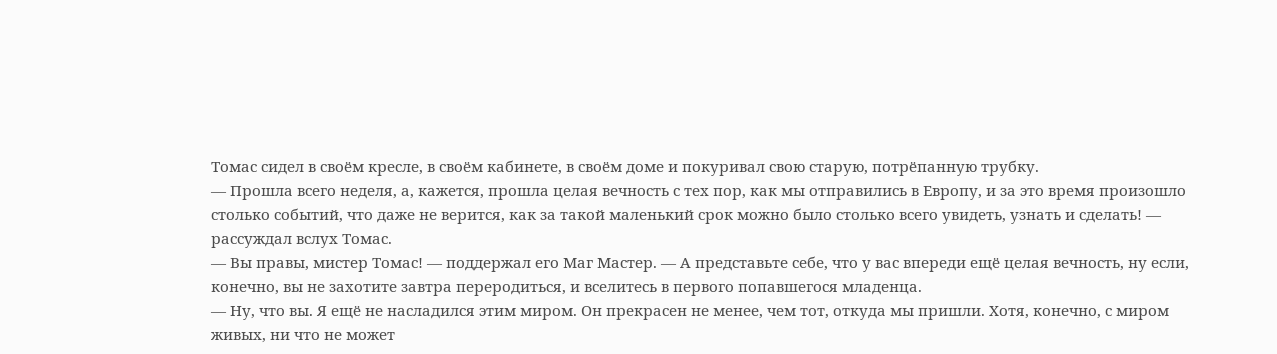Томас сидел в своём кресле, в своём кабинете, в своём доме и покуривал свою старую, потрёпанную трубку.
— Прошла всего неделя, а, кажется, прошла целая вечность с тех пор, как мы отправились в Европу, и за это время произошло столько событий, что даже не верится, как за такой маленький срок можно было столько всего увидеть, узнать и сделать! — рассуждал вслух Томас.
— Вы правы, мистер Томас! — поддержал его Маг Мастер. — А представьте себе, что у вас впереди ещё целая вечность, ну если, конечно, вы не захотите завтра переродиться, и вселитесь в первого попавшегося младенца.
— Ну, что вы. Я ещё не насладился этим миром. Он прекрасен не менее, чем тот, откуда мы пришли. Хотя, конечно, с миром живых, ни что не может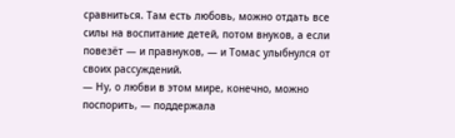сравниться. Там есть любовь, можно отдать все силы на воспитание детей, потом внуков, а если повезёт — и правнуков, — и Томас улыбнулся от своих рассуждений.
— Ну, о любви в этом мире, конечно, можно поспорить, — поддержала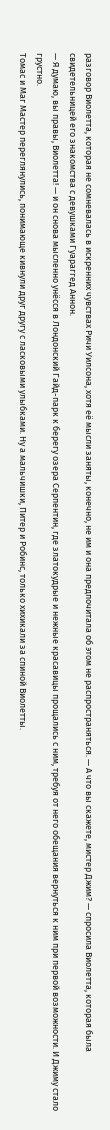разговор Виолетта, которая не сомневалась в искренних чувствах Ричи Уилсона, хотя её мысли заняты, конечно, не им и она предпочитала об этом не распространяться. — А что вы скажете, мистер Джим? — спросила Виолетта, которая была свидетельницей его знакомства с девушками Гуараггед Аннон.
— Я думаю, вы правы, Виолетта! — и он снова мысленно унёсся в Лондонский Гайд-парк к берегу озера Серпентин, где златокудрые и нежные красавицы прощались с ним, требуя от него обещания вернуться к ним при первой возможности. И Джиму стало грустно.
Томас и Маг Мастер переглянулись, понимающе кивнули друг другу с ласковыми улыбками. Ну а мальчишки, Питер и Робинс, только хихикали за спиной Виолетты.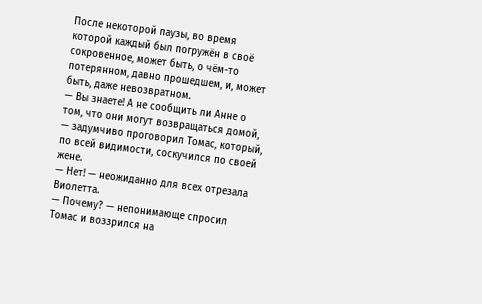После некоторой паузы, во время которой каждый был погружён в своё сокровенное, может быть, о чём-то потерянном, давно прошедшем, и, может быть, даже невозвратном.
— Вы знаете! А не сообщить ли Анне о том, что они могут возвращаться домой, — задумчиво проговорил Томас, который, по всей видимости, соскучился по своей жене.
— Нет! — неожиданно для всех отрезала Виолетта.
— Почему? — непонимающе спросил Томас и воззрился на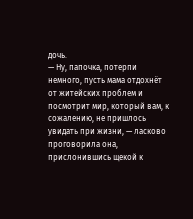дочь.
— Ну, папочка, потерпи немного, пусть мама отдохнёт от житейских проблем и посмотрит мир, который вам, к сожалению, не пришлось увидать при жизни, — ласково проговорила она, прислонившись щекой к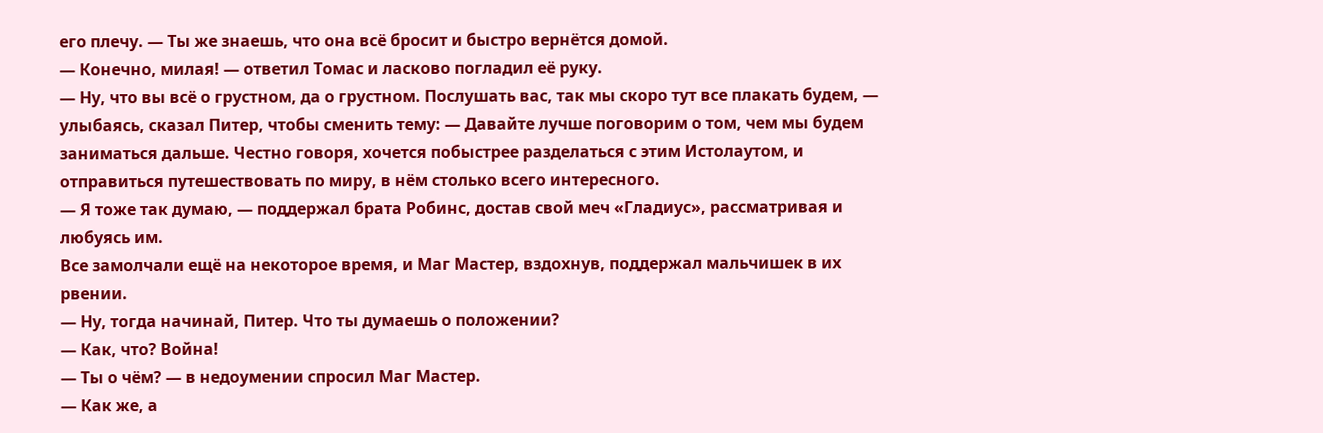его плечу. — Ты же знаешь, что она всё бросит и быстро вернётся домой.
— Конечно, милая! — ответил Томас и ласково погладил её руку.
— Ну, что вы всё о грустном, да о грустном. Послушать вас, так мы скоро тут все плакать будем, — улыбаясь, сказал Питер, чтобы сменить тему: — Давайте лучше поговорим о том, чем мы будем заниматься дальше. Честно говоря, хочется побыстрее разделаться с этим Истолаутом, и отправиться путешествовать по миру, в нём столько всего интересного.
— Я тоже так думаю, — поддержал брата Робинс, достав свой меч «Гладиус», рассматривая и любуясь им.
Все замолчали ещё на некоторое время, и Маг Мастер, вздохнув, поддержал мальчишек в их рвении.
— Ну, тогда начинай, Питер. Что ты думаешь о положении?
— Как, что? Война!
— Ты о чём? — в недоумении спросил Маг Мастер.
— Как же, а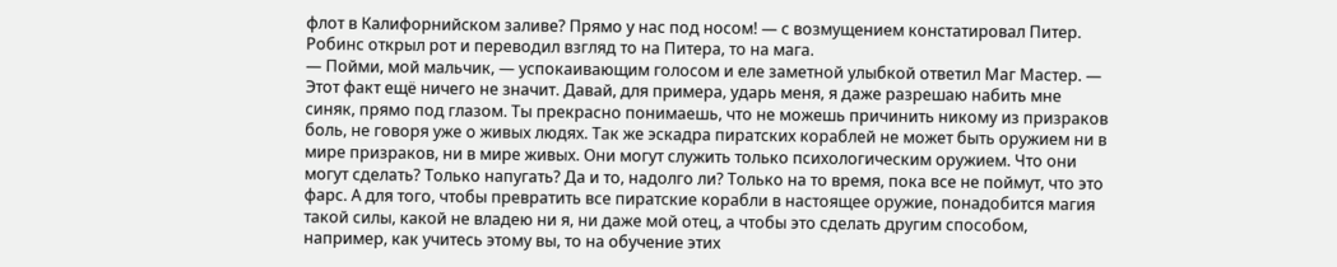флот в Калифорнийском заливе? Прямо у нас под носом! — с возмущением констатировал Питер.
Робинс открыл рот и переводил взгляд то на Питера, то на мага.
— Пойми, мой мальчик, — успокаивающим голосом и еле заметной улыбкой ответил Маг Мастер. — Этот факт ещё ничего не значит. Давай, для примера, ударь меня, я даже разрешаю набить мне синяк, прямо под глазом. Ты прекрасно понимаешь, что не можешь причинить никому из призраков боль, не говоря уже о живых людях. Так же эскадра пиратских кораблей не может быть оружием ни в мире призраков, ни в мире живых. Они могут служить только психологическим оружием. Что они могут сделать? Только напугать? Да и то, надолго ли? Только на то время, пока все не поймут, что это фарс. А для того, чтобы превратить все пиратские корабли в настоящее оружие, понадобится магия такой силы, какой не владею ни я, ни даже мой отец, а чтобы это сделать другим способом, например, как учитесь этому вы, то на обучение этих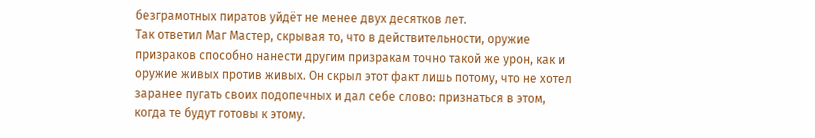безграмотных пиратов уйдёт не менее двух десятков лет.
Так ответил Маг Мастер, скрывая то, что в действительности, оружие призраков способно нанести другим призракам точно такой же урон, как и оружие живых против живых. Он скрыл этот факт лишь потому, что не хотел заранее пугать своих подопечных и дал себе слово: признаться в этом, когда те будут готовы к этому.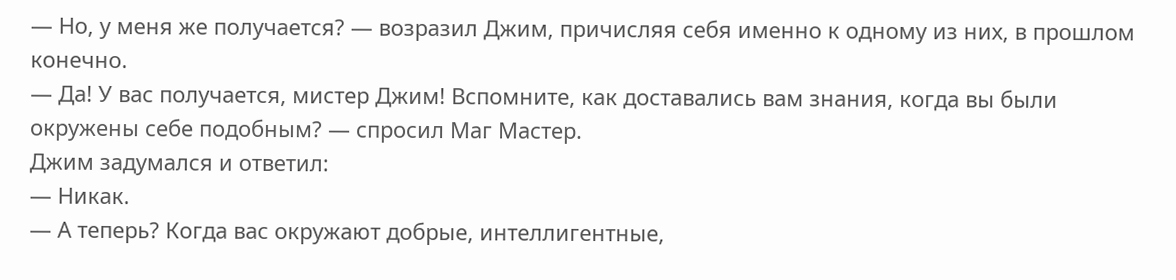— Но, у меня же получается? — возразил Джим, причисляя себя именно к одному из них, в прошлом конечно.
— Да! У вас получается, мистер Джим! Вспомните, как доставались вам знания, когда вы были окружены себе подобным? — спросил Маг Мастер.
Джим задумался и ответил:
— Никак.
— А теперь? Когда вас окружают добрые, интеллигентные,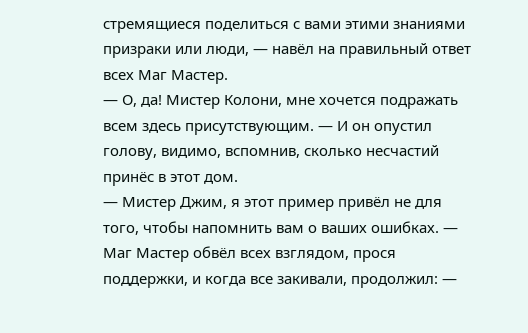стремящиеся поделиться с вами этими знаниями призраки или люди, — навёл на правильный ответ всех Маг Мастер.
— О, да! Мистер Колони, мне хочется подражать всем здесь присутствующим. — И он опустил голову, видимо, вспомнив, сколько несчастий принёс в этот дом.
— Мистер Джим, я этот пример привёл не для того, чтобы напомнить вам о ваших ошибках. — Маг Мастер обвёл всех взглядом, прося поддержки, и когда все закивали, продолжил: —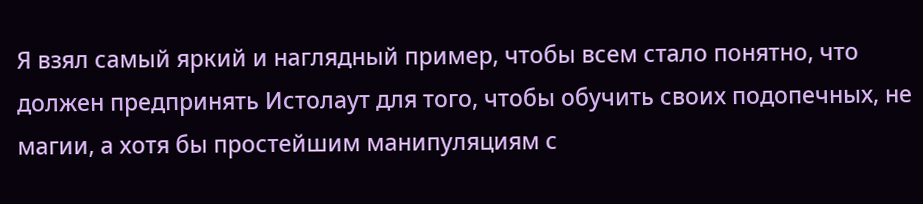Я взял самый яркий и наглядный пример, чтобы всем стало понятно, что должен предпринять Истолаут для того, чтобы обучить своих подопечных, не магии, а хотя бы простейшим манипуляциям с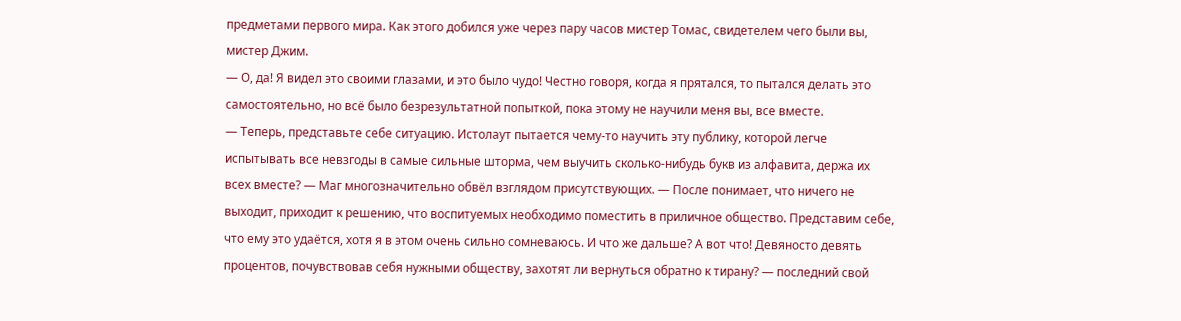предметами первого мира. Как этого добился уже через пару часов мистер Томас, свидетелем чего были вы, мистер Джим.
— О, да! Я видел это своими глазами, и это было чудо! Честно говоря, когда я прятался, то пытался делать это самостоятельно, но всё было безрезультатной попыткой, пока этому не научили меня вы, все вместе.
— Теперь, представьте себе ситуацию. Истолаут пытается чему-то научить эту публику, которой легче испытывать все невзгоды в самые сильные шторма, чем выучить сколько-нибудь букв из алфавита, держа их всех вместе? — Маг многозначительно обвёл взглядом присутствующих. — После понимает, что ничего не выходит, приходит к решению, что воспитуемых необходимо поместить в приличное общество. Представим себе, что ему это удаётся, хотя я в этом очень сильно сомневаюсь. И что же дальше? А вот что! Девяносто девять процентов, почувствовав себя нужными обществу, захотят ли вернуться обратно к тирану? — последний свой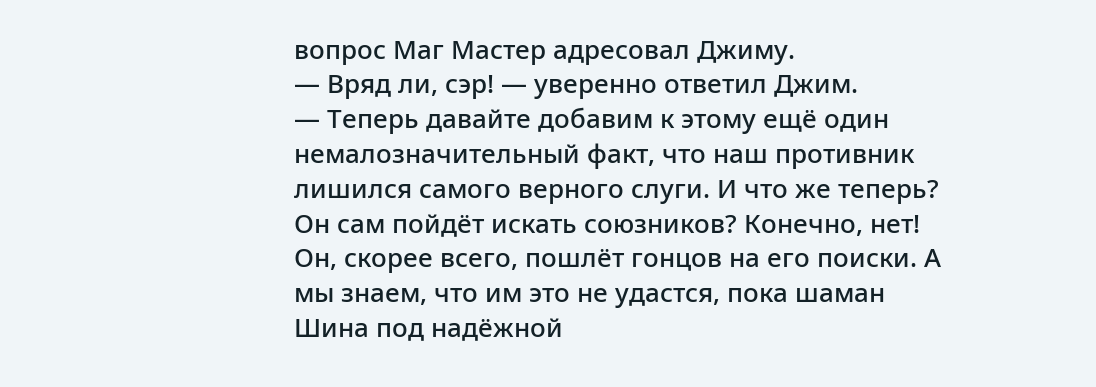вопрос Маг Мастер адресовал Джиму.
— Вряд ли, сэр! — уверенно ответил Джим.
— Теперь давайте добавим к этому ещё один немалозначительный факт, что наш противник лишился самого верного слуги. И что же теперь? Он сам пойдёт искать союзников? Конечно, нет! Он, скорее всего, пошлёт гонцов на его поиски. А мы знаем, что им это не удастся, пока шаман Шина под надёжной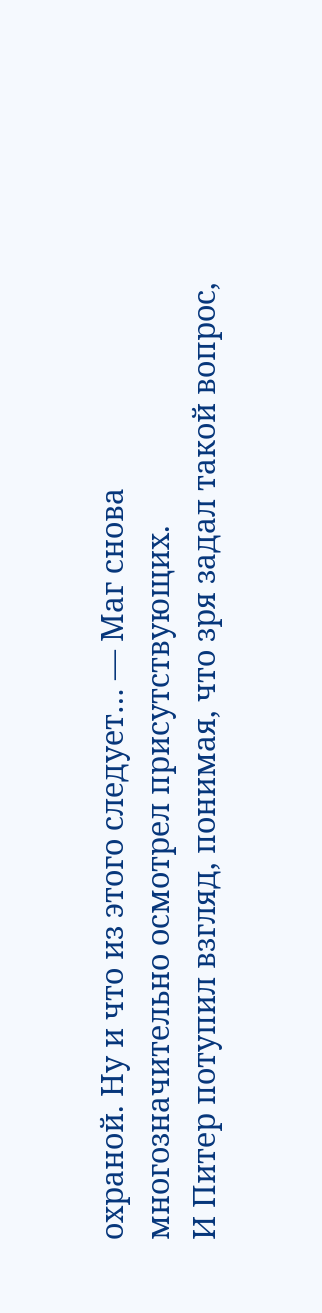охраной. Ну и что из этого следует… — Маг снова многозначительно осмотрел присутствующих.
И Питер потупил взгляд, понимая, что зря задал такой вопрос,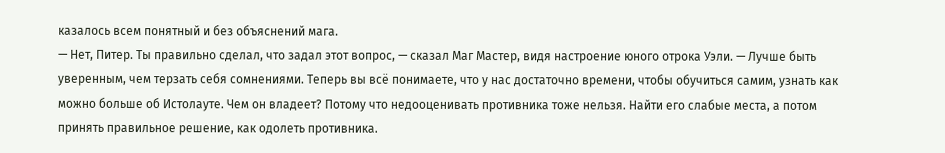казалось всем понятный и без объяснений мага.
— Нет, Питер. Ты правильно сделал, что задал этот вопрос, — сказал Маг Мастер, видя настроение юного отрока Уэли. — Лучше быть уверенным, чем терзать себя сомнениями. Теперь вы всё понимаете, что у нас достаточно времени, чтобы обучиться самим, узнать как можно больше об Истолауте. Чем он владеет? Потому что недооценивать противника тоже нельзя. Найти его слабые места, а потом принять правильное решение, как одолеть противника.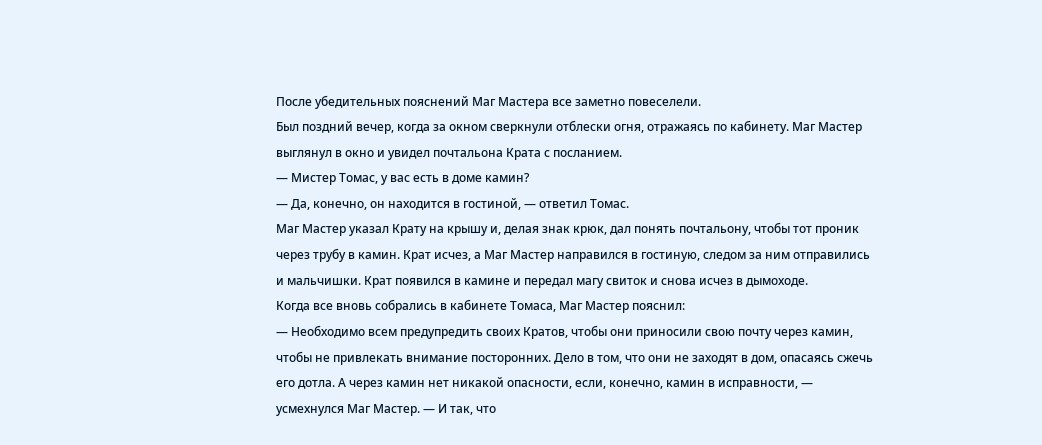После убедительных пояснений Маг Мастера все заметно повеселели.
Был поздний вечер, когда за окном сверкнули отблески огня, отражаясь по кабинету. Маг Мастер выглянул в окно и увидел почтальона Крата с посланием.
— Мистер Томас, у вас есть в доме камин?
— Да, конечно, он находится в гостиной, — ответил Томас.
Маг Мастер указал Крату на крышу и, делая знак крюк, дал понять почтальону, чтобы тот проник через трубу в камин. Крат исчез, а Маг Мастер направился в гостиную, следом за ним отправились и мальчишки. Крат появился в камине и передал магу свиток и снова исчез в дымоходе.
Когда все вновь собрались в кабинете Томаса, Маг Мастер пояснил:
— Необходимо всем предупредить своих Кратов, чтобы они приносили свою почту через камин, чтобы не привлекать внимание посторонних. Дело в том, что они не заходят в дом, опасаясь сжечь его дотла. А через камин нет никакой опасности, если, конечно, камин в исправности, — усмехнулся Маг Мастер. — И так, что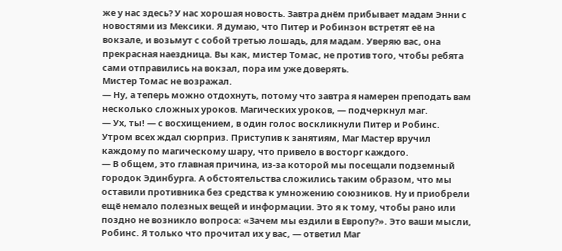же у нас здесь? У нас хорошая новость. Завтра днём прибывает мадам Энни с новостями из Мексики. Я думаю, что Питер и Робинзон встретят её на вокзале, и возьмут с собой третью лошадь, для мадам. Уверяю вас, она прекрасная наездница. Вы как, мистер Томас, не против того, чтобы ребята сами отправились на вокзал, пора им уже доверять.
Мистер Томас не возражал.
— Ну, а теперь можно отдохнуть, потому что завтра я намерен преподать вам несколько сложных уроков. Магических уроков, — подчеркнул маг.
— Ух, ты! — с восхищением, в один голос воскликнули Питер и Робинс.
Утром всех ждал сюрприз. Приступив к занятиям, Маг Мастер вручил каждому по магическому шару, что привело в восторг каждого.
— В общем, это главная причина, из-за которой мы посещали подземный городок Эдинбурга. А обстоятельства сложились таким образом, что мы оставили противника без средства к умножению союзников. Ну и приобрели ещё немало полезных вещей и информации. Это я к тому, чтобы рано или поздно не возникло вопроса: «Зачем мы ездили в Европу?». Это ваши мысли, Робинс. Я только что прочитал их у вас, — ответил Маг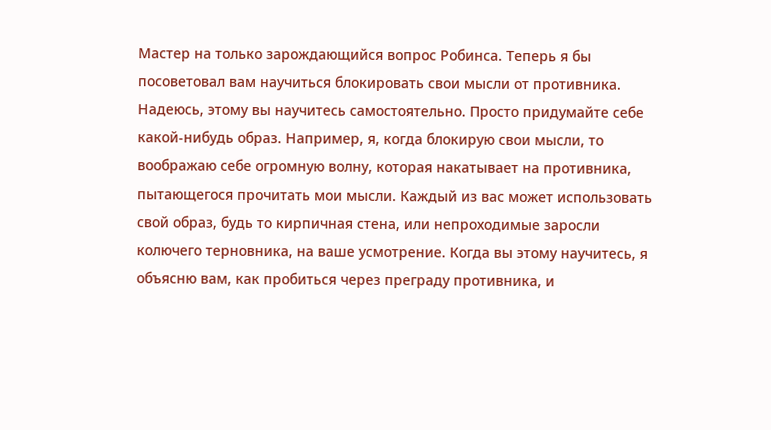Мастер на только зарождающийся вопрос Робинса. Теперь я бы посоветовал вам научиться блокировать свои мысли от противника. Надеюсь, этому вы научитесь самостоятельно. Просто придумайте себе какой-нибудь образ. Например, я, когда блокирую свои мысли, то воображаю себе огромную волну, которая накатывает на противника, пытающегося прочитать мои мысли. Каждый из вас может использовать свой образ, будь то кирпичная стена, или непроходимые заросли колючего терновника, на ваше усмотрение. Когда вы этому научитесь, я объясню вам, как пробиться через преграду противника, и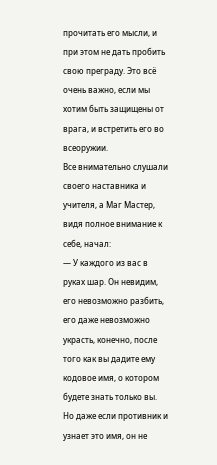прочитать его мысли, и при этом не дать пробить свою преграду. Это всё очень важно, если мы хотим быть защищены от врага, и встретить его во всеоружии.
Все внимательно слушали своего наставника и учителя, а Маг Мастер, видя полное внимание к себе, начал:
— У каждого из вас в руках шар. Он невидим, его невозможно разбить, его даже невозможно украсть, конечно, после того как вы дадите ему кодовое имя, о котором будете знать только вы. Но даже если противник и узнает это имя, он не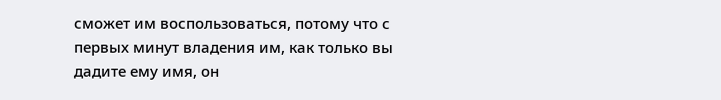сможет им воспользоваться, потому что с первых минут владения им, как только вы дадите ему имя, он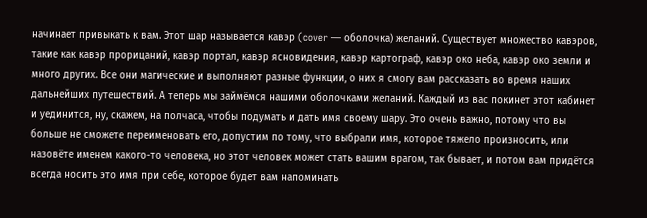начинает привыкать к вам. Этот шар называется кавэр (cover — оболочка) желаний. Существует множество кавэров, такие как кавэр прорицаний, кавэр портал, кавэр ясновидения, кавэр картограф, кавэр око неба, кавэр око земли и много других. Все они магические и выполняют разные функции, о них я смогу вам рассказать во время наших дальнейших путешествий. А теперь мы займёмся нашими оболочками желаний. Каждый из вас покинет этот кабинет и уединится, ну, скажем, на полчаса, чтобы подумать и дать имя своему шару. Это очень важно, потому что вы больше не сможете переименовать его, допустим по тому, что выбрали имя, которое тяжело произносить, или назовёте именем какого-то человека, но этот человек может стать вашим врагом, так бывает, и потом вам придётся всегда носить это имя при себе, которое будет вам напоминать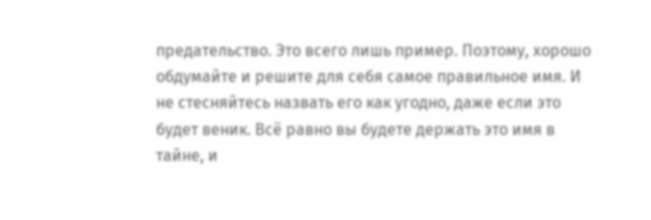предательство. Это всего лишь пример. Поэтому, хорошо обдумайте и решите для себя самое правильное имя. И не стесняйтесь назвать его как угодно, даже если это будет веник. Всё равно вы будете держать это имя в тайне, и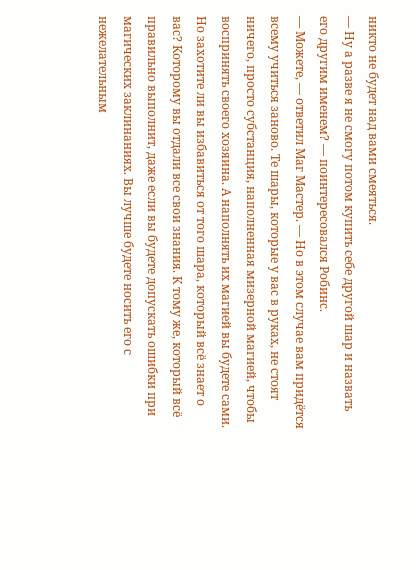никто не будет над вами смеяться.
— Ну а разве я не смогу потом купить себе другой шар и назвать его другим именем? — поинтересовался Робинс.
— Можете, — ответил Маг Мастер. — Но в этом случае вам придётся всему учиться заново. Те шары, которые у вас в руках, не стоят ничего, просто субстанция, наполненная мизерной магией, чтобы воспринять своего хозяина. А наполнять их магией вы будете сами. Но захотите ли вы избавиться от того шара, который всё знает о вас? Которому вы отдали все свои знания. К тому же, который всё правильно выполнит, даже если вы будете допускать ошибки при магических заклинаниях. Вы лучше будете носить его с нежелательным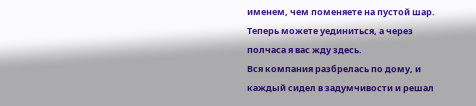именем, чем поменяете на пустой шар. Теперь можете уединиться, а через полчаса я вас жду здесь.
Вся компания разбрелась по дому, и каждый сидел в задумчивости и решал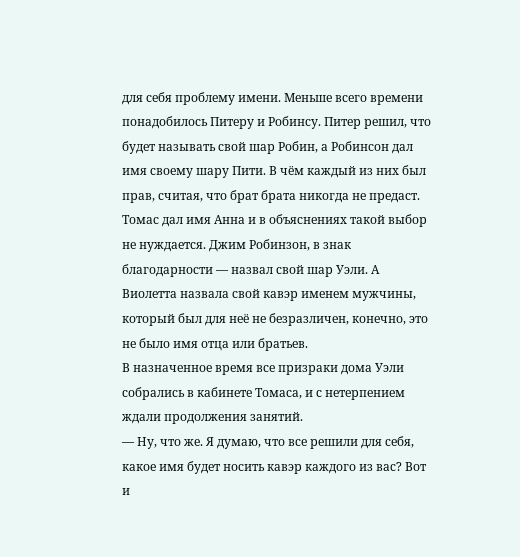для себя проблему имени. Меньше всего времени понадобилось Питеру и Робинсу. Питер решил, что будет называть свой шар Робин, а Робинсон дал имя своему шару Пити. В чём каждый из них был прав, считая, что брат брата никогда не предаст. Томас дал имя Анна и в объяснениях такой выбор не нуждается. Джим Робинзон, в знак благодарности — назвал свой шар Уэли. А Виолетта назвала свой кавэр именем мужчины, который был для неё не безразличен, конечно, это не было имя отца или братьев.
В назначенное время все призраки дома Уэли собрались в кабинете Томаса, и с нетерпением ждали продолжения занятий.
— Ну, что же. Я думаю, что все решили для себя, какое имя будет носить кавэр каждого из вас? Вот и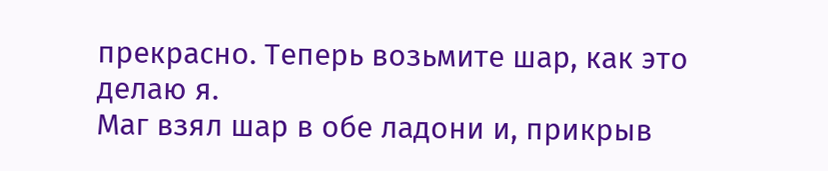прекрасно. Теперь возьмите шар, как это делаю я.
Маг взял шар в обе ладони и, прикрыв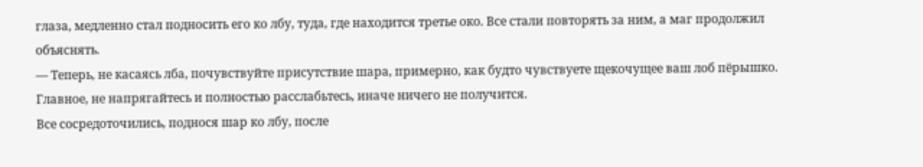глаза, медленно стал подносить его ко лбу, туда, где находится третье око. Все стали повторять за ним, а маг продолжил объяснять.
— Теперь, не касаясь лба, почувствуйте присутствие шара, примерно, как будто чувствуете щекочущее ваш лоб пёрышко. Главное, не напрягайтесь и полностью расслабьтесь, иначе ничего не получится.
Все сосредоточились, поднося шар ко лбу, после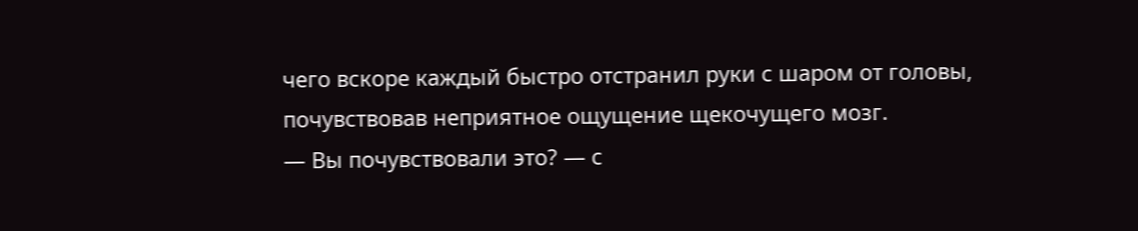чего вскоре каждый быстро отстранил руки с шаром от головы, почувствовав неприятное ощущение щекочущего мозг.
— Вы почувствовали это? — с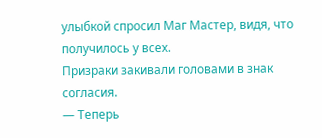улыбкой спросил Маг Мастер, видя, что получилось у всех.
Призраки закивали головами в знак согласия.
— Теперь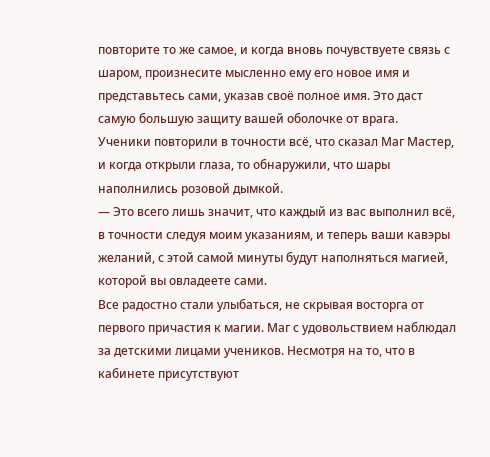повторите то же самое, и когда вновь почувствуете связь с шаром, произнесите мысленно ему его новое имя и представьтесь сами, указав своё полное имя. Это даст самую большую защиту вашей оболочке от врага.
Ученики повторили в точности всё, что сказал Маг Мастер, и когда открыли глаза, то обнаружили, что шары наполнились розовой дымкой.
— Это всего лишь значит, что каждый из вас выполнил всё, в точности следуя моим указаниям, и теперь ваши кавэры желаний, с этой самой минуты будут наполняться магией, которой вы овладеете сами.
Все радостно стали улыбаться, не скрывая восторга от первого причастия к магии. Маг с удовольствием наблюдал за детскими лицами учеников. Несмотря на то, что в кабинете присутствуют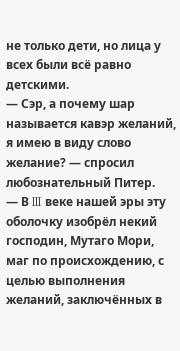не только дети, но лица у всех были всё равно детскими.
— Сэр, а почему шар называется кавэр желаний, я имею в виду слово желание? — спросил любознательный Питер.
— В III веке нашей эры эту оболочку изобрёл некий господин, Мутаго Мори, маг по происхождению, с целью выполнения желаний, заключённых в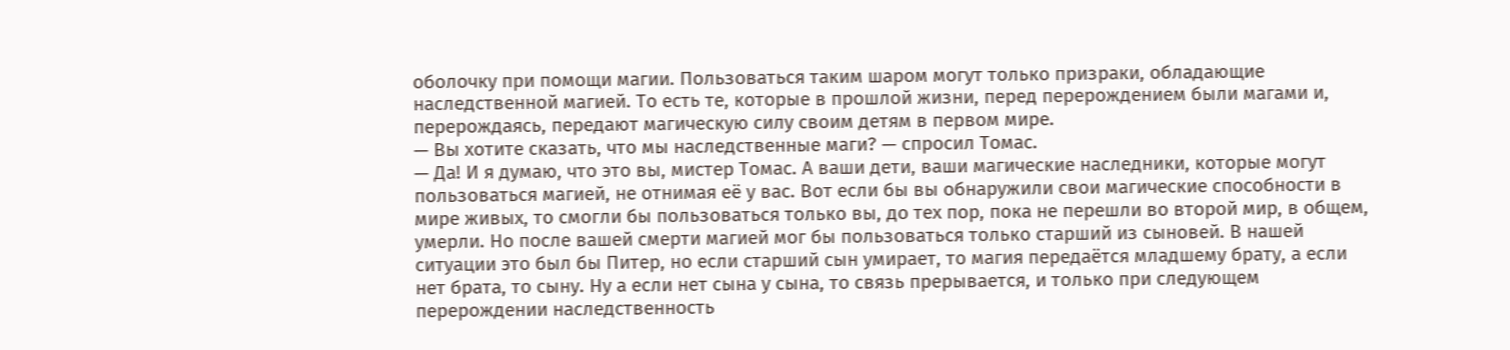оболочку при помощи магии. Пользоваться таким шаром могут только призраки, обладающие наследственной магией. То есть те, которые в прошлой жизни, перед перерождением были магами и, перерождаясь, передают магическую силу своим детям в первом мире.
— Вы хотите сказать, что мы наследственные маги? — спросил Томас.
— Да! И я думаю, что это вы, мистер Томас. А ваши дети, ваши магические наследники, которые могут пользоваться магией, не отнимая её у вас. Вот если бы вы обнаружили свои магические способности в мире живых, то смогли бы пользоваться только вы, до тех пор, пока не перешли во второй мир, в общем, умерли. Но после вашей смерти магией мог бы пользоваться только старший из сыновей. В нашей ситуации это был бы Питер, но если старший сын умирает, то магия передаётся младшему брату, а если нет брата, то сыну. Ну а если нет сына у сына, то связь прерывается, и только при следующем перерождении наследственность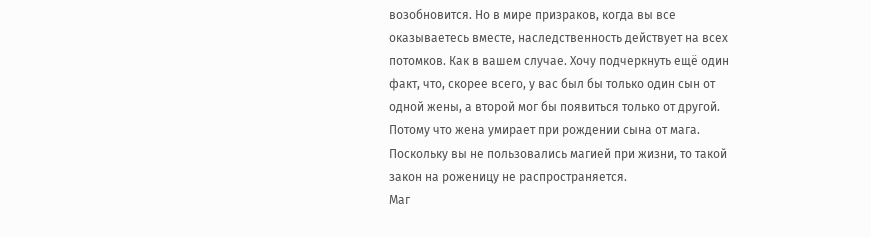возобновится. Но в мире призраков, когда вы все оказываетесь вместе, наследственность действует на всех потомков. Как в вашем случае. Хочу подчеркнуть ещё один факт, что, скорее всего, у вас был бы только один сын от одной жены, а второй мог бы появиться только от другой. Потому что жена умирает при рождении сына от мага. Поскольку вы не пользовались магией при жизни, то такой закон на роженицу не распространяется.
Маг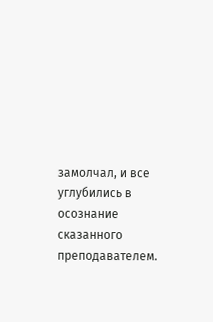замолчал, и все углубились в осознание сказанного преподавателем.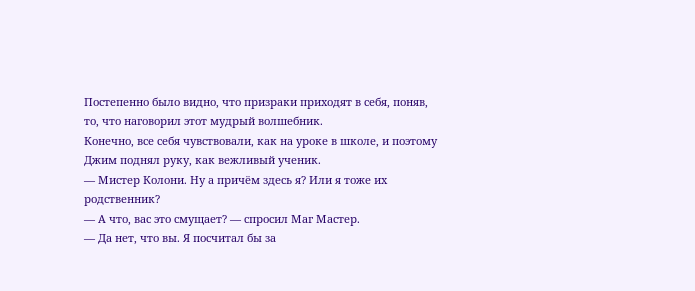Постепенно было видно, что призраки приходят в себя, поняв, то, что наговорил этот мудрый волшебник.
Конечно, все себя чувствовали, как на уроке в школе, и поэтому Джим поднял руку, как вежливый ученик.
— Мистер Колони. Ну а причём здесь я? Или я тоже их родственник?
— А что, вас это смущает? — спросил Маг Мастер.
— Да нет, что вы. Я посчитал бы за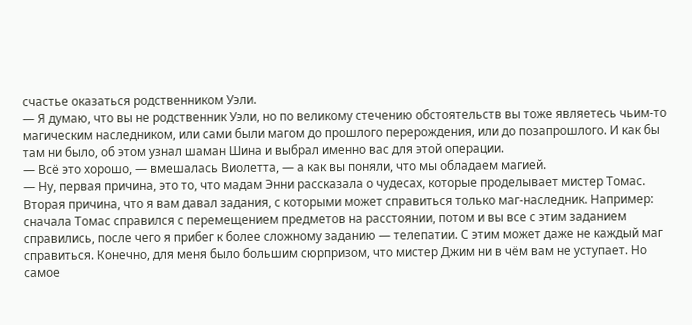счастье оказаться родственником Уэли.
— Я думаю, что вы не родственник Уэли, но по великому стечению обстоятельств вы тоже являетесь чьим-то магическим наследником, или сами были магом до прошлого перерождения, или до позапрошлого. И как бы там ни было, об этом узнал шаман Шина и выбрал именно вас для этой операции.
— Всё это хорошо, — вмешалась Виолетта, — а как вы поняли, что мы обладаем магией.
— Ну, первая причина, это то, что мадам Энни рассказала о чудесах, которые проделывает мистер Томас. Вторая причина, что я вам давал задания, с которыми может справиться только маг-наследник. Например: сначала Томас справился с перемещением предметов на расстоянии, потом и вы все с этим заданием справились, после чего я прибег к более сложному заданию — телепатии. С этим может даже не каждый маг справиться. Конечно, для меня было большим сюрпризом, что мистер Джим ни в чём вам не уступает. Но самое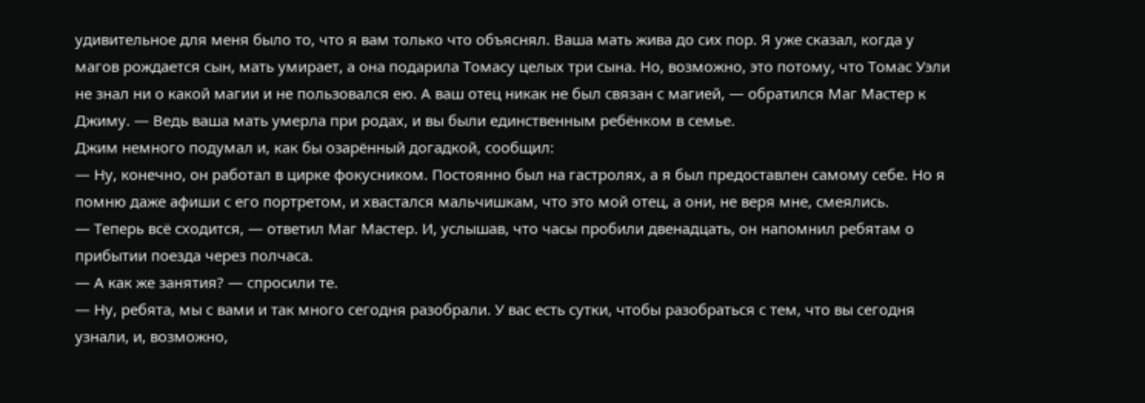удивительное для меня было то, что я вам только что объяснял. Ваша мать жива до сих пор. Я уже сказал, когда у магов рождается сын, мать умирает, а она подарила Томасу целых три сына. Но, возможно, это потому, что Томас Уэли не знал ни о какой магии и не пользовался ею. А ваш отец никак не был связан с магией, — обратился Маг Мастер к Джиму. — Ведь ваша мать умерла при родах, и вы были единственным ребёнком в семье.
Джим немного подумал и, как бы озарённый догадкой, сообщил:
— Ну, конечно, он работал в цирке фокусником. Постоянно был на гастролях, а я был предоставлен самому себе. Но я помню даже афиши с его портретом, и хвастался мальчишкам, что это мой отец, а они, не веря мне, смеялись.
— Теперь всё сходится, — ответил Маг Мастер. И, услышав, что часы пробили двенадцать, он напомнил ребятам о прибытии поезда через полчаса.
— А как же занятия? — спросили те.
— Ну, ребята, мы с вами и так много сегодня разобрали. У вас есть сутки, чтобы разобраться с тем, что вы сегодня узнали, и, возможно,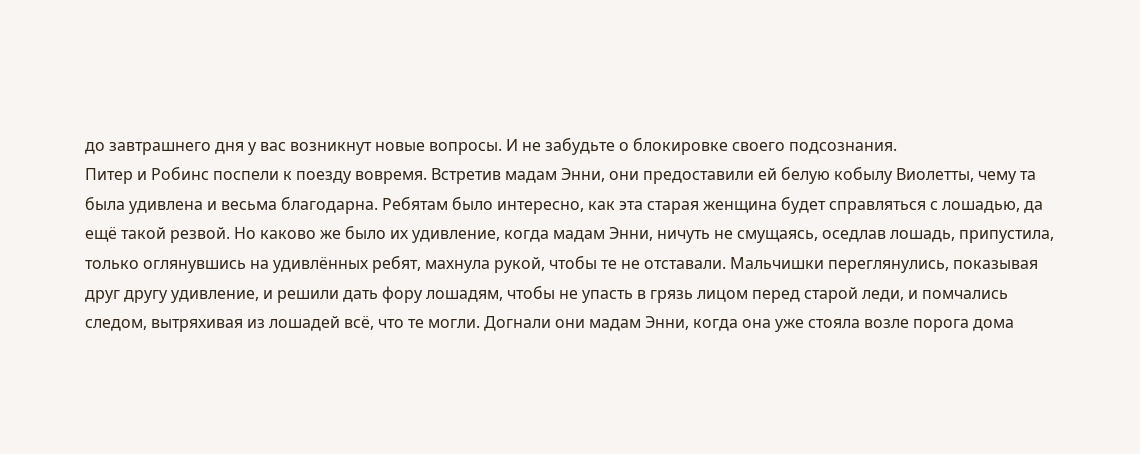до завтрашнего дня у вас возникнут новые вопросы. И не забудьте о блокировке своего подсознания.
Питер и Робинс поспели к поезду вовремя. Встретив мадам Энни, они предоставили ей белую кобылу Виолетты, чему та была удивлена и весьма благодарна. Ребятам было интересно, как эта старая женщина будет справляться с лошадью, да ещё такой резвой. Но каково же было их удивление, когда мадам Энни, ничуть не смущаясь, оседлав лошадь, припустила, только оглянувшись на удивлённых ребят, махнула рукой, чтобы те не отставали. Мальчишки переглянулись, показывая друг другу удивление, и решили дать фору лошадям, чтобы не упасть в грязь лицом перед старой леди, и помчались следом, вытряхивая из лошадей всё, что те могли. Догнали они мадам Энни, когда она уже стояла возле порога дома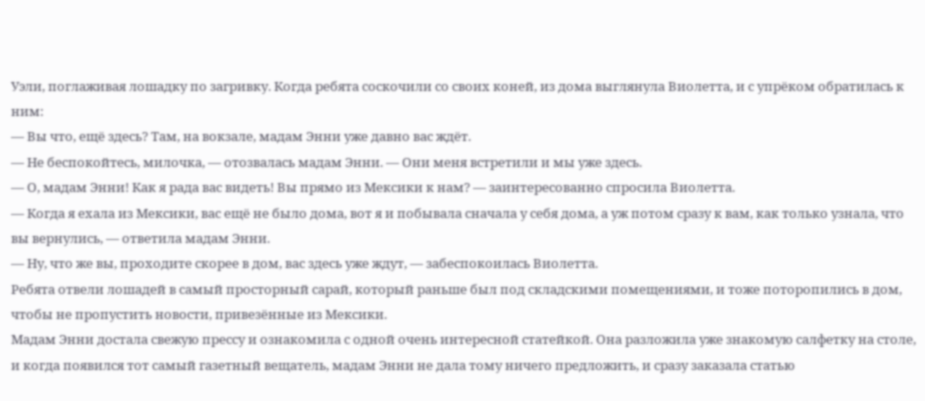Уэли, поглаживая лошадку по загривку. Когда ребята соскочили со своих коней, из дома выглянула Виолетта, и с упрёком обратилась к ним:
— Вы что, ещё здесь? Там, на вокзале, мадам Энни уже давно вас ждёт.
— Не беспокойтесь, милочка, — отозвалась мадам Энни. — Они меня встретили и мы уже здесь.
— О, мадам Энни! Как я рада вас видеть! Вы прямо из Мексики к нам? — заинтересованно спросила Виолетта.
— Когда я ехала из Мексики, вас ещё не было дома, вот я и побывала сначала у себя дома, а уж потом сразу к вам, как только узнала, что вы вернулись, — ответила мадам Энни.
— Ну, что же вы, проходите скорее в дом, вас здесь уже ждут, — забеспокоилась Виолетта.
Ребята отвели лошадей в самый просторный сарай, который раньше был под складскими помещениями, и тоже поторопились в дом, чтобы не пропустить новости, привезённые из Мексики.
Мадам Энни достала свежую прессу и ознакомила с одной очень интересной статейкой. Она разложила уже знакомую салфетку на столе, и когда появился тот самый газетный вещатель, мадам Энни не дала тому ничего предложить, и сразу заказала статью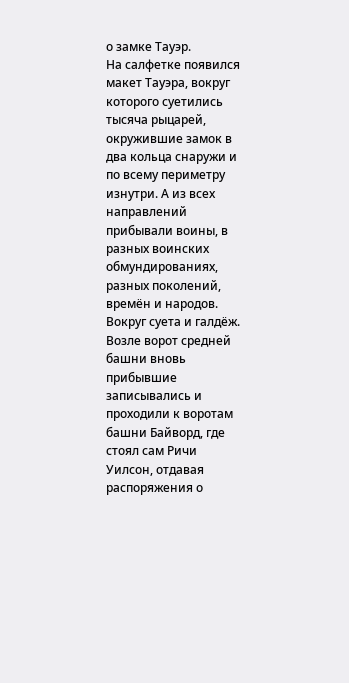о замке Тауэр.
На салфетке появился макет Тауэра, вокруг которого суетились тысяча рыцарей, окружившие замок в два кольца снаружи и по всему периметру изнутри. А из всех направлений прибывали воины, в разных воинских обмундированиях, разных поколений, времён и народов. Вокруг суета и галдёж. Возле ворот средней башни вновь прибывшие записывались и проходили к воротам башни Байворд, где стоял сам Ричи Уилсон, отдавая распоряжения о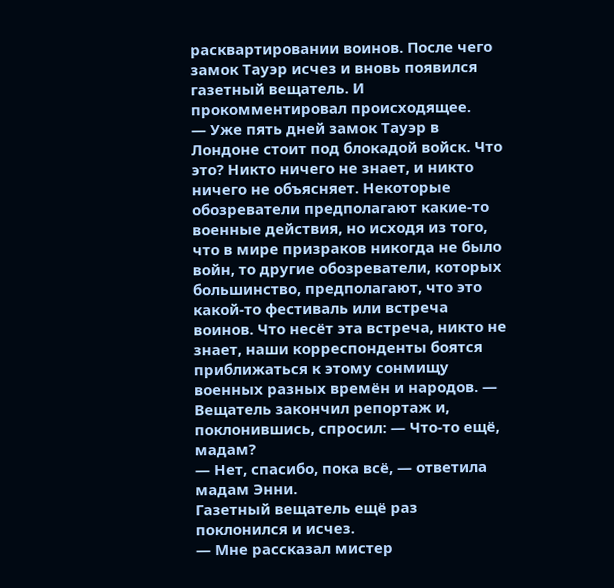расквартировании воинов. После чего замок Тауэр исчез и вновь появился газетный вещатель. И прокомментировал происходящее.
— Уже пять дней замок Тауэр в Лондоне стоит под блокадой войск. Что это? Никто ничего не знает, и никто ничего не объясняет. Некоторые обозреватели предполагают какие-то военные действия, но исходя из того, что в мире призраков никогда не было войн, то другие обозреватели, которых большинство, предполагают, что это какой-то фестиваль или встреча воинов. Что несёт эта встреча, никто не знает, наши корреспонденты боятся приближаться к этому сонмищу военных разных времён и народов. — Вещатель закончил репортаж и, поклонившись, спросил: — Что-то ещё, мадам?
— Нет, спасибо, пока всё, — ответила мадам Энни.
Газетный вещатель ещё раз поклонился и исчез.
— Мне рассказал мистер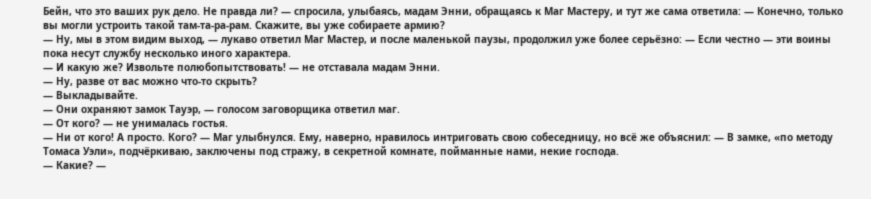Бейн, что это ваших рук дело. Не правда ли? — спросила, улыбаясь, мадам Энни, обращаясь к Маг Мастеру, и тут же сама ответила: — Конечно, только вы могли устроить такой там-та-ра-рам. Скажите, вы уже собираете армию?
— Ну, мы в этом видим выход, — лукаво ответил Маг Мастер, и после маленькой паузы, продолжил уже более серьёзно: — Если честно — эти воины пока несут службу несколько иного характера.
— И какую же? Извольте полюбопытствовать! — не отставала мадам Энни.
— Ну, разве от вас можно что-то скрыть?
— Выкладывайте.
— Они охраняют замок Тауэр, — голосом заговорщика ответил маг.
— От кого? — не унималась гостья.
— Ни от кого! А просто. Кого? — Маг улыбнулся. Ему, наверно, нравилось интриговать свою собеседницу, но всё же объяснил: — В замке, «по методу Томаса Уэли», подчёркиваю, заключены под стражу, в секретной комнате, пойманные нами, некие господа.
— Какие? —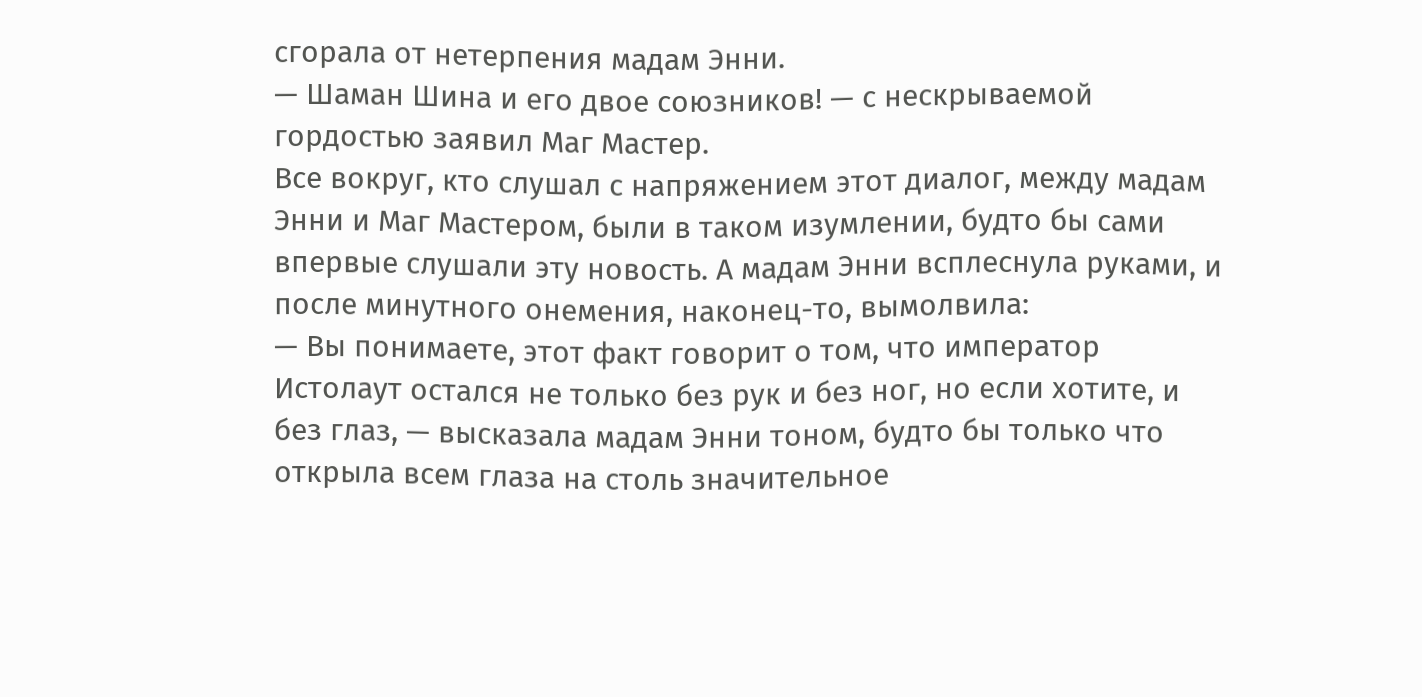сгорала от нетерпения мадам Энни.
— Шаман Шина и его двое союзников! — с нескрываемой гордостью заявил Маг Мастер.
Все вокруг, кто слушал с напряжением этот диалог, между мадам Энни и Маг Мастером, были в таком изумлении, будто бы сами впервые слушали эту новость. А мадам Энни всплеснула руками, и после минутного онемения, наконец-то, вымолвила:
— Вы понимаете, этот факт говорит о том, что император Истолаут остался не только без рук и без ног, но если хотите, и без глаз, — высказала мадам Энни тоном, будто бы только что открыла всем глаза на столь значительное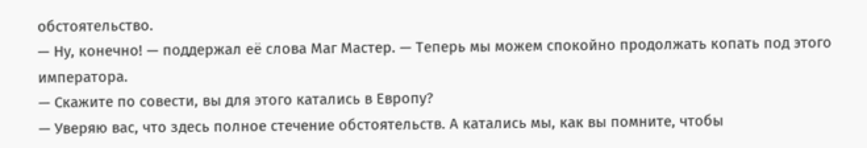обстоятельство.
— Ну, конечно! — поддержал её слова Маг Мастер. — Теперь мы можем спокойно продолжать копать под этого императора.
— Скажите по совести, вы для этого катались в Европу?
— Уверяю вас, что здесь полное стечение обстоятельств. А катались мы, как вы помните, чтобы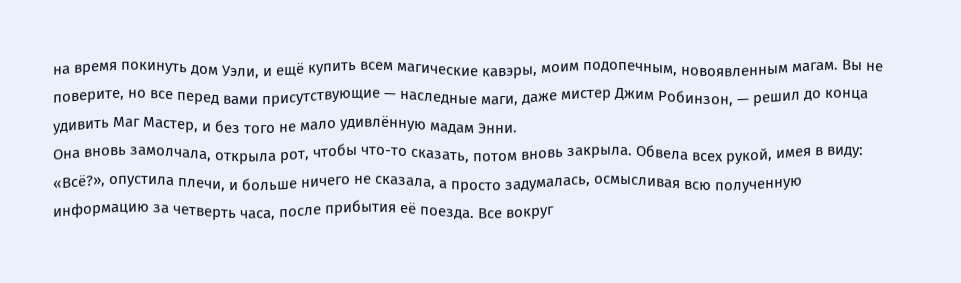на время покинуть дом Уэли, и ещё купить всем магические кавэры, моим подопечным, новоявленным магам. Вы не поверите, но все перед вами присутствующие — наследные маги, даже мистер Джим Робинзон, — решил до конца удивить Маг Мастер, и без того не мало удивлённую мадам Энни.
Она вновь замолчала, открыла рот, чтобы что-то сказать, потом вновь закрыла. Обвела всех рукой, имея в виду: «Всё?», опустила плечи, и больше ничего не сказала, а просто задумалась, осмысливая всю полученную информацию за четверть часа, после прибытия её поезда. Все вокруг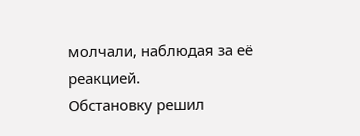молчали, наблюдая за её реакцией.
Обстановку решил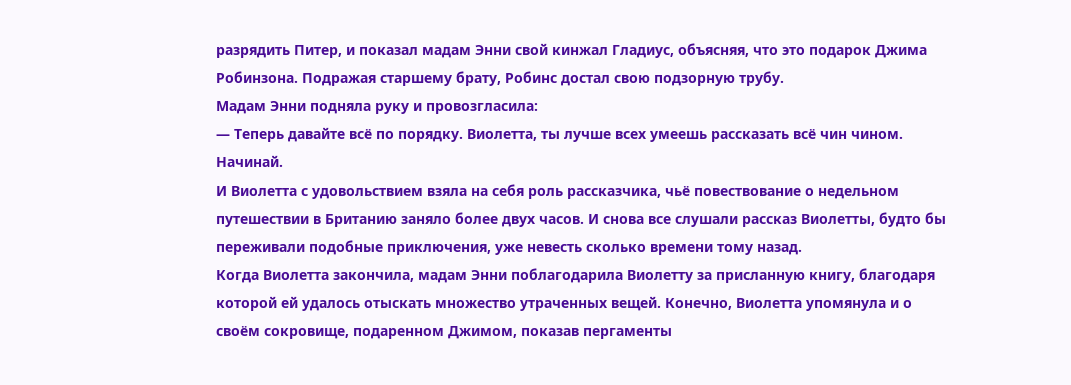разрядить Питер, и показал мадам Энни свой кинжал Гладиус, объясняя, что это подарок Джима Робинзона. Подражая старшему брату, Робинс достал свою подзорную трубу.
Мадам Энни подняла руку и провозгласила:
— Теперь давайте всё по порядку. Виолетта, ты лучше всех умеешь рассказать всё чин чином. Начинай.
И Виолетта с удовольствием взяла на себя роль рассказчика, чьё повествование о недельном путешествии в Британию заняло более двух часов. И снова все слушали рассказ Виолетты, будто бы переживали подобные приключения, уже невесть сколько времени тому назад.
Когда Виолетта закончила, мадам Энни поблагодарила Виолетту за присланную книгу, благодаря которой ей удалось отыскать множество утраченных вещей. Конечно, Виолетта упомянула и о своём сокровище, подаренном Джимом, показав пергаменты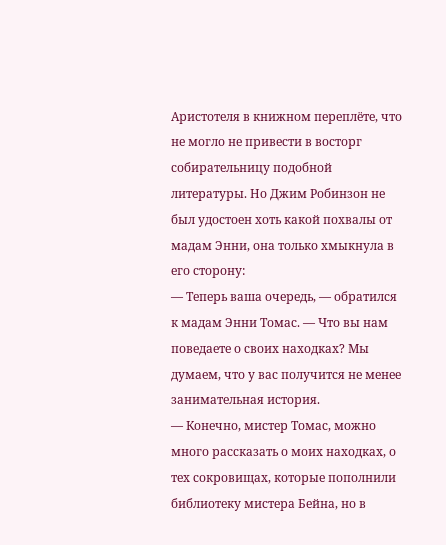Аристотеля в книжном переплёте, что не могло не привести в восторг собирательницу подобной литературы. Но Джим Робинзон не был удостоен хоть какой похвалы от мадам Энни, она только хмыкнула в его сторону:
— Теперь ваша очередь, — обратился к мадам Энни Томас. — Что вы нам поведаете о своих находках? Мы думаем, что у вас получится не менее занимательная история.
— Конечно, мистер Томас, можно много рассказать о моих находках, о тех сокровищах, которые пополнили библиотеку мистера Бейна, но в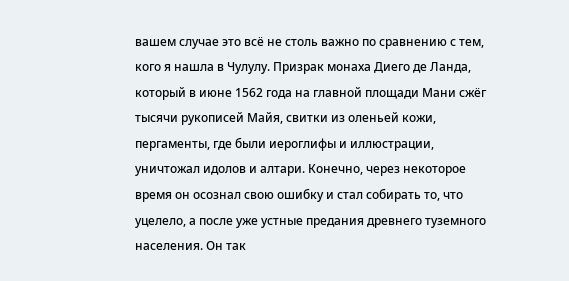вашем случае это всё не столь важно по сравнению с тем, кого я нашла в Чулулу. Призрак монаха Диего де Ланда, который в июне 1562 года на главной площади Мани сжёг тысячи рукописей Майя, свитки из оленьей кожи, пергаменты, где были иероглифы и иллюстрации, уничтожал идолов и алтари. Конечно, через некоторое время он осознал свою ошибку и стал собирать то, что уцелело, а после уже устные предания древнего туземного населения. Он так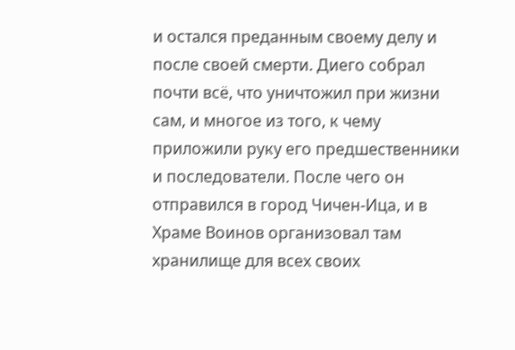и остался преданным своему делу и после своей смерти. Диего собрал почти всё, что уничтожил при жизни сам, и многое из того, к чему приложили руку его предшественники и последователи. После чего он отправился в город Чичен-Ица, и в Храме Воинов организовал там хранилище для всех своих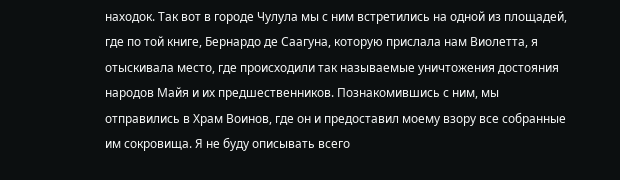находок. Так вот в городе Чулула мы с ним встретились на одной из площадей, где по той книге, Бернардо де Саагуна, которую прислала нам Виолетта, я отыскивала место, где происходили так называемые уничтожения достояния народов Майя и их предшественников. Познакомившись с ним, мы отправились в Храм Воинов, где он и предоставил моему взору все собранные им сокровища. Я не буду описывать всего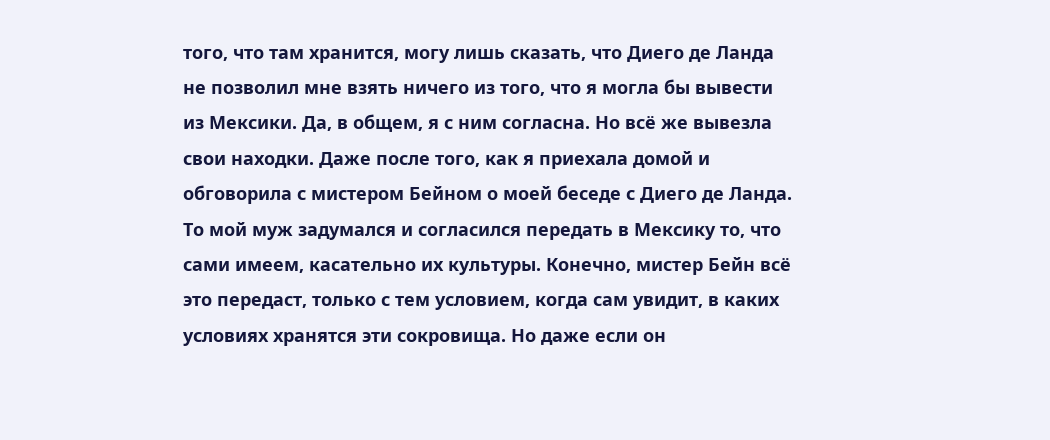того, что там хранится, могу лишь сказать, что Диего де Ланда не позволил мне взять ничего из того, что я могла бы вывести из Мексики. Да, в общем, я с ним согласна. Но всё же вывезла свои находки. Даже после того, как я приехала домой и обговорила с мистером Бейном о моей беседе с Диего де Ланда. То мой муж задумался и согласился передать в Мексику то, что сами имеем, касательно их культуры. Конечно, мистер Бейн всё это передаст, только с тем условием, когда сам увидит, в каких условиях хранятся эти сокровища. Но даже если он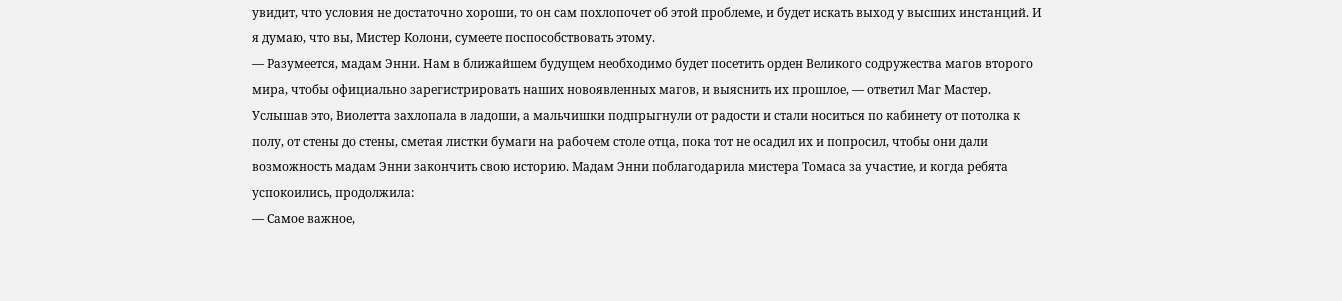увидит, что условия не достаточно хороши, то он сам похлопочет об этой проблеме, и будет искать выход у высших инстанций. И я думаю, что вы, Мистер Колони, сумеете поспособствовать этому.
— Разумеется, мадам Энни. Нам в ближайшем будущем необходимо будет посетить орден Великого содружества магов второго мира, чтобы официально зарегистрировать наших новоявленных магов, и выяснить их прошлое, — ответил Маг Мастер.
Услышав это, Виолетта захлопала в ладоши, а мальчишки подпрыгнули от радости и стали носиться по кабинету от потолка к полу, от стены до стены, сметая листки бумаги на рабочем столе отца, пока тот не осадил их и попросил, чтобы они дали возможность мадам Энни закончить свою историю. Мадам Энни поблагодарила мистера Томаса за участие, и когда ребята успокоились, продолжила:
— Самое важное,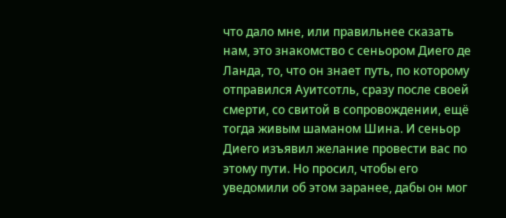что дало мне, или правильнее сказать нам, это знакомство с сеньором Диего де Ланда, то, что он знает путь, по которому отправился Ауитсотль, сразу после своей смерти, со свитой в сопровождении, ещё тогда живым шаманом Шина. И сеньор Диего изъявил желание провести вас по этому пути. Но просил, чтобы его уведомили об этом заранее, дабы он мог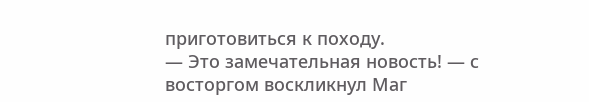приготовиться к походу.
— Это замечательная новость! — с восторгом воскликнул Маг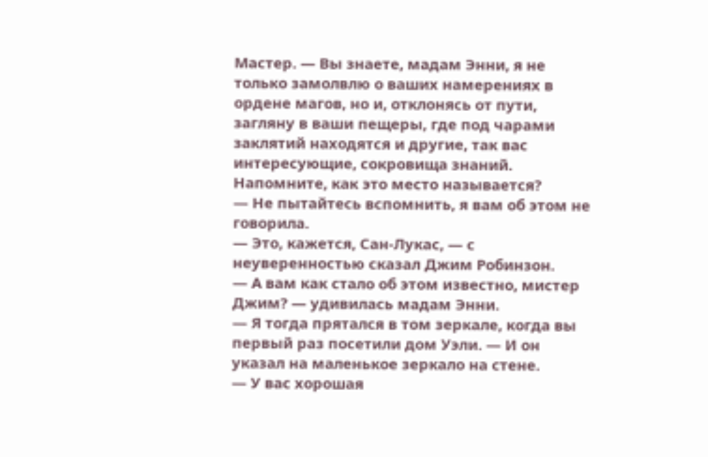Мастер. — Вы знаете, мадам Энни, я не только замолвлю о ваших намерениях в ордене магов, но и, отклонясь от пути, загляну в ваши пещеры, где под чарами заклятий находятся и другие, так вас интересующие, сокровища знаний. Напомните, как это место называется?
— Не пытайтесь вспомнить, я вам об этом не говорила.
— Это, кажется, Сан-Лукас, — с неуверенностью сказал Джим Робинзон.
— А вам как стало об этом известно, мистер Джим? — удивилась мадам Энни.
— Я тогда прятался в том зеркале, когда вы первый раз посетили дом Уэли. — И он указал на маленькое зеркало на стене.
— У вас хорошая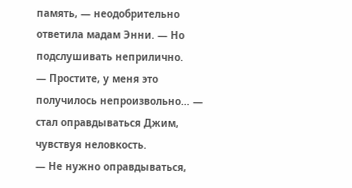память, — неодобрительно ответила мадам Энни. — Но подслушивать неприлично.
— Простите, у меня это получилось непроизвольно… — стал оправдываться Джим, чувствуя неловкость.
— Не нужно оправдываться,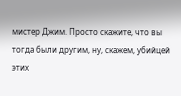мистер Джим. Просто скажите, что вы тогда были другим, ну, скажем, убийцей этих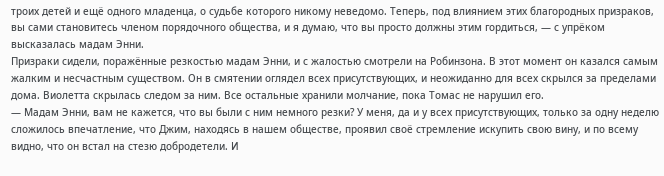троих детей и ещё одного младенца, о судьбе которого никому неведомо. Теперь, под влиянием этих благородных призраков, вы сами становитесь членом порядочного общества, и я думаю, что вы просто должны этим гордиться, — с упрёком высказалась мадам Энни.
Призраки сидели, поражённые резкостью мадам Энни, и с жалостью смотрели на Робинзона. В этот момент он казался самым жалким и несчастным существом. Он в смятении оглядел всех присутствующих, и неожиданно для всех скрылся за пределами дома. Виолетта скрылась следом за ним. Все остальные хранили молчание, пока Томас не нарушил его.
— Мадам Энни, вам не кажется, что вы были с ним немного резки? У меня, да и у всех присутствующих, только за одну неделю сложилось впечатление, что Джим, находясь в нашем обществе, проявил своё стремление искупить свою вину, и по всему видно, что он встал на стезю добродетели. И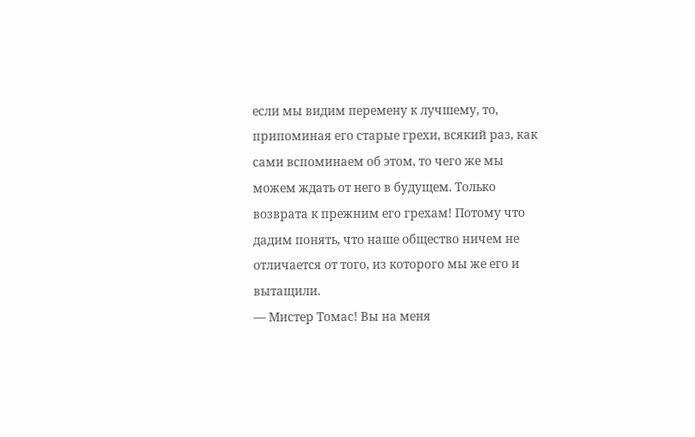если мы видим перемену к лучшему, то, припоминая его старые грехи, всякий раз, как сами вспоминаем об этом, то чего же мы можем ждать от него в будущем. Только возврата к прежним его грехам! Потому что дадим понять, что наше общество ничем не отличается от того, из которого мы же его и вытащили.
— Мистер Томас! Вы на меня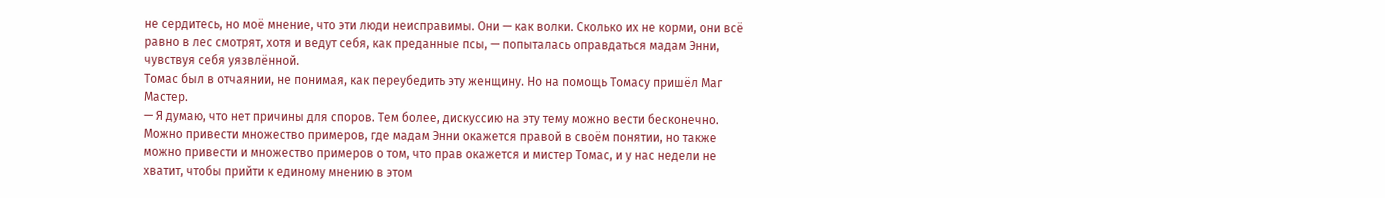не сердитесь, но моё мнение, что эти люди неисправимы. Они — как волки. Сколько их не корми, они всё равно в лес смотрят, хотя и ведут себя, как преданные псы, — попыталась оправдаться мадам Энни, чувствуя себя уязвлённой.
Томас был в отчаянии, не понимая, как переубедить эту женщину. Но на помощь Томасу пришёл Маг Мастер.
— Я думаю, что нет причины для споров. Тем более, дискуссию на эту тему можно вести бесконечно. Можно привести множество примеров, где мадам Энни окажется правой в своём понятии, но также можно привести и множество примеров о том, что прав окажется и мистер Томас, и у нас недели не хватит, чтобы прийти к единому мнению в этом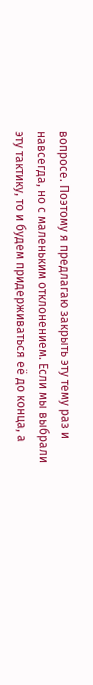вопросе. Поэтому я предлагаю закрыть эту тему раз и навсегда, но с маленьким отклонением. Если мы выбрали эту тактику, то и будем придерживаться её до конца, а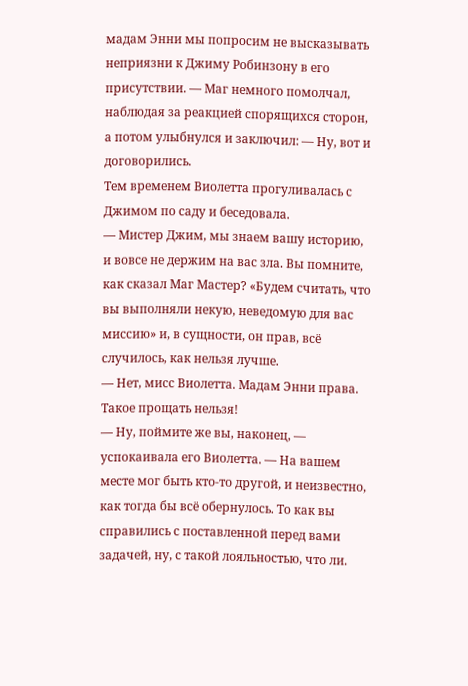мадам Энни мы попросим не высказывать неприязни к Джиму Робинзону в его присутствии. — Маг немного помолчал, наблюдая за реакцией спорящихся сторон, а потом улыбнулся и заключил: — Ну, вот и договорились.
Тем временем Виолетта прогуливалась с Джимом по саду и беседовала.
— Мистер Джим, мы знаем вашу историю, и вовсе не держим на вас зла. Вы помните, как сказал Маг Мастер? «Будем считать, что вы выполняли некую, неведомую для вас миссию» и, в сущности, он прав, всё случилось, как нельзя лучше.
— Нет, мисс Виолетта. Мадам Энни права. Такое прощать нельзя!
— Ну, поймите же вы, наконец, — успокаивала его Виолетта. — На вашем месте мог быть кто-то другой, и неизвестно, как тогда бы всё обернулось. То как вы справились с поставленной перед вами задачей, ну, с такой лояльностью, что ли.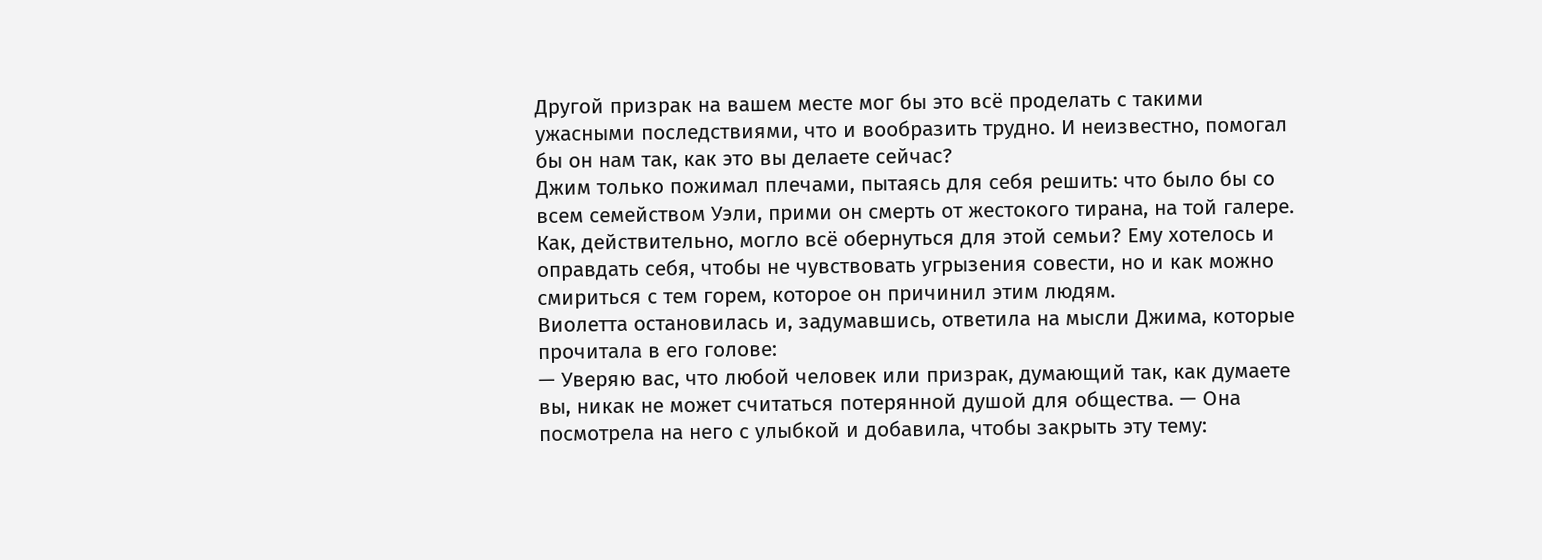Другой призрак на вашем месте мог бы это всё проделать с такими ужасными последствиями, что и вообразить трудно. И неизвестно, помогал бы он нам так, как это вы делаете сейчас?
Джим только пожимал плечами, пытаясь для себя решить: что было бы со всем семейством Уэли, прими он смерть от жестокого тирана, на той галере. Как, действительно, могло всё обернуться для этой семьи? Ему хотелось и оправдать себя, чтобы не чувствовать угрызения совести, но и как можно смириться с тем горем, которое он причинил этим людям.
Виолетта остановилась и, задумавшись, ответила на мысли Джима, которые прочитала в его голове:
— Уверяю вас, что любой человек или призрак, думающий так, как думаете вы, никак не может считаться потерянной душой для общества. — Она посмотрела на него с улыбкой и добавила, чтобы закрыть эту тему: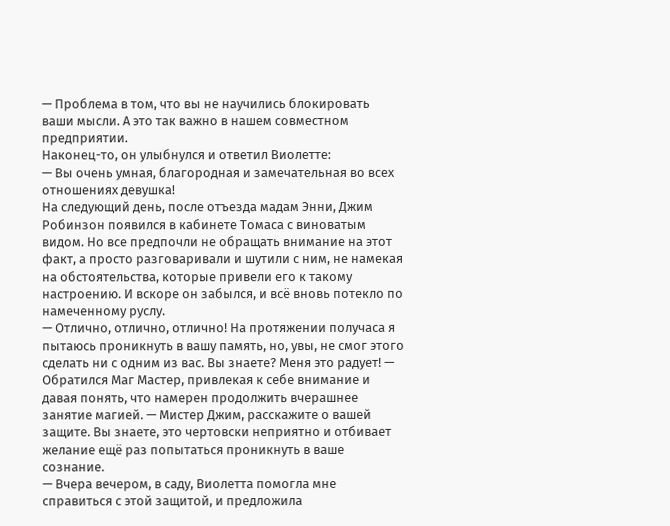— Проблема в том, что вы не научились блокировать ваши мысли. А это так важно в нашем совместном предприятии.
Наконец-то, он улыбнулся и ответил Виолетте:
— Вы очень умная, благородная и замечательная во всех отношениях девушка!
На следующий день, после отъезда мадам Энни, Джим Робинзон появился в кабинете Томаса с виноватым видом. Но все предпочли не обращать внимание на этот факт, а просто разговаривали и шутили с ним, не намекая на обстоятельства, которые привели его к такому настроению. И вскоре он забылся, и всё вновь потекло по намеченному руслу.
— Отлично, отлично, отлично! На протяжении получаса я пытаюсь проникнуть в вашу память, но, увы, не смог этого сделать ни с одним из вас. Вы знаете? Меня это радует! — Обратился Маг Мастер, привлекая к себе внимание и давая понять, что намерен продолжить вчерашнее занятие магией. — Мистер Джим, расскажите о вашей защите. Вы знаете, это чертовски неприятно и отбивает желание ещё раз попытаться проникнуть в ваше сознание.
— Вчера вечером, в саду, Виолетта помогла мне справиться с этой защитой, и предложила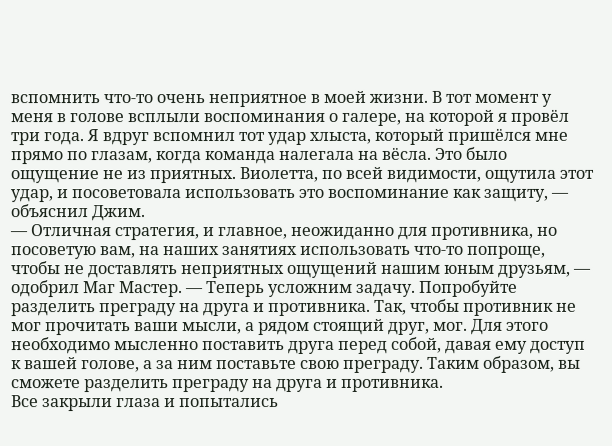вспомнить что-то очень неприятное в моей жизни. В тот момент у меня в голове всплыли воспоминания о галере, на которой я провёл три года. Я вдруг вспомнил тот удар хлыста, который пришёлся мне прямо по глазам, когда команда налегала на вёсла. Это было ощущение не из приятных. Виолетта, по всей видимости, ощутила этот удар, и посоветовала использовать это воспоминание как защиту, — объяснил Джим.
— Отличная стратегия, и главное, неожиданно для противника, но посоветую вам, на наших занятиях использовать что-то попроще, чтобы не доставлять неприятных ощущений нашим юным друзьям, — одобрил Маг Мастер. — Теперь усложним задачу. Попробуйте разделить преграду на друга и противника. Так, чтобы противник не мог прочитать ваши мысли, а рядом стоящий друг, мог. Для этого необходимо мысленно поставить друга перед собой, давая ему доступ к вашей голове, а за ним поставьте свою преграду. Таким образом, вы сможете разделить преграду на друга и противника.
Все закрыли глаза и попытались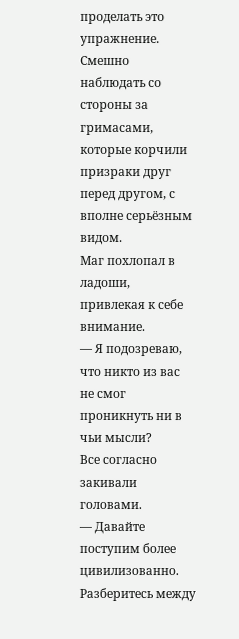проделать это упражнение. Смешно наблюдать со стороны за гримасами, которые корчили призраки друг перед другом, с вполне серьёзным видом.
Маг похлопал в ладоши, привлекая к себе внимание.
— Я подозреваю, что никто из вас не смог проникнуть ни в чьи мысли?
Все согласно закивали головами.
— Давайте поступим более цивилизованно. Разберитесь между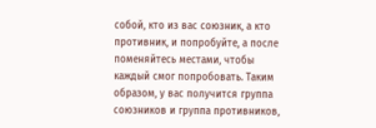собой, кто из вас союзник, а кто противник, и попробуйте, а после поменяйтесь местами, чтобы каждый смог попробовать. Таким образом, у вас получится группа союзников и группа противников,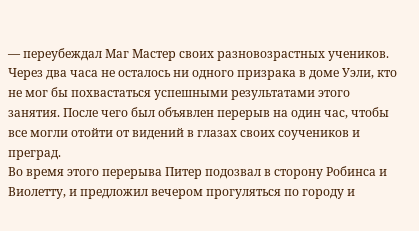— переубеждал Маг Мастер своих разновозрастных учеников.
Через два часа не осталось ни одного призрака в доме Уэли, кто не мог бы похвастаться успешными результатами этого занятия. После чего был объявлен перерыв на один час, чтобы все могли отойти от видений в глазах своих соучеников и преград.
Во время этого перерыва Питер подозвал в сторону Робинса и Виолетту, и предложил вечером прогуляться по городу и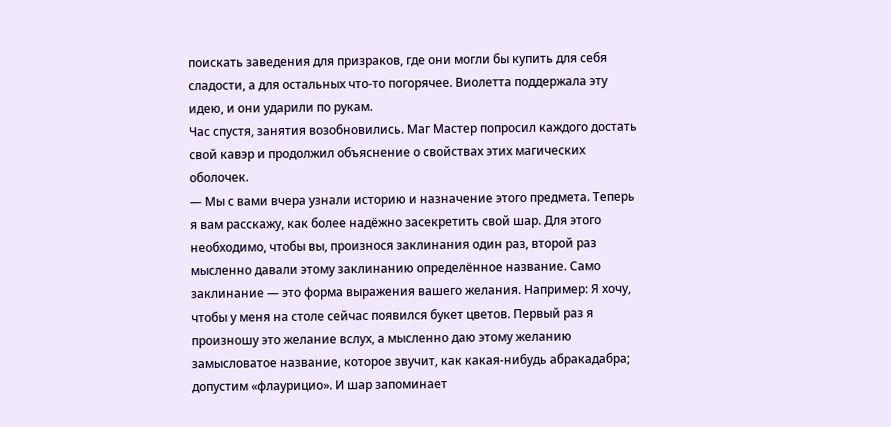поискать заведения для призраков, где они могли бы купить для себя сладости, а для остальных что-то погорячее. Виолетта поддержала эту идею, и они ударили по рукам.
Час спустя, занятия возобновились. Маг Мастер попросил каждого достать свой кавэр и продолжил объяснение о свойствах этих магических оболочек.
— Мы с вами вчера узнали историю и назначение этого предмета. Теперь я вам расскажу, как более надёжно засекретить свой шар. Для этого необходимо, чтобы вы, произнося заклинания один раз, второй раз мысленно давали этому заклинанию определённое название. Само заклинание — это форма выражения вашего желания. Например: Я хочу, чтобы у меня на столе сейчас появился букет цветов. Первый раз я произношу это желание вслух, а мысленно даю этому желанию замысловатое название, которое звучит, как какая-нибудь абракадабра; допустим «флаурицио». И шар запоминает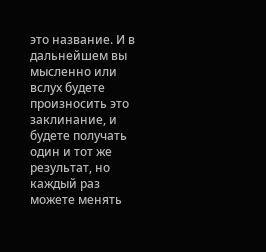это название. И в дальнейшем вы мысленно или вслух будете произносить это заклинание, и будете получать один и тот же результат, но каждый раз можете менять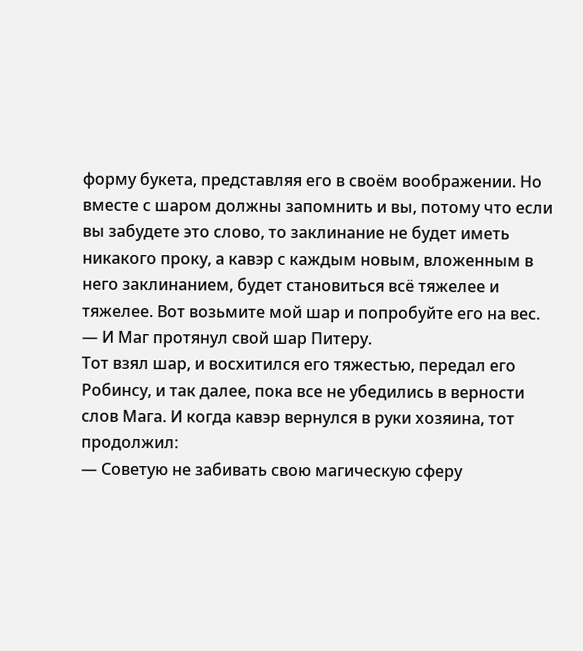форму букета, представляя его в своём воображении. Но вместе с шаром должны запомнить и вы, потому что если вы забудете это слово, то заклинание не будет иметь никакого проку, а кавэр с каждым новым, вложенным в него заклинанием, будет становиться всё тяжелее и тяжелее. Вот возьмите мой шар и попробуйте его на вес. — И Маг протянул свой шар Питеру.
Тот взял шар, и восхитился его тяжестью, передал его Робинсу, и так далее, пока все не убедились в верности слов Мага. И когда кавэр вернулся в руки хозяина, тот продолжил:
— Советую не забивать свою магическую сферу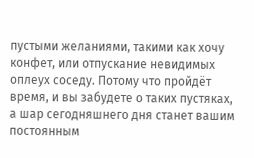пустыми желаниями, такими как хочу конфет, или отпускание невидимых оплеух соседу. Потому что пройдёт время, и вы забудете о таких пустяках, а шар сегодняшнего дня станет вашим постоянным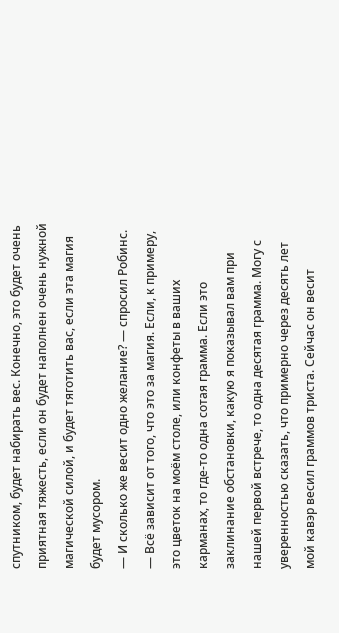спутником, будет набирать вес. Конечно, это будет очень приятная тяжесть, если он будет наполнен очень нужной магической силой, и будет тяготить вас, если эта магия будет мусором.
— И сколько же весит одно желание? — спросил Робинс.
— Всё зависит от того, что это за магия. Если, к примеру, это цветок на моём столе, или конфеты в ваших карманах, то где-то одна сотая грамма. Если это заклинание обстановки, какую я показывал вам при нашей первой встрече, то одна десятая грамма. Могу с уверенностью сказать, что примерно через десять лет мой кавэр весил граммов триста. Сейчас он весит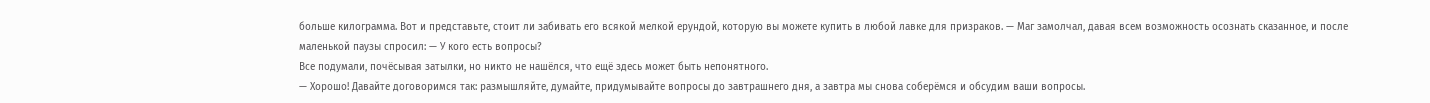больше килограмма. Вот и представьте, стоит ли забивать его всякой мелкой ерундой, которую вы можете купить в любой лавке для призраков. — Маг замолчал, давая всем возможность осознать сказанное, и после маленькой паузы спросил: — У кого есть вопросы?
Все подумали, почёсывая затылки, но никто не нашёлся, что ещё здесь может быть непонятного.
— Хорошо! Давайте договоримся так: размышляйте, думайте, придумывайте вопросы до завтрашнего дня, а завтра мы снова соберёмся и обсудим ваши вопросы.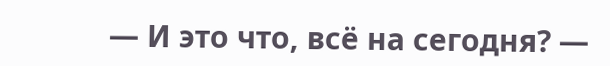— И это что, всё на сегодня? —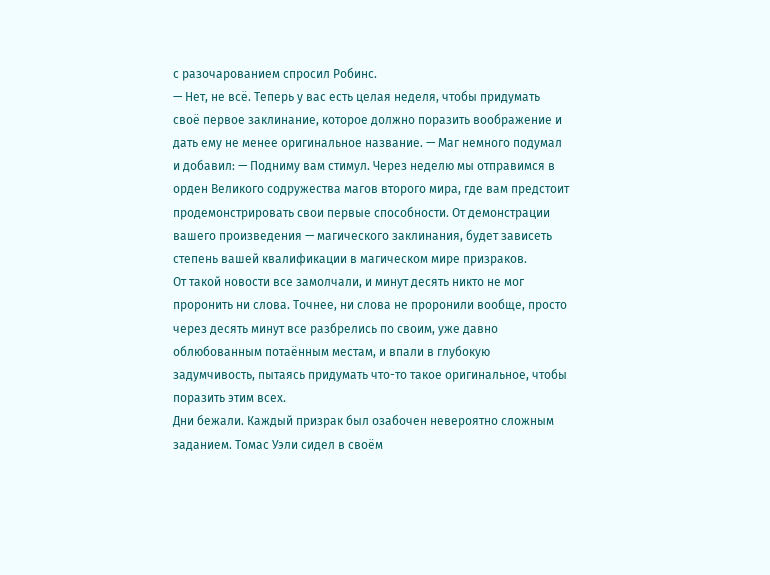с разочарованием спросил Робинс.
— Нет, не всё. Теперь у вас есть целая неделя, чтобы придумать своё первое заклинание, которое должно поразить воображение и дать ему не менее оригинальное название. — Маг немного подумал и добавил: — Подниму вам стимул. Через неделю мы отправимся в орден Великого содружества магов второго мира, где вам предстоит продемонстрировать свои первые способности. От демонстрации вашего произведения — магического заклинания, будет зависеть степень вашей квалификации в магическом мире призраков.
От такой новости все замолчали, и минут десять никто не мог проронить ни слова. Точнее, ни слова не проронили вообще, просто через десять минут все разбрелись по своим, уже давно облюбованным потаённым местам, и впали в глубокую задумчивость, пытаясь придумать что-то такое оригинальное, чтобы поразить этим всех.
Дни бежали. Каждый призрак был озабочен невероятно сложным заданием. Томас Уэли сидел в своём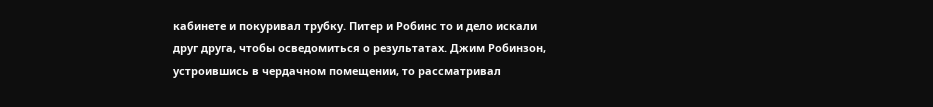кабинете и покуривал трубку. Питер и Робинс то и дело искали друг друга, чтобы осведомиться о результатах. Джим Робинзон, устроившись в чердачном помещении, то рассматривал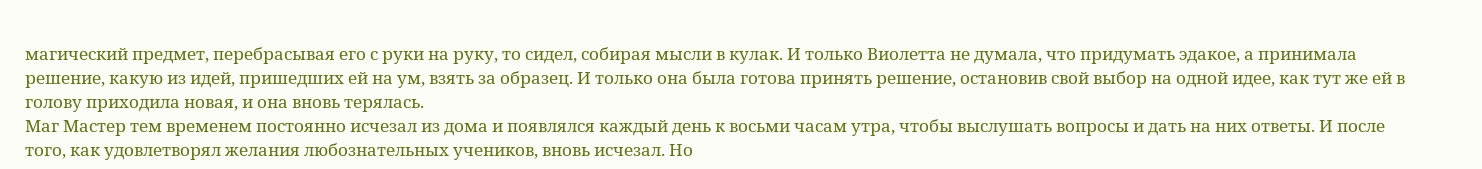магический предмет, перебрасывая его с руки на руку, то сидел, собирая мысли в кулак. И только Виолетта не думала, что придумать эдакое, а принимала решение, какую из идей, пришедших ей на ум, взять за образец. И только она была готова принять решение, остановив свой выбор на одной идее, как тут же ей в голову приходила новая, и она вновь терялась.
Маг Мастер тем временем постоянно исчезал из дома и появлялся каждый день к восьми часам утра, чтобы выслушать вопросы и дать на них ответы. И после того, как удовлетворял желания любознательных учеников, вновь исчезал. Но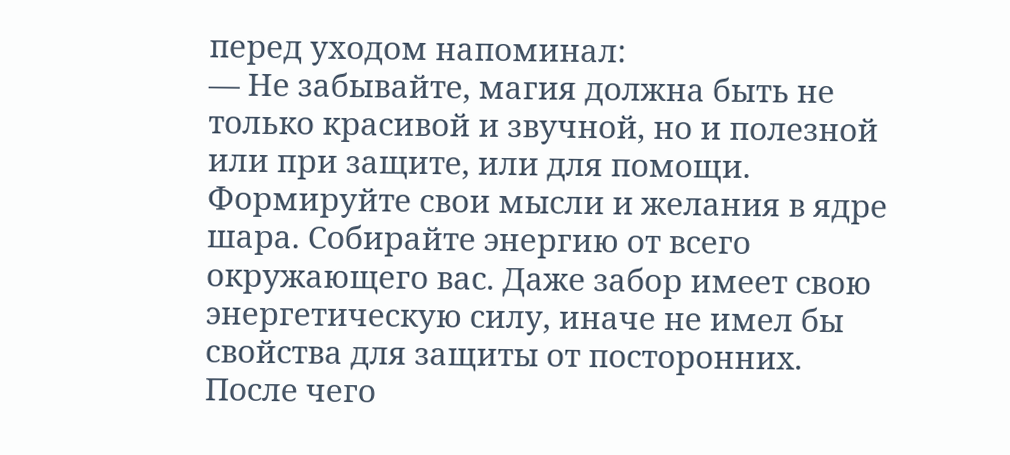перед уходом напоминал:
— Не забывайте, магия должна быть не только красивой и звучной, но и полезной или при защите, или для помощи. Формируйте свои мысли и желания в ядре шара. Собирайте энергию от всего окружающего вас. Даже забор имеет свою энергетическую силу, иначе не имел бы свойства для защиты от посторонних.
После чего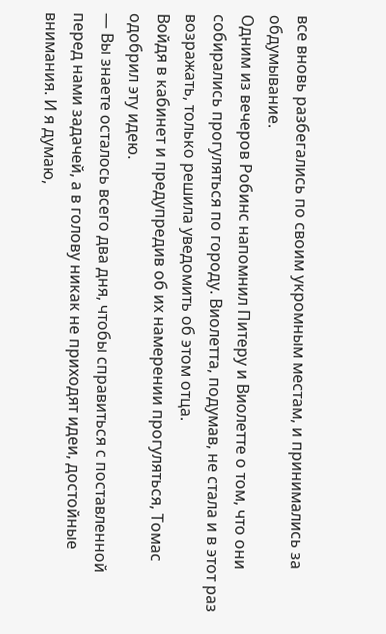все вновь разбегались по своим укромным местам, и принимались за обдумывание.
Одним из вечеров Робинс напомнил Питеру и Виолетте о том, что они собирались прогуляться по городу. Виолетта, подумав, не стала и в этот раз возражать, только решила уведомить об этом отца.
Войдя в кабинет и предупредив об их намерении прогуляться, Томас одобрил эту идею.
— Вы знаете осталось всего два дня, чтобы справиться с поставленной перед нами задачей, а в голову никак не приходят идеи, достойные внимания. И я думаю,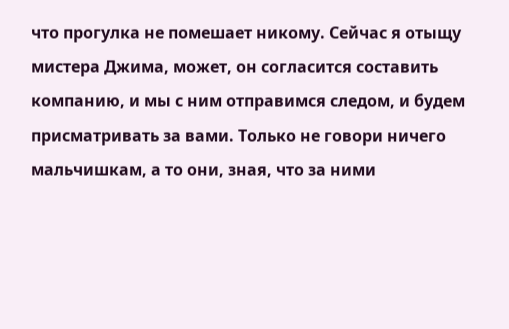что прогулка не помешает никому. Сейчас я отыщу мистера Джима, может, он согласится составить компанию, и мы с ним отправимся следом, и будем присматривать за вами. Только не говори ничего мальчишкам, а то они, зная, что за ними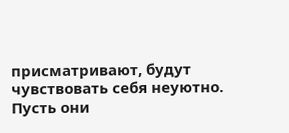присматривают, будут чувствовать себя неуютно. Пусть они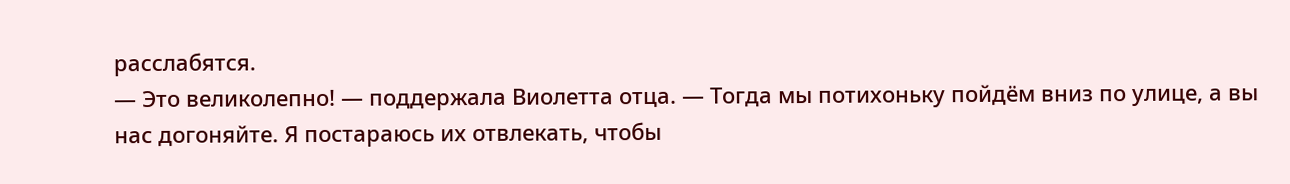расслабятся.
— Это великолепно! — поддержала Виолетта отца. — Тогда мы потихоньку пойдём вниз по улице, а вы нас догоняйте. Я постараюсь их отвлекать, чтобы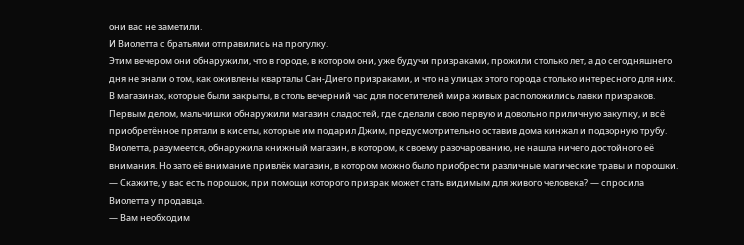они вас не заметили.
И Виолетта с братьями отправились на прогулку.
Этим вечером они обнаружили, что в городе, в котором они, уже будучи призраками, прожили столько лет, а до сегодняшнего дня не знали о том, как оживлены кварталы Сан-Диего призраками, и что на улицах этого города столько интересного для них.
В магазинах, которые были закрыты, в столь вечерний час для посетителей мира живых расположились лавки призраков. Первым делом, мальчишки обнаружили магазин сладостей, где сделали свою первую и довольно приличную закупку, и всё приобретённое прятали в кисеты, которые им подарил Джим, предусмотрительно оставив дома кинжал и подзорную трубу. Виолетта, разумеется, обнаружила книжный магазин, в котором, к своему разочарованию, не нашла ничего достойного её внимания. Но зато её внимание привлёк магазин, в котором можно было приобрести различные магические травы и порошки.
— Скажите, у вас есть порошок, при помощи которого призрак может стать видимым для живого человека? — спросила Виолетта у продавца.
— Вам необходим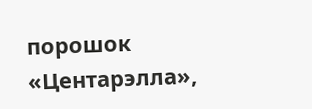порошок «Центарэлла»,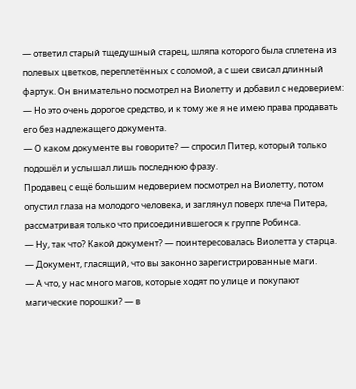— ответил старый тщедушный старец, шляпа которого была сплетена из полевых цветков, переплетённых с соломой, а с шеи свисал длинный фартук. Он внимательно посмотрел на Виолетту и добавил с недоверием: — Но это очень дорогое средство, и к тому же я не имею права продавать его без надлежащего документа.
— О каком документе вы говорите? — спросил Питер, который только подошёл и услышал лишь последнюю фразу.
Продавец с ещё большим недоверием посмотрел на Виолетту, потом опустил глаза на молодого человека, и заглянул поверх плеча Питера, рассматривая только что присоединившегося к группе Робинса.
— Ну, так что? Какой документ? — поинтересовалась Виолетта у старца.
— Документ, гласящий, что вы законно зарегистрированные маги.
— А что, у нас много магов, которые ходят по улице и покупают магические порошки? — в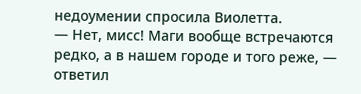недоумении спросила Виолетта.
— Нет, мисс! Маги вообще встречаются редко, а в нашем городе и того реже, — ответил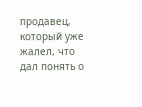продавец, который уже жалел, что дал понять о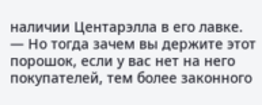наличии Центарэлла в его лавке.
— Но тогда зачем вы держите этот порошок, если у вас нет на него покупателей, тем более законного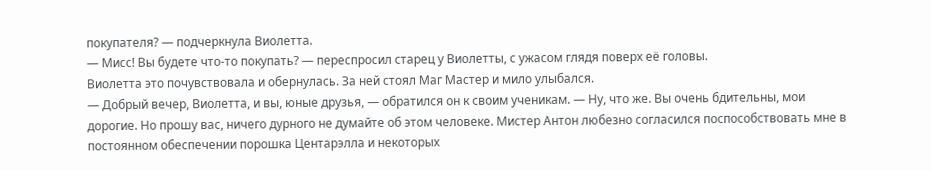покупателя? — подчеркнула Виолетта.
— Мисс! Вы будете что-то покупать? — переспросил старец у Виолетты, с ужасом глядя поверх её головы.
Виолетта это почувствовала и обернулась. За ней стоял Маг Мастер и мило улыбался.
— Добрый вечер, Виолетта, и вы, юные друзья, — обратился он к своим ученикам. — Ну, что же. Вы очень бдительны, мои дорогие. Но прошу вас, ничего дурного не думайте об этом человеке. Мистер Антон любезно согласился поспособствовать мне в постоянном обеспечении порошка Центарэлла и некоторых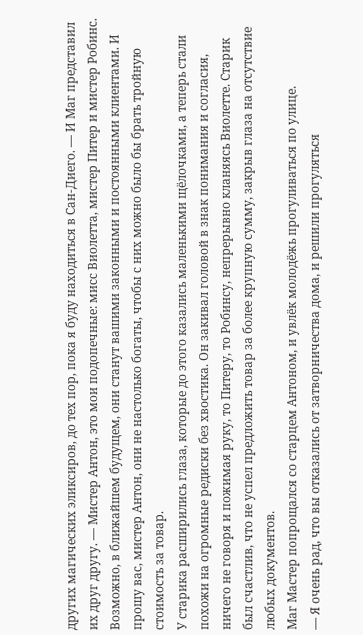других магических эликсиров, до тех пор, пока я буду находиться в Сан-Диего. — И Маг представил их друг другу. — Мистер Антон, это мои подопечные: мисс Виолетта, мистер Питер и мистер Робинс. Возможно, в ближайшем будущем, они станут вашими законными и постоянными клиентами. И прошу вас, мистер Антон, они не настолько богаты, чтобы с них можно было бы брать тройную стоимость за товар.
У старика расширились глаза, которые до этого казались маленькими щёлочками, а теперь стали похожи на огромные редиски без хвостика. Он закивал головой в знак понимания и согласия, ничего не говоря и пожимая руку, то Питеру, то Робинсу, непрерывно кланяясь Виолетте. Старик был счастлив, что не успел предложить товар за более крупную сумму, закрыв глаза на отсутствие любых документов.
Маг Мастер попрощался со старцем Антоном, и увлёк молодёжь прогуливаться по улице.
— Я очень рад, что вы отказались от затворничества дома, и решили прогуляться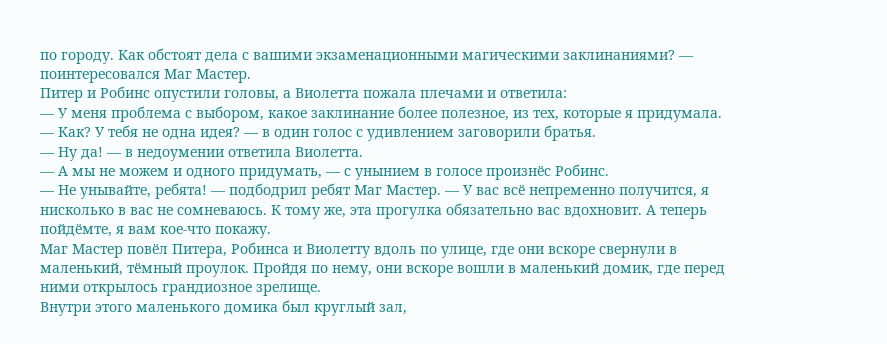по городу. Как обстоят дела с вашими экзаменационными магическими заклинаниями? — поинтересовался Маг Мастер.
Питер и Робинс опустили головы, а Виолетта пожала плечами и ответила:
— У меня проблема с выбором, какое заклинание более полезное, из тех, которые я придумала.
— Как? У тебя не одна идея? — в один голос с удивлением заговорили братья.
— Ну да! — в недоумении ответила Виолетта.
— А мы не можем и одного придумать, — с унынием в голосе произнёс Робинс.
— Не унывайте, ребята! — подбодрил ребят Маг Мастер. — У вас всё непременно получится, я нисколько в вас не сомневаюсь. К тому же, эта прогулка обязательно вас вдохновит. А теперь пойдёмте, я вам кое-что покажу.
Маг Мастер повёл Питера, Робинса и Виолетту вдоль по улице, где они вскоре свернули в маленький, тёмный проулок. Пройдя по нему, они вскоре вошли в маленький домик, где перед ними открылось грандиозное зрелище.
Внутри этого маленького домика был круглый зал,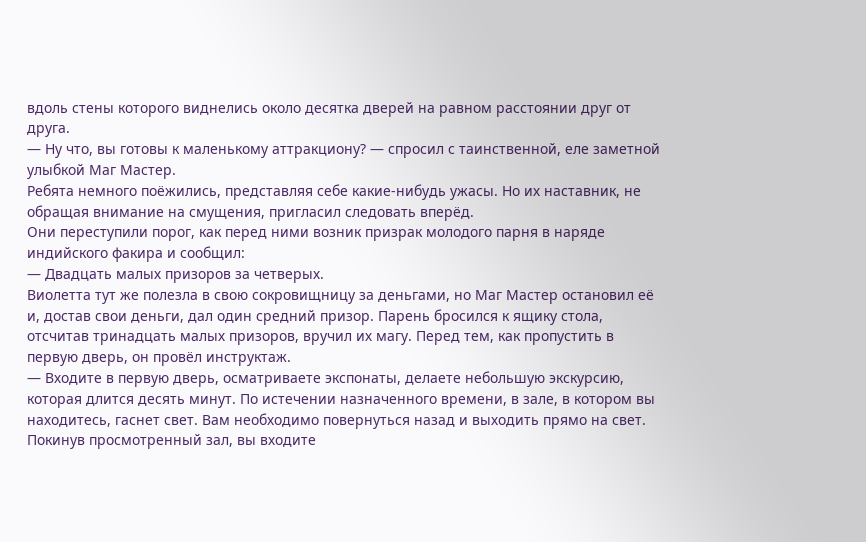вдоль стены которого виднелись около десятка дверей на равном расстоянии друг от друга.
— Ну что, вы готовы к маленькому аттракциону? — спросил с таинственной, еле заметной улыбкой Маг Мастер.
Ребята немного поёжились, представляя себе какие-нибудь ужасы. Но их наставник, не обращая внимание на смущения, пригласил следовать вперёд.
Они переступили порог, как перед ними возник призрак молодого парня в наряде индийского факира и сообщил:
— Двадцать малых призоров за четверых.
Виолетта тут же полезла в свою сокровищницу за деньгами, но Маг Мастер остановил её и, достав свои деньги, дал один средний призор. Парень бросился к ящику стола, отсчитав тринадцать малых призоров, вручил их магу. Перед тем, как пропустить в первую дверь, он провёл инструктаж.
— Входите в первую дверь, осматриваете экспонаты, делаете небольшую экскурсию, которая длится десять минут. По истечении назначенного времени, в зале, в котором вы находитесь, гаснет свет. Вам необходимо повернуться назад и выходить прямо на свет. Покинув просмотренный зал, вы входите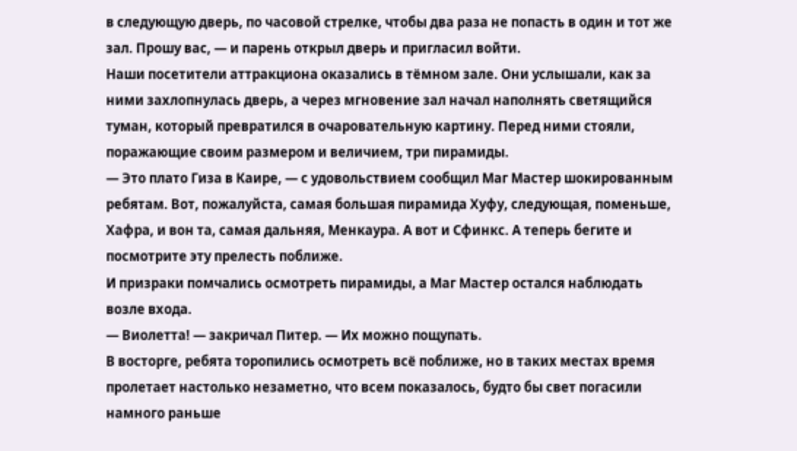в следующую дверь, по часовой стрелке, чтобы два раза не попасть в один и тот же зал. Прошу вас, — и парень открыл дверь и пригласил войти.
Наши посетители аттракциона оказались в тёмном зале. Они услышали, как за ними захлопнулась дверь, а через мгновение зал начал наполнять светящийся туман, который превратился в очаровательную картину. Перед ними стояли, поражающие своим размером и величием, три пирамиды.
— Это плато Гиза в Каире, — с удовольствием сообщил Маг Мастер шокированным ребятам. Вот, пожалуйста, самая большая пирамида Хуфу, следующая, поменьше, Хафра, и вон та, самая дальняя, Менкаура. А вот и Сфинкс. А теперь бегите и посмотрите эту прелесть поближе.
И призраки помчались осмотреть пирамиды, а Маг Мастер остался наблюдать возле входа.
— Виолетта! — закричал Питер. — Их можно пощупать.
В восторге, ребята торопились осмотреть всё поближе, но в таких местах время пролетает настолько незаметно, что всем показалось, будто бы свет погасили намного раньше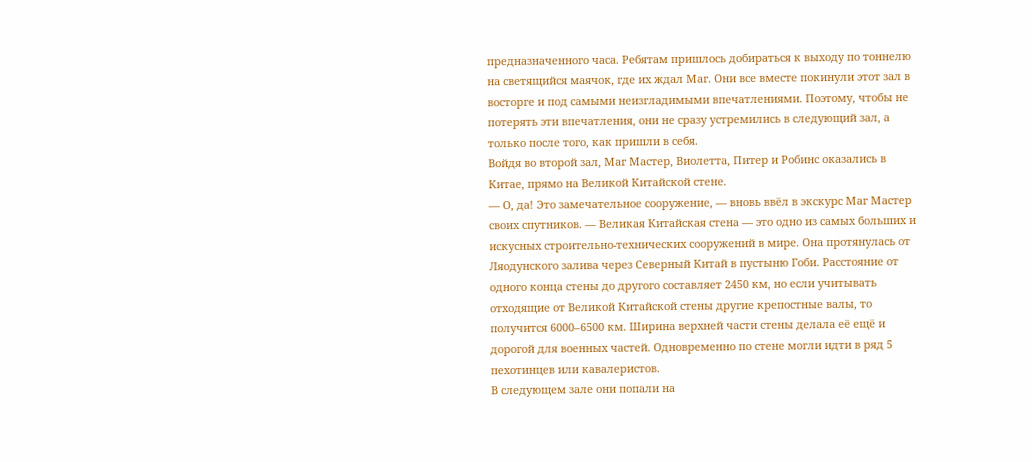предназначенного часа. Ребятам пришлось добираться к выходу по тоннелю на светящийся маячок, где их ждал Маг. Они все вместе покинули этот зал в восторге и под самыми неизгладимыми впечатлениями. Поэтому, чтобы не потерять эти впечатления, они не сразу устремились в следующий зал, а только после того, как пришли в себя.
Войдя во второй зал, Маг Мастер, Виолетта, Питер и Робинс оказались в Китае, прямо на Великой Китайской стене.
— О, да! Это замечательное сооружение, — вновь ввёл в экскурс Маг Мастер своих спутников. — Великая Китайская стена — это одно из самых больших и искусных строительно-технических сооружений в мире. Она протянулась от Ляодунского залива через Северный Китай в пустыню Гоби. Расстояние от одного конца стены до другого составляет 2450 км, но если учитывать отходящие от Великой Китайской стены другие крепостные валы, то получится 6000–6500 км. Ширина верхней части стены делала её ещё и дорогой для военных частей. Одновременно по стене могли идти в ряд 5 пехотинцев или кавалеристов.
В следующем зале они попали на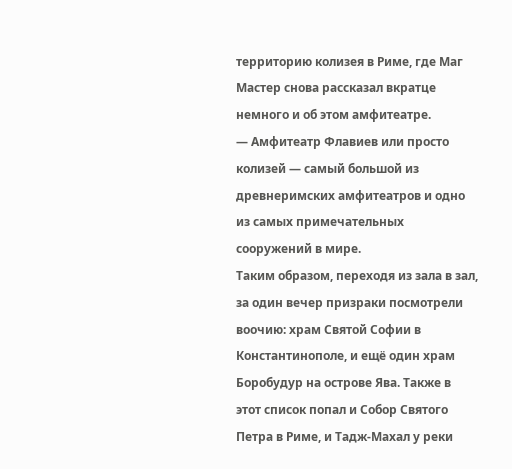территорию колизея в Риме, где Маг Мастер снова рассказал вкратце немного и об этом амфитеатре.
— Амфитеатр Флавиев или просто колизей — самый большой из древнеримских амфитеатров и одно из самых примечательных сооружений в мире.
Таким образом, переходя из зала в зал, за один вечер призраки посмотрели воочию: храм Святой Софии в Константинополе, и ещё один храм Боробудур на острове Ява. Также в этот список попал и Собор Святого Петра в Риме, и Тадж-Махал у реки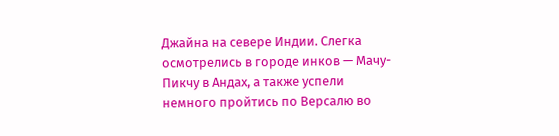Джайна на севере Индии. Слегка осмотрелись в городе инков — Мачу-Пикчу в Андах, а также успели немного пройтись по Версалю во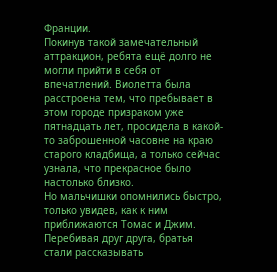Франции.
Покинув такой замечательный аттракцион, ребята ещё долго не могли прийти в себя от впечатлений. Виолетта была расстроена тем, что пребывает в этом городе призраком уже пятнадцать лет, просидела в какой-то заброшенной часовне на краю старого кладбища, а только сейчас узнала, что прекрасное было настолько близко.
Но мальчишки опомнились быстро, только увидев, как к ним приближаются Томас и Джим. Перебивая друг друга, братья стали рассказывать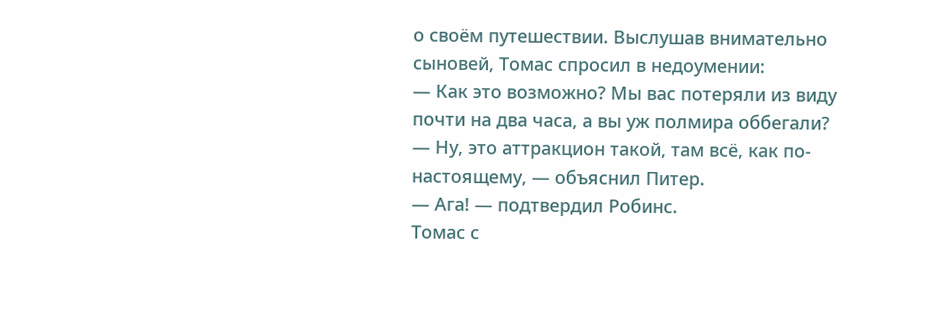о своём путешествии. Выслушав внимательно сыновей, Томас спросил в недоумении:
— Как это возможно? Мы вас потеряли из виду почти на два часа, а вы уж полмира оббегали?
— Ну, это аттракцион такой, там всё, как по-настоящему, — объяснил Питер.
— Ага! — подтвердил Робинс.
Томас с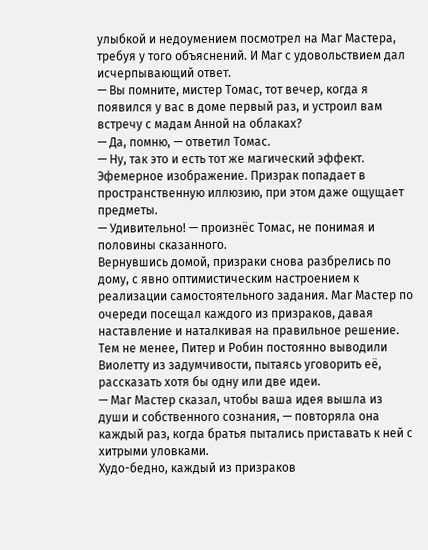улыбкой и недоумением посмотрел на Маг Мастера, требуя у того объяснений. И Маг с удовольствием дал исчерпывающий ответ.
— Вы помните, мистер Томас, тот вечер, когда я появился у вас в доме первый раз, и устроил вам встречу с мадам Анной на облаках?
— Да, помню, — ответил Томас.
— Ну, так это и есть тот же магический эффект. Эфемерное изображение. Призрак попадает в пространственную иллюзию, при этом даже ощущает предметы.
— Удивительно! — произнёс Томас, не понимая и половины сказанного.
Вернувшись домой, призраки снова разбрелись по дому, с явно оптимистическим настроением к реализации самостоятельного задания. Маг Мастер по очереди посещал каждого из призраков, давая наставление и наталкивая на правильное решение. Тем не менее, Питер и Робин постоянно выводили Виолетту из задумчивости, пытаясь уговорить её, рассказать хотя бы одну или две идеи.
— Маг Мастер сказал, чтобы ваша идея вышла из души и собственного сознания, — повторяла она каждый раз, когда братья пытались приставать к ней с хитрыми уловками.
Худо-бедно, каждый из призраков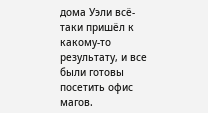дома Уэли всё-таки пришёл к какому-то результату, и все были готовы посетить офис магов.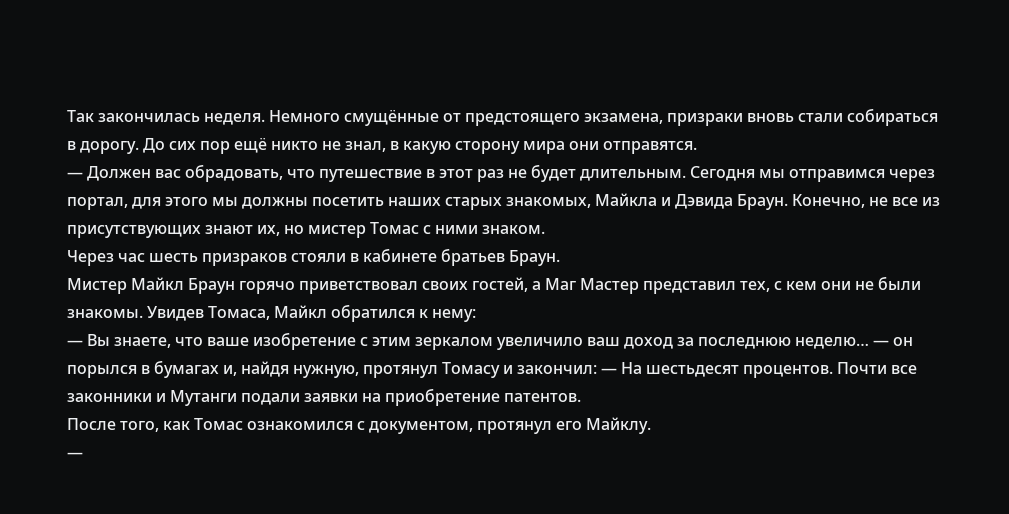Так закончилась неделя. Немного смущённые от предстоящего экзамена, призраки вновь стали собираться в дорогу. До сих пор ещё никто не знал, в какую сторону мира они отправятся.
— Должен вас обрадовать, что путешествие в этот раз не будет длительным. Сегодня мы отправимся через портал, для этого мы должны посетить наших старых знакомых, Майкла и Дэвида Браун. Конечно, не все из присутствующих знают их, но мистер Томас с ними знаком.
Через час шесть призраков стояли в кабинете братьев Браун.
Мистер Майкл Браун горячо приветствовал своих гостей, а Маг Мастер представил тех, с кем они не были знакомы. Увидев Томаса, Майкл обратился к нему:
— Вы знаете, что ваше изобретение с этим зеркалом увеличило ваш доход за последнюю неделю… — он порылся в бумагах и, найдя нужную, протянул Томасу и закончил: — На шестьдесят процентов. Почти все законники и Мутанги подали заявки на приобретение патентов.
После того, как Томас ознакомился с документом, протянул его Майклу.
—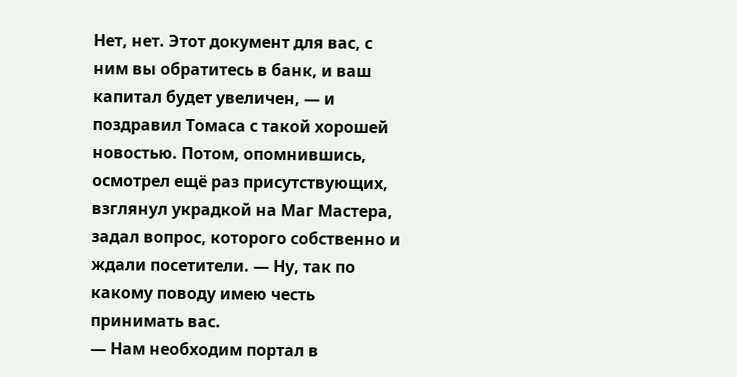Нет, нет. Этот документ для вас, с ним вы обратитесь в банк, и ваш капитал будет увеличен, — и поздравил Томаса с такой хорошей новостью. Потом, опомнившись, осмотрел ещё раз присутствующих, взглянул украдкой на Маг Мастера, задал вопрос, которого собственно и ждали посетители. — Ну, так по какому поводу имею честь принимать вас.
— Нам необходим портал в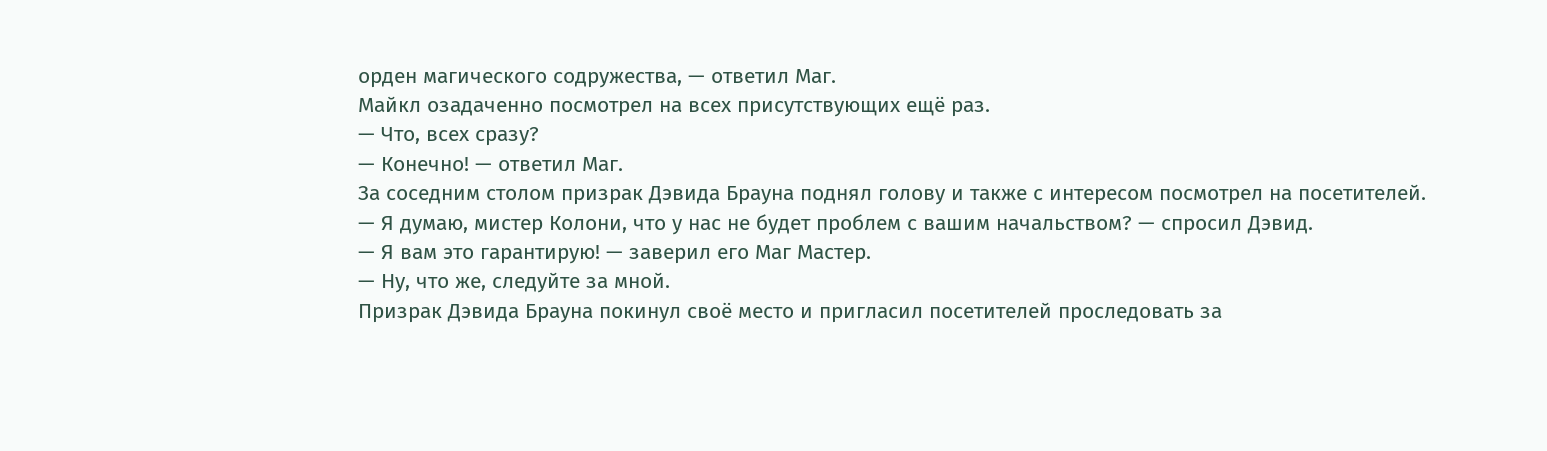орден магического содружества, — ответил Маг.
Майкл озадаченно посмотрел на всех присутствующих ещё раз.
— Что, всех сразу?
— Конечно! — ответил Маг.
За соседним столом призрак Дэвида Брауна поднял голову и также с интересом посмотрел на посетителей.
— Я думаю, мистер Колони, что у нас не будет проблем с вашим начальством? — спросил Дэвид.
— Я вам это гарантирую! — заверил его Маг Мастер.
— Ну, что же, следуйте за мной.
Призрак Дэвида Брауна покинул своё место и пригласил посетителей проследовать за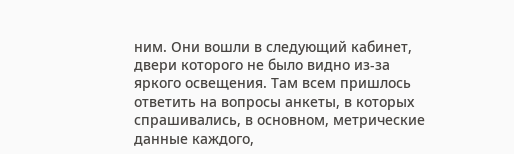ним. Они вошли в следующий кабинет, двери которого не было видно из-за яркого освещения. Там всем пришлось ответить на вопросы анкеты, в которых спрашивались, в основном, метрические данные каждого,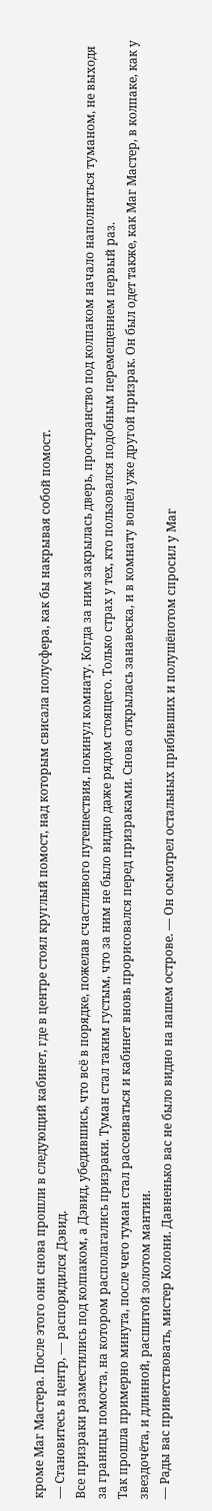кроме Маг Мастера. После этого они снова прошли в следующий кабинет, где в центре стоял круглый помост, над которым свисала полусфера, как бы накрывая собой помост.
— Становитесь в центр, — распорядился Дэвид.
Все призраки разместились под колпаком, а Дэвид, убедившись, что всё в порядке, пожелав счастливого путешествия, покинул комнату. Когда за ним закрылась дверь, пространство под колпаком начало наполняться туманом, не выходя за границы помоста, на котором располагались призраки. Туман стал таким густым, что за ним не было видно даже рядом стоящего. Только страх у тех, кто пользовался подобным перемещением первый раз.
Так прошла примерно минута, после чего туман стал рассеиваться и кабинет вновь прорисовался перед призраками. Снова открылась занавеска, и в комнату вошёл уже другой призрак. Он был одет также, как Маг Мастер, в колпаке, как у звездочёта, и длинной, расшитой золотом мантии.
— Рады вас приветствовать, мистер Колони. Давненько вас не было видно на нашем острове. — Он осмотрел остальных прибивших и полушёпотом спросил у Маг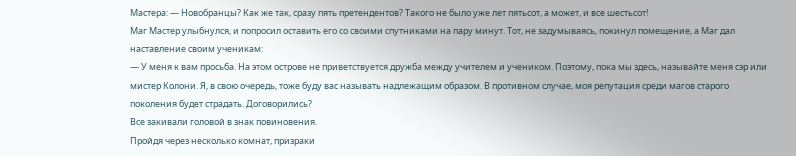Мастера: — Новобранцы? Как же так, сразу пять претендентов? Такого не было уже лет пятьсот, а может, и все шестьсот!
Маг Мастер улыбнулся, и попросил оставить его со своими спутниками на пару минут. Тот, не задумываясь, покинул помещение, а Маг дал наставление своим ученикам:
— У меня к вам просьба. На этом острове не приветствуется дружба между учителем и учеником. Поэтому, пока мы здесь, называйте меня сэр или мистер Колони. Я, в свою очередь, тоже буду вас называть надлежащим образом. В противном случае, моя репутация среди магов старого поколения будет страдать. Договорились?
Все закивали головой в знак повиновения.
Пройдя через несколько комнат, призраки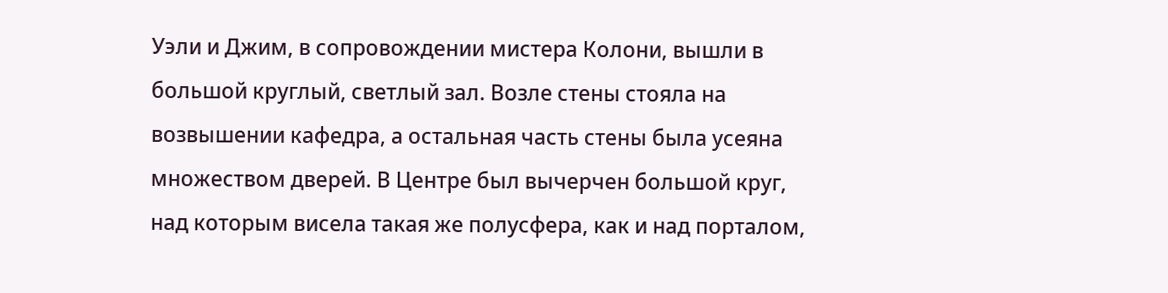Уэли и Джим, в сопровождении мистера Колони, вышли в большой круглый, светлый зал. Возле стены стояла на возвышении кафедра, а остальная часть стены была усеяна множеством дверей. В Центре был вычерчен большой круг, над которым висела такая же полусфера, как и над порталом,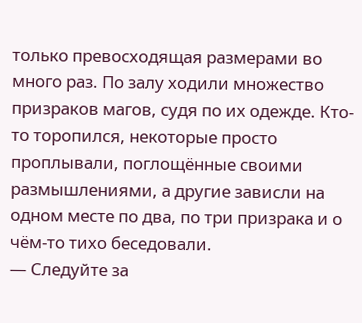только превосходящая размерами во много раз. По залу ходили множество призраков магов, судя по их одежде. Кто-то торопился, некоторые просто проплывали, поглощённые своими размышлениями, а другие зависли на одном месте по два, по три призрака и о чём-то тихо беседовали.
— Следуйте за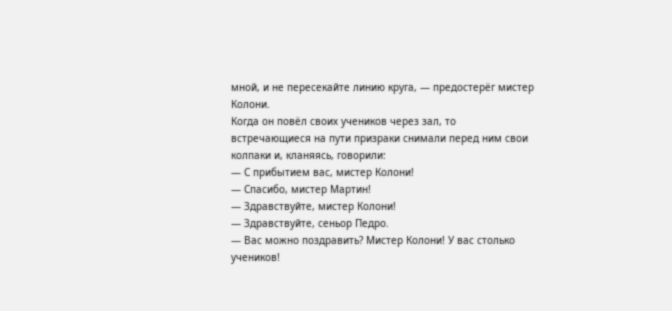мной, и не пересекайте линию круга, — предостерёг мистер Колони.
Когда он повёл своих учеников через зал, то встречающиеся на пути призраки снимали перед ним свои колпаки и, кланяясь, говорили:
— С прибытием вас, мистер Колони!
— Спасибо, мистер Мартин!
— Здравствуйте, мистер Колони!
— Здравствуйте, сеньор Педро.
— Вас можно поздравить? Мистер Колони! У вас столько учеников!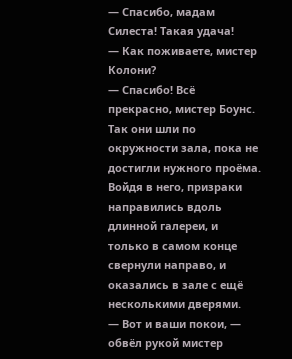— Спасибо, мадам Силеста! Такая удача!
— Как поживаете, мистер Колони?
— Спасибо! Всё прекрасно, мистер Боунс.
Так они шли по окружности зала, пока не достигли нужного проёма. Войдя в него, призраки направились вдоль длинной галереи, и только в самом конце свернули направо, и оказались в зале с ещё несколькими дверями.
— Вот и ваши покои, — обвёл рукой мистер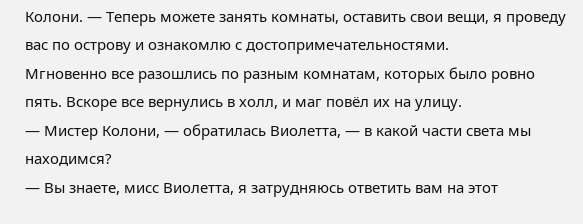Колони. — Теперь можете занять комнаты, оставить свои вещи, я проведу вас по острову и ознакомлю с достопримечательностями.
Мгновенно все разошлись по разным комнатам, которых было ровно пять. Вскоре все вернулись в холл, и маг повёл их на улицу.
— Мистер Колони, — обратилась Виолетта, — в какой части света мы находимся?
— Вы знаете, мисс Виолетта, я затрудняюсь ответить вам на этот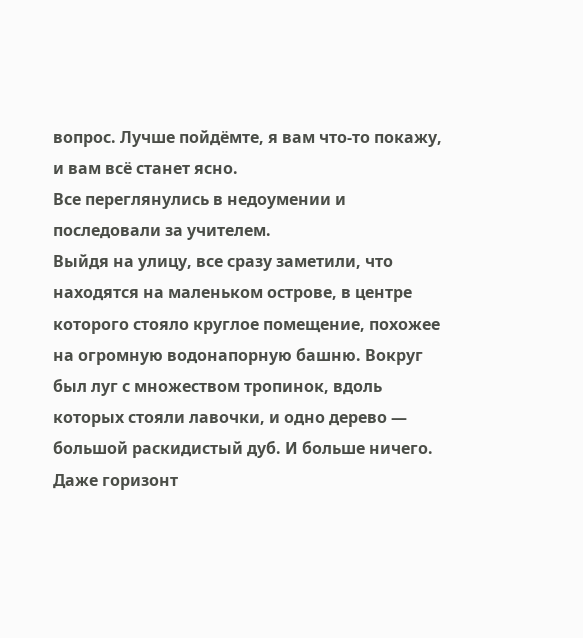вопрос. Лучше пойдёмте, я вам что-то покажу, и вам всё станет ясно.
Все переглянулись в недоумении и последовали за учителем.
Выйдя на улицу, все сразу заметили, что находятся на маленьком острове, в центре которого стояло круглое помещение, похожее на огромную водонапорную башню. Вокруг был луг с множеством тропинок, вдоль которых стояли лавочки, и одно дерево — большой раскидистый дуб. И больше ничего. Даже горизонт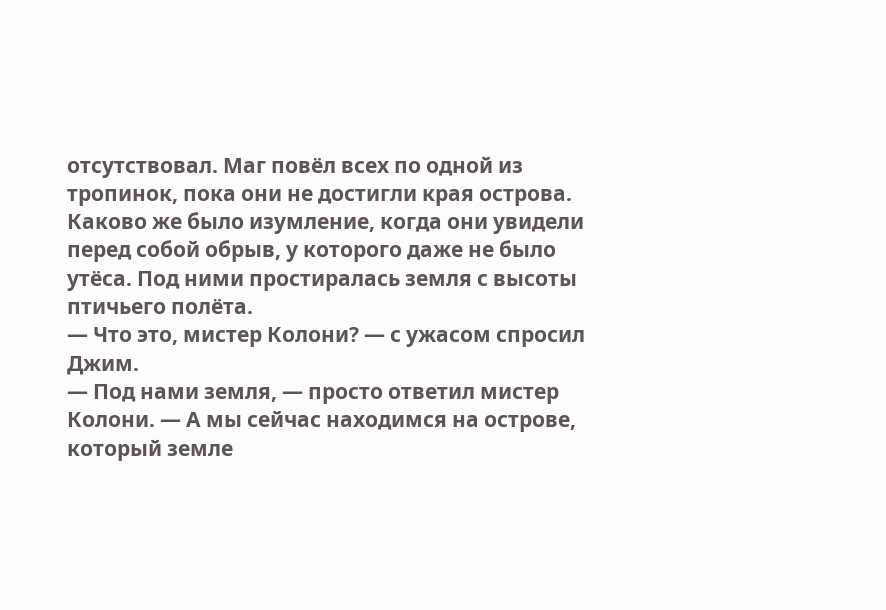отсутствовал. Маг повёл всех по одной из тропинок, пока они не достигли края острова.
Каково же было изумление, когда они увидели перед собой обрыв, у которого даже не было утёса. Под ними простиралась земля с высоты птичьего полёта.
— Что это, мистер Колони? — с ужасом спросил Джим.
— Под нами земля, — просто ответил мистер Колони. — А мы сейчас находимся на острове, который земле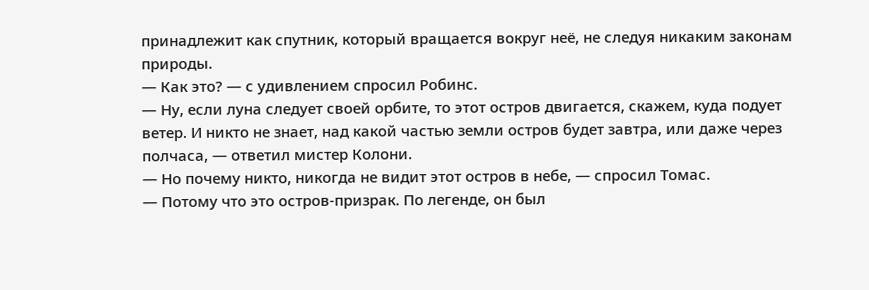принадлежит как спутник, который вращается вокруг неё, не следуя никаким законам природы.
— Как это? — с удивлением спросил Робинс.
— Ну, если луна следует своей орбите, то этот остров двигается, скажем, куда подует ветер. И никто не знает, над какой частью земли остров будет завтра, или даже через полчаса, — ответил мистер Колони.
— Но почему никто, никогда не видит этот остров в небе, — спросил Томас.
— Потому что это остров-призрак. По легенде, он был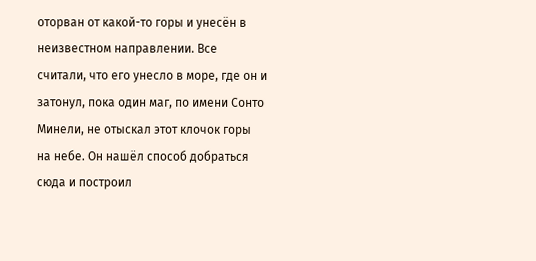оторван от какой-то горы и унесён в неизвестном направлении. Все считали, что его унесло в море, где он и затонул, пока один маг, по имени Сонто Минели, не отыскал этот клочок горы на небе. Он нашёл способ добраться сюда и построил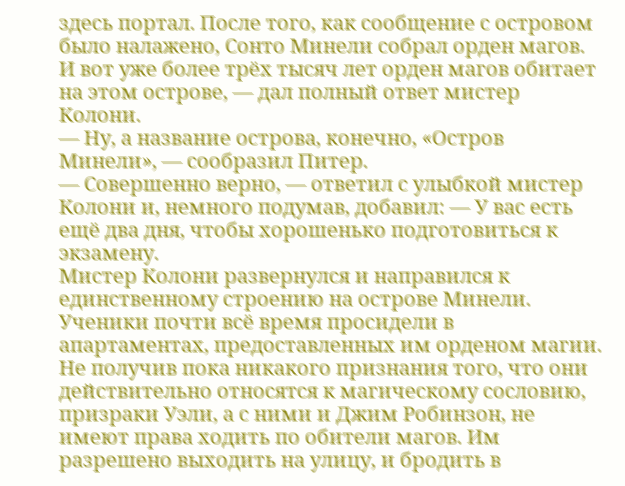здесь портал. После того, как сообщение с островом было налажено, Сонто Минели собрал орден магов. И вот уже более трёх тысяч лет орден магов обитает на этом острове, — дал полный ответ мистер Колони.
— Ну, а название острова, конечно, «Остров Минели», — сообразил Питер.
— Совершенно верно, — ответил с улыбкой мистер Колони и, немного подумав, добавил: — У вас есть ещё два дня, чтобы хорошенько подготовиться к экзамену.
Мистер Колони развернулся и направился к единственному строению на острове Минели.
Ученики почти всё время просидели в апартаментах, предоставленных им орденом магии. Не получив пока никакого признания того, что они действительно относятся к магическому сословию, призраки Уэли, а с ними и Джим Робинзон, не имеют права ходить по обители магов. Им разрешено выходить на улицу, и бродить в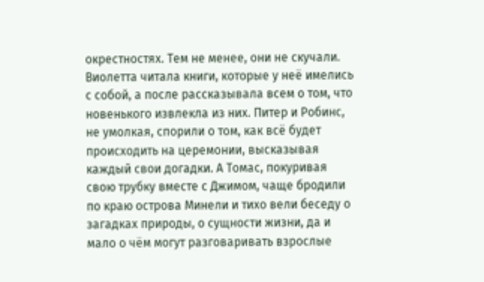окрестностях. Тем не менее, они не скучали. Виолетта читала книги, которые у неё имелись с собой, а после рассказывала всем о том, что новенького извлекла из них. Питер и Робинс, не умолкая, спорили о том, как всё будет происходить на церемонии, высказывая каждый свои догадки. А Томас, покуривая свою трубку вместе с Джимом, чаще бродили по краю острова Минели и тихо вели беседу о загадках природы, о сущности жизни, да и мало о чём могут разговаривать взрослые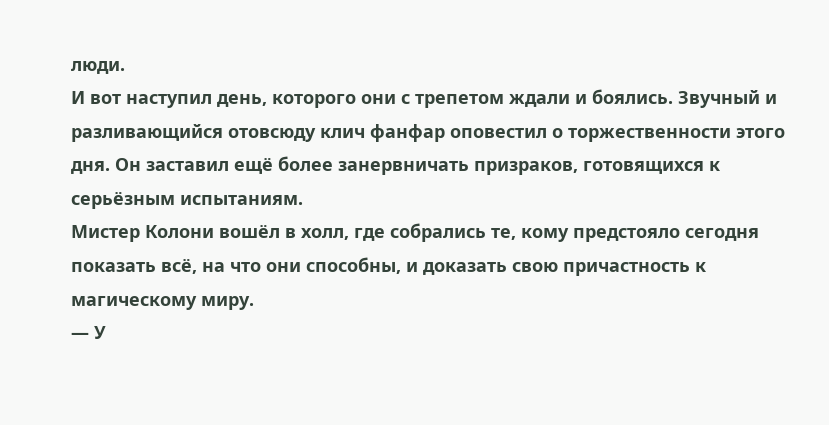люди.
И вот наступил день, которого они с трепетом ждали и боялись. Звучный и разливающийся отовсюду клич фанфар оповестил о торжественности этого дня. Он заставил ещё более занервничать призраков, готовящихся к серьёзным испытаниям.
Мистер Колони вошёл в холл, где собрались те, кому предстояло сегодня показать всё, на что они способны, и доказать свою причастность к магическому миру.
— У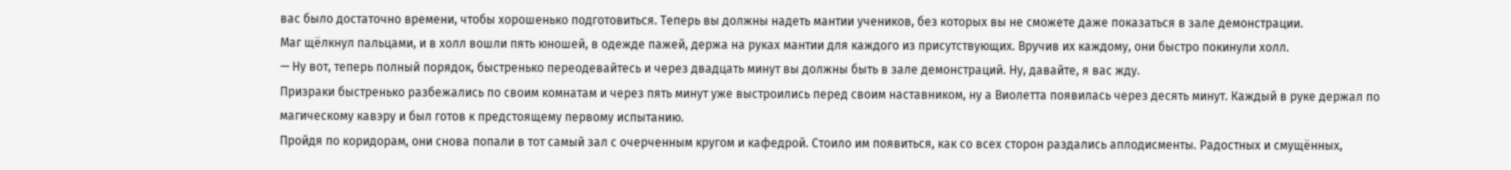вас было достаточно времени, чтобы хорошенько подготовиться. Теперь вы должны надеть мантии учеников, без которых вы не сможете даже показаться в зале демонстрации.
Маг щёлкнул пальцами, и в холл вошли пять юношей, в одежде пажей, держа на руках мантии для каждого из присутствующих. Вручив их каждому, они быстро покинули холл.
— Ну вот, теперь полный порядок, быстренько переодевайтесь и через двадцать минут вы должны быть в зале демонстраций. Ну, давайте, я вас жду.
Призраки быстренько разбежались по своим комнатам и через пять минут уже выстроились перед своим наставником, ну а Виолетта появилась через десять минут. Каждый в руке держал по магическому кавэру и был готов к предстоящему первому испытанию.
Пройдя по коридорам, они снова попали в тот самый зал с очерченным кругом и кафедрой. Стоило им появиться, как со всех сторон раздались аплодисменты. Радостных и смущённых,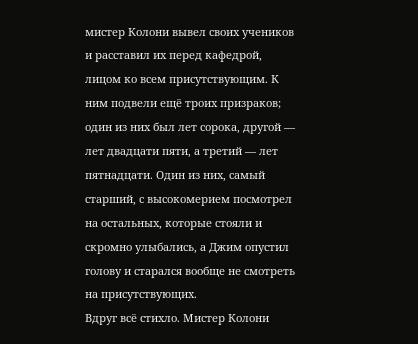мистер Колони вывел своих учеников и расставил их перед кафедрой, лицом ко всем присутствующим. К ним подвели ещё троих призраков; один из них был лет сорока, другой — лет двадцати пяти, а третий — лет пятнадцати. Один из них, самый старший, с высокомерием посмотрел на остальных, которые стояли и скромно улыбались, а Джим опустил голову и старался вообще не смотреть на присутствующих.
Вдруг всё стихло. Мистер Колони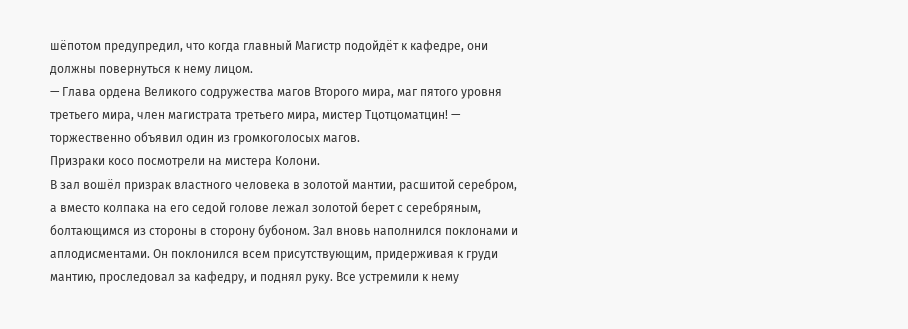шёпотом предупредил, что когда главный Магистр подойдёт к кафедре, они должны повернуться к нему лицом.
— Глава ордена Великого содружества магов Второго мира, маг пятого уровня третьего мира, член магистрата третьего мира, мистер Тцотцоматцин! — торжественно объявил один из громкоголосых магов.
Призраки косо посмотрели на мистера Колони.
В зал вошёл призрак властного человека в золотой мантии, расшитой серебром, а вместо колпака на его седой голове лежал золотой берет с серебряным, болтающимся из стороны в сторону бубоном. Зал вновь наполнился поклонами и аплодисментами. Он поклонился всем присутствующим, придерживая к груди мантию, проследовал за кафедру, и поднял руку. Все устремили к нему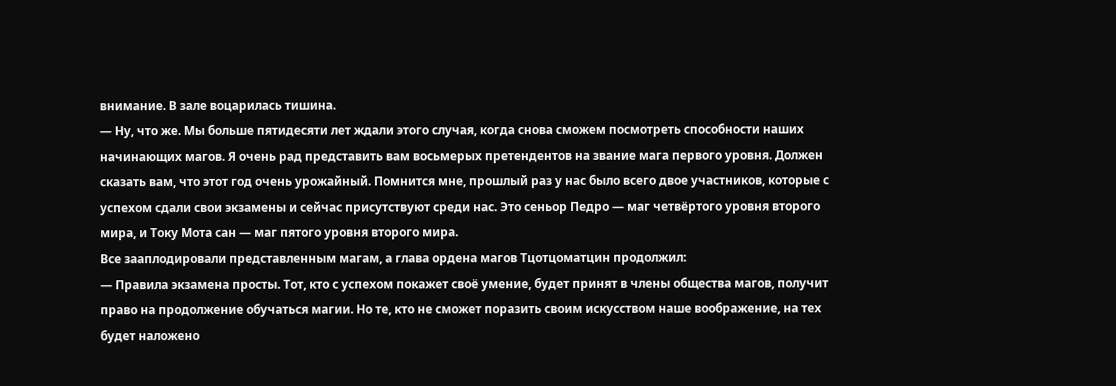внимание. В зале воцарилась тишина.
— Ну, что же. Мы больше пятидесяти лет ждали этого случая, когда снова сможем посмотреть способности наших начинающих магов. Я очень рад представить вам восьмерых претендентов на звание мага первого уровня. Должен сказать вам, что этот год очень урожайный. Помнится мне, прошлый раз у нас было всего двое участников, которые с успехом сдали свои экзамены и сейчас присутствуют среди нас. Это сеньор Педро — маг четвёртого уровня второго мира, и Току Мота сан — маг пятого уровня второго мира.
Все зааплодировали представленным магам, а глава ордена магов Тцотцоматцин продолжил:
— Правила экзамена просты. Тот, кто с успехом покажет своё умение, будет принят в члены общества магов, получит право на продолжение обучаться магии. Но те, кто не сможет поразить своим искусством наше воображение, на тех будет наложено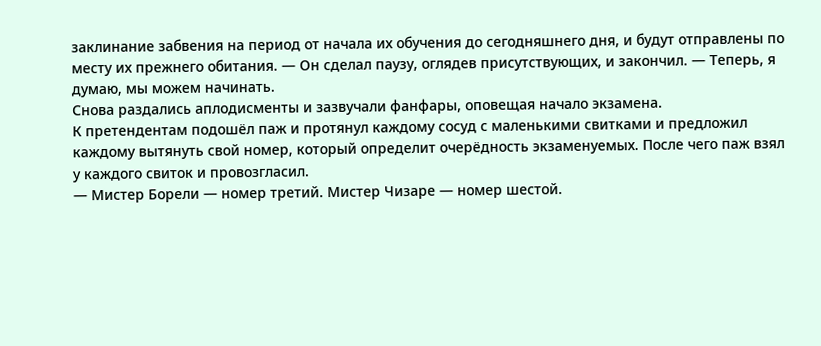заклинание забвения на период от начала их обучения до сегодняшнего дня, и будут отправлены по месту их прежнего обитания. — Он сделал паузу, оглядев присутствующих, и закончил. — Теперь, я думаю, мы можем начинать.
Снова раздались аплодисменты и зазвучали фанфары, оповещая начало экзамена.
К претендентам подошёл паж и протянул каждому сосуд с маленькими свитками и предложил каждому вытянуть свой номер, который определит очерёдность экзаменуемых. После чего паж взял у каждого свиток и провозгласил.
— Мистер Борели — номер третий. Мистер Чизаре — номер шестой.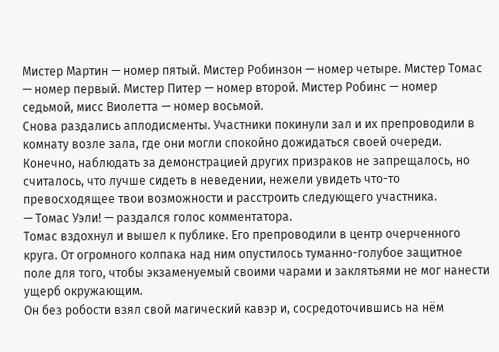Мистер Мартин — номер пятый. Мистер Робинзон — номер четыре. Мистер Томас — номер первый. Мистер Питер — номер второй. Мистер Робинс — номер седьмой, мисс Виолетта — номер восьмой.
Снова раздались аплодисменты. Участники покинули зал и их препроводили в комнату возле зала, где они могли спокойно дожидаться своей очереди. Конечно, наблюдать за демонстрацией других призраков не запрещалось, но считалось, что лучше сидеть в неведении, нежели увидеть что-то превосходящее твои возможности и расстроить следующего участника.
— Томас Уэли! — раздался голос комментатора.
Томас вздохнул и вышел к публике. Его препроводили в центр очерченного круга. От огромного колпака над ним опустилось туманно-голубое защитное поле для того, чтобы экзаменуемый своими чарами и заклятьями не мог нанести ущерб окружающим.
Он без робости взял свой магический кавэр и, сосредоточившись на нём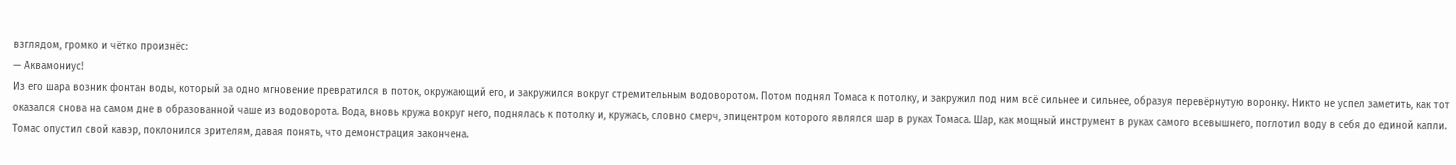взглядом, громко и чётко произнёс:
— Аквамониус!
Из его шара возник фонтан воды, который за одно мгновение превратился в поток, окружающий его, и закружился вокруг стремительным водоворотом. Потом поднял Томаса к потолку, и закружил под ним всё сильнее и сильнее, образуя перевёрнутую воронку. Никто не успел заметить, как тот оказался снова на самом дне в образованной чаше из водоворота. Вода, вновь кружа вокруг него, поднялась к потолку и, кружась, словно смерч, эпицентром которого являлся шар в руках Томаса. Шар, как мощный инструмент в руках самого всевышнего, поглотил воду в себя до единой капли. Томас опустил свой кавэр, поклонился зрителям, давая понять, что демонстрация закончена.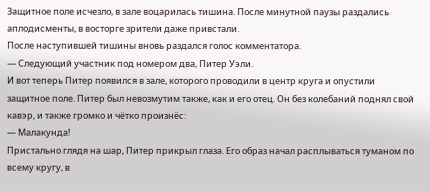Защитное поле исчезло, в зале воцарилась тишина. После минутной паузы раздались аплодисменты, в восторге зрители даже привстали.
После наступившей тишины вновь раздался голос комментатора.
— Следующий участник под номером два, Питер Уэли.
И вот теперь Питер появился в зале, которого проводили в центр круга и опустили защитное поле. Питер был невозмутим также, как и его отец. Он без колебаний поднял свой кавэр, и также громко и чётко произнёс:
— Малакунда!
Пристально глядя на шар, Питер прикрыл глаза. Его образ начал расплываться туманом по всему кругу, в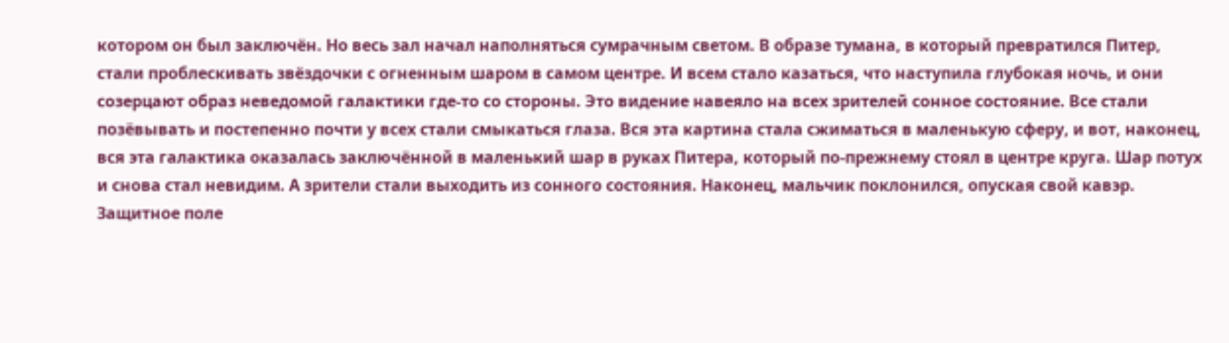котором он был заключён. Но весь зал начал наполняться сумрачным светом. В образе тумана, в который превратился Питер, стали проблескивать звёздочки с огненным шаром в самом центре. И всем стало казаться, что наступила глубокая ночь, и они созерцают образ неведомой галактики где-то со стороны. Это видение навеяло на всех зрителей сонное состояние. Все стали позёвывать и постепенно почти у всех стали смыкаться глаза. Вся эта картина стала сжиматься в маленькую сферу, и вот, наконец, вся эта галактика оказалась заключённой в маленький шар в руках Питера, который по-прежнему стоял в центре круга. Шар потух и снова стал невидим. А зрители стали выходить из сонного состояния. Наконец, мальчик поклонился, опуская свой кавэр. Защитное поле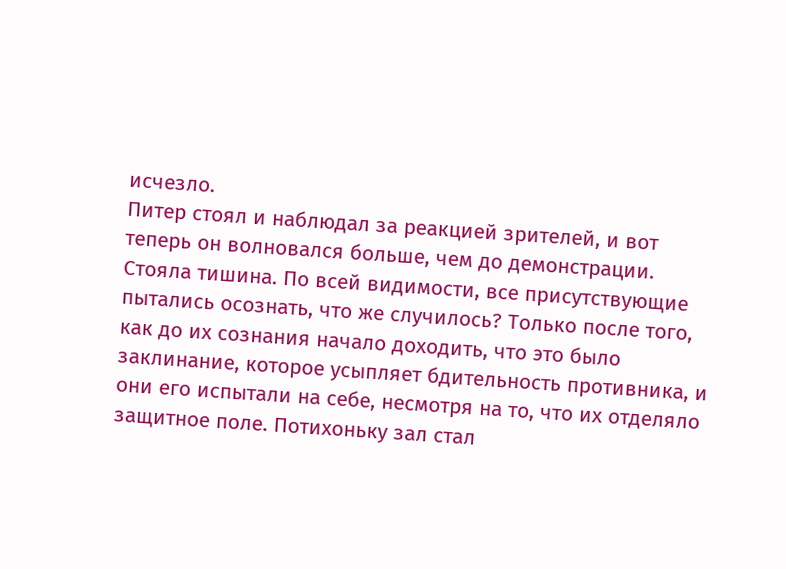исчезло.
Питер стоял и наблюдал за реакцией зрителей, и вот теперь он волновался больше, чем до демонстрации. Стояла тишина. По всей видимости, все присутствующие пытались осознать, что же случилось? Только после того, как до их сознания начало доходить, что это было заклинание, которое усыпляет бдительность противника, и они его испытали на себе, несмотря на то, что их отделяло защитное поле. Потихоньку зал стал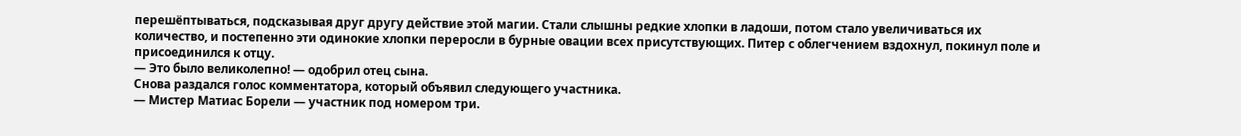перешёптываться, подсказывая друг другу действие этой магии. Стали слышны редкие хлопки в ладоши, потом стало увеличиваться их количество, и постепенно эти одинокие хлопки переросли в бурные овации всех присутствующих. Питер с облегчением вздохнул, покинул поле и присоединился к отцу.
— Это было великолепно! — одобрил отец сына.
Снова раздался голос комментатора, который объявил следующего участника.
— Мистер Матиас Борели — участник под номером три.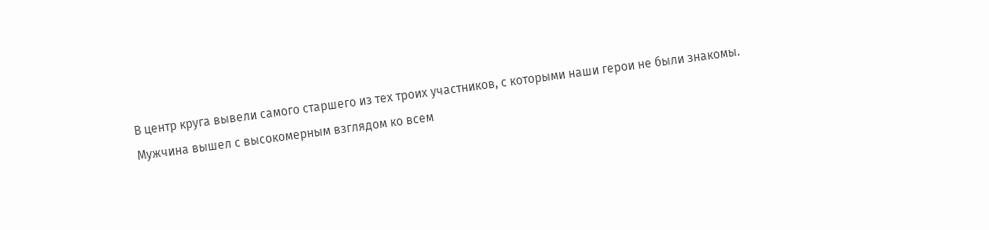В центр круга вывели самого старшего из тех троих участников, с которыми наши герои не были знакомы. Мужчина вышел с высокомерным взглядом ко всем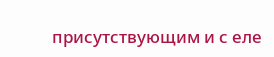присутствующим и с еле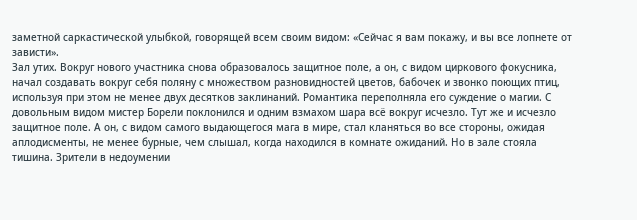заметной саркастической улыбкой, говорящей всем своим видом: «Сейчас я вам покажу, и вы все лопнете от зависти».
Зал утих. Вокруг нового участника снова образовалось защитное поле, а он, с видом циркового фокусника, начал создавать вокруг себя поляну с множеством разновидностей цветов, бабочек и звонко поющих птиц, используя при этом не менее двух десятков заклинаний. Романтика переполняла его суждение о магии. С довольным видом мистер Борели поклонился и одним взмахом шара всё вокруг исчезло. Тут же и исчезло защитное поле. А он, с видом самого выдающегося мага в мире, стал кланяться во все стороны, ожидая аплодисменты, не менее бурные, чем слышал, когда находился в комнате ожиданий. Но в зале стояла тишина. Зрители в недоумении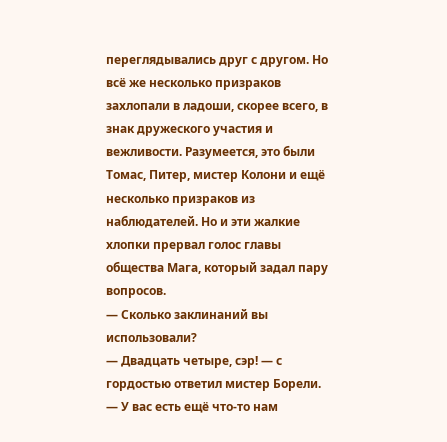переглядывались друг с другом. Но всё же несколько призраков захлопали в ладоши, скорее всего, в знак дружеского участия и вежливости. Разумеется, это были Томас, Питер, мистер Колони и ещё несколько призраков из наблюдателей. Но и эти жалкие хлопки прервал голос главы общества Мага, который задал пару вопросов.
— Сколько заклинаний вы использовали?
— Двадцать четыре, сэр! — с гордостью ответил мистер Борели.
— У вас есть ещё что-то нам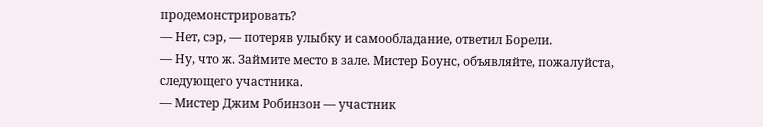продемонстрировать?
— Нет, сэр, — потеряв улыбку и самообладание, ответил Борели.
— Ну, что ж. Займите место в зале. Мистер Боунс, объявляйте, пожалуйста, следующего участника.
— Мистер Джим Робинзон — участник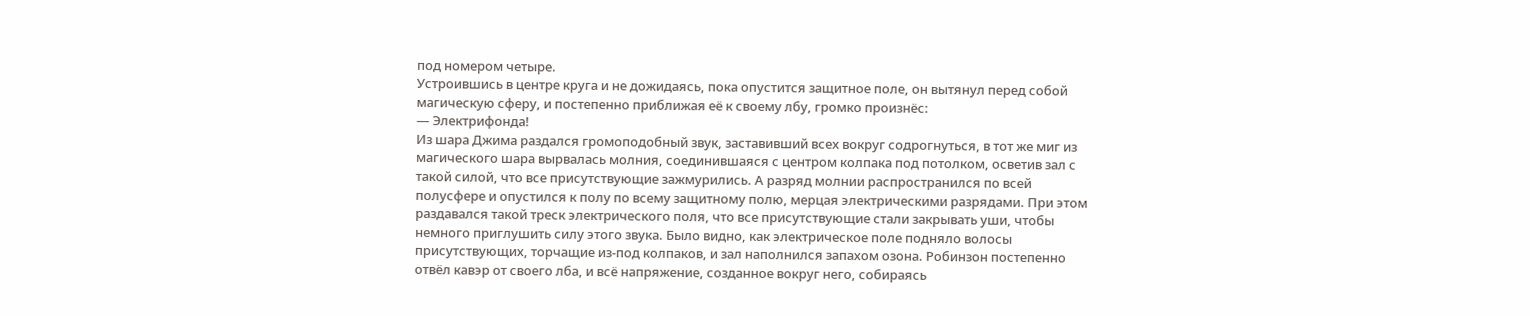под номером четыре.
Устроившись в центре круга и не дожидаясь, пока опустится защитное поле, он вытянул перед собой магическую сферу, и постепенно приближая её к своему лбу, громко произнёс:
— Электрифонда!
Из шара Джима раздался громоподобный звук, заставивший всех вокруг содрогнуться, в тот же миг из магического шара вырвалась молния, соединившаяся с центром колпака под потолком, осветив зал с такой силой, что все присутствующие зажмурились. А разряд молнии распространился по всей полусфере и опустился к полу по всему защитному полю, мерцая электрическими разрядами. При этом раздавался такой треск электрического поля, что все присутствующие стали закрывать уши, чтобы немного приглушить силу этого звука. Было видно, как электрическое поле подняло волосы присутствующих, торчащие из-под колпаков, и зал наполнился запахом озона. Робинзон постепенно отвёл кавэр от своего лба, и всё напряжение, созданное вокруг него, собираясь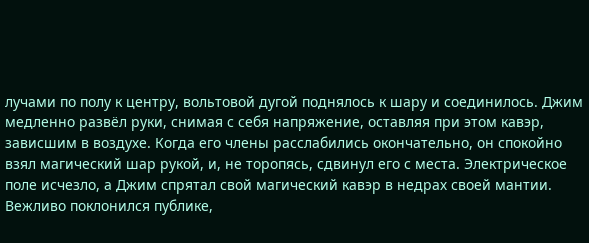лучами по полу к центру, вольтовой дугой поднялось к шару и соединилось. Джим медленно развёл руки, снимая с себя напряжение, оставляя при этом кавэр, зависшим в воздухе. Когда его члены расслабились окончательно, он спокойно взял магический шар рукой, и, не торопясь, сдвинул его с места. Электрическое поле исчезло, а Джим спрятал свой магический кавэр в недрах своей мантии. Вежливо поклонился публике,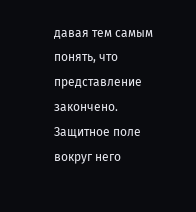давая тем самым понять, что представление закончено. Защитное поле вокруг него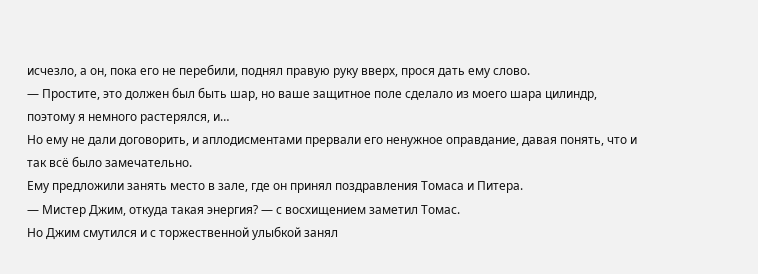исчезло, а он, пока его не перебили, поднял правую руку вверх, прося дать ему слово.
— Простите, это должен был быть шар, но ваше защитное поле сделало из моего шара цилиндр, поэтому я немного растерялся, и…
Но ему не дали договорить, и аплодисментами прервали его ненужное оправдание, давая понять, что и так всё было замечательно.
Ему предложили занять место в зале, где он принял поздравления Томаса и Питера.
— Мистер Джим, откуда такая энергия? — с восхищением заметил Томас.
Но Джим смутился и с торжественной улыбкой занял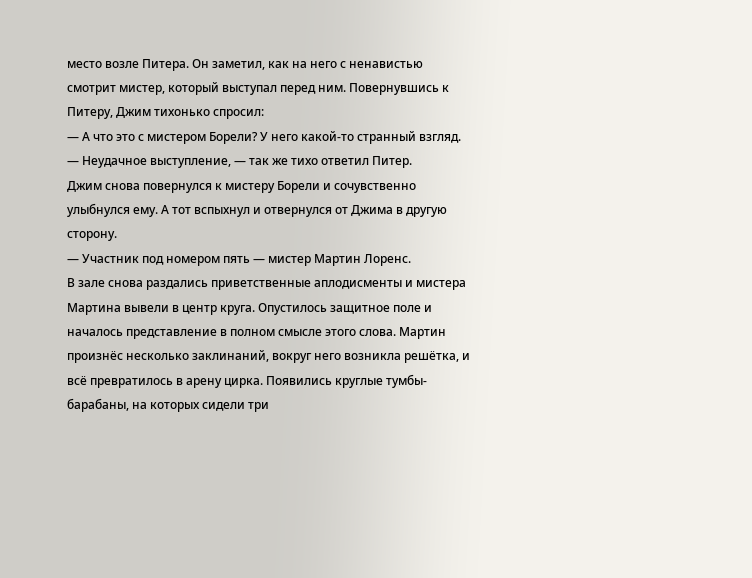место возле Питера. Он заметил, как на него с ненавистью смотрит мистер, который выступал перед ним. Повернувшись к Питеру, Джим тихонько спросил:
— А что это с мистером Борели? У него какой-то странный взгляд.
— Неудачное выступление, — так же тихо ответил Питер.
Джим снова повернулся к мистеру Борели и сочувственно улыбнулся ему. А тот вспыхнул и отвернулся от Джима в другую сторону.
— Участник под номером пять — мистер Мартин Лоренс.
В зале снова раздались приветственные аплодисменты и мистера Мартина вывели в центр круга. Опустилось защитное поле и началось представление в полном смысле этого слова. Мартин произнёс несколько заклинаний, вокруг него возникла решётка, и всё превратилось в арену цирка. Появились круглые тумбы-барабаны, на которых сидели три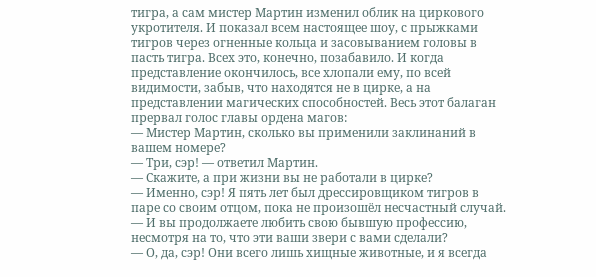тигра, а сам мистер Мартин изменил облик на циркового укротителя. И показал всем настоящее шоу, с прыжками тигров через огненные кольца и засовыванием головы в пасть тигра. Всех это, конечно, позабавило. И когда представление окончилось, все хлопали ему, по всей видимости, забыв, что находятся не в цирке, а на представлении магических способностей. Весь этот балаган прервал голос главы ордена магов:
— Мистер Мартин, сколько вы применили заклинаний в вашем номере?
— Три, сэр! — ответил Мартин.
— Скажите, а при жизни вы не работали в цирке?
— Именно, сэр! Я пять лет был дрессировщиком тигров в паре со своим отцом, пока не произошёл несчастный случай.
— И вы продолжаете любить свою бывшую профессию, несмотря на то, что эти ваши звери с вами сделали?
— О, да, сэр! Они всего лишь хищные животные, и я всегда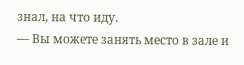знал, на что иду.
— Вы можете занять место в зале и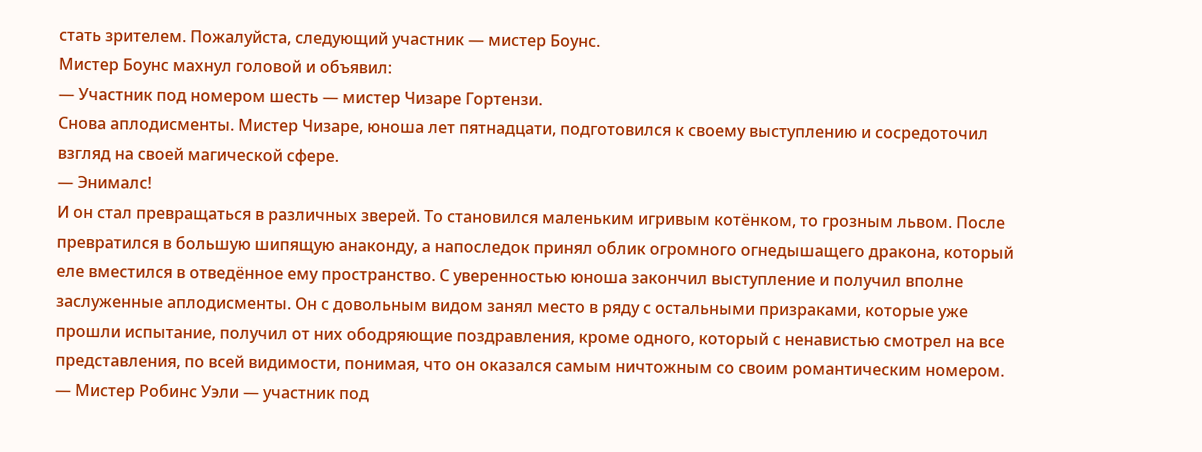стать зрителем. Пожалуйста, следующий участник — мистер Боунс.
Мистер Боунс махнул головой и объявил:
— Участник под номером шесть — мистер Чизаре Гортензи.
Снова аплодисменты. Мистер Чизаре, юноша лет пятнадцати, подготовился к своему выступлению и сосредоточил взгляд на своей магической сфере.
— Энималс!
И он стал превращаться в различных зверей. То становился маленьким игривым котёнком, то грозным львом. После превратился в большую шипящую анаконду, а напоследок принял облик огромного огнедышащего дракона, который еле вместился в отведённое ему пространство. С уверенностью юноша закончил выступление и получил вполне заслуженные аплодисменты. Он с довольным видом занял место в ряду с остальными призраками, которые уже прошли испытание, получил от них ободряющие поздравления, кроме одного, который с ненавистью смотрел на все представления, по всей видимости, понимая, что он оказался самым ничтожным со своим романтическим номером.
— Мистер Робинс Уэли — участник под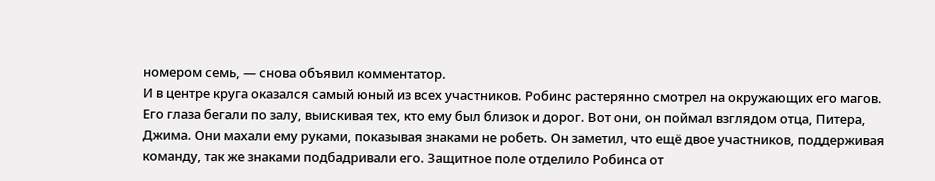номером семь, — снова объявил комментатор.
И в центре круга оказался самый юный из всех участников. Робинс растерянно смотрел на окружающих его магов. Его глаза бегали по залу, выискивая тех, кто ему был близок и дорог. Вот они, он поймал взглядом отца, Питера, Джима. Они махали ему руками, показывая знаками не робеть. Он заметил, что ещё двое участников, поддерживая команду, так же знаками подбадривали его. Защитное поле отделило Робинса от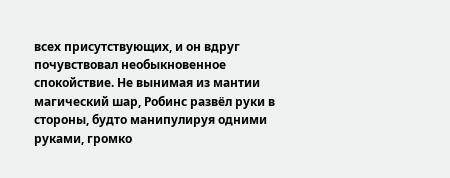всех присутствующих, и он вдруг почувствовал необыкновенное спокойствие. Не вынимая из мантии магический шар, Робинс развёл руки в стороны, будто манипулируя одними руками, громко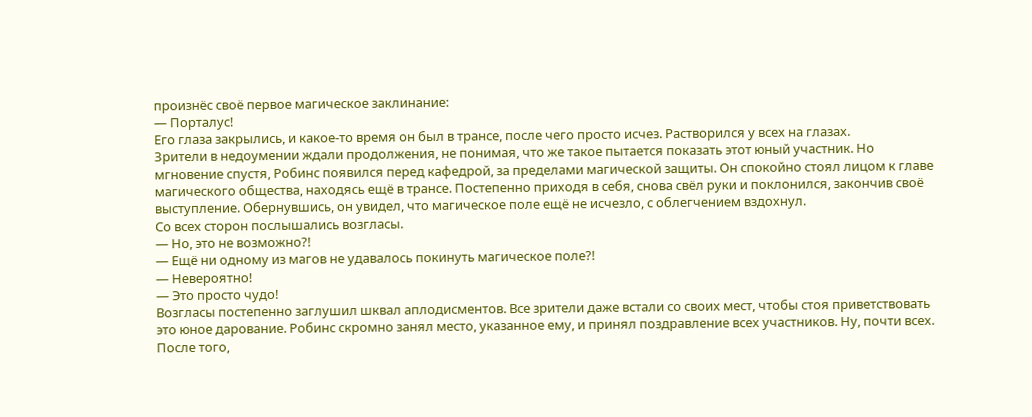произнёс своё первое магическое заклинание:
— Порталус!
Его глаза закрылись, и какое-то время он был в трансе, после чего просто исчез. Растворился у всех на глазах.
Зрители в недоумении ждали продолжения, не понимая, что же такое пытается показать этот юный участник. Но мгновение спустя, Робинс появился перед кафедрой, за пределами магической защиты. Он спокойно стоял лицом к главе магического общества, находясь ещё в трансе. Постепенно приходя в себя, снова свёл руки и поклонился, закончив своё выступление. Обернувшись, он увидел, что магическое поле ещё не исчезло, с облегчением вздохнул.
Со всех сторон послышались возгласы.
— Но, это не возможно?!
— Ещё ни одному из магов не удавалось покинуть магическое поле?!
— Невероятно!
— Это просто чудо!
Возгласы постепенно заглушил шквал аплодисментов. Все зрители даже встали со своих мест, чтобы стоя приветствовать это юное дарование. Робинс скромно занял место, указанное ему, и принял поздравление всех участников. Ну, почти всех.
После того,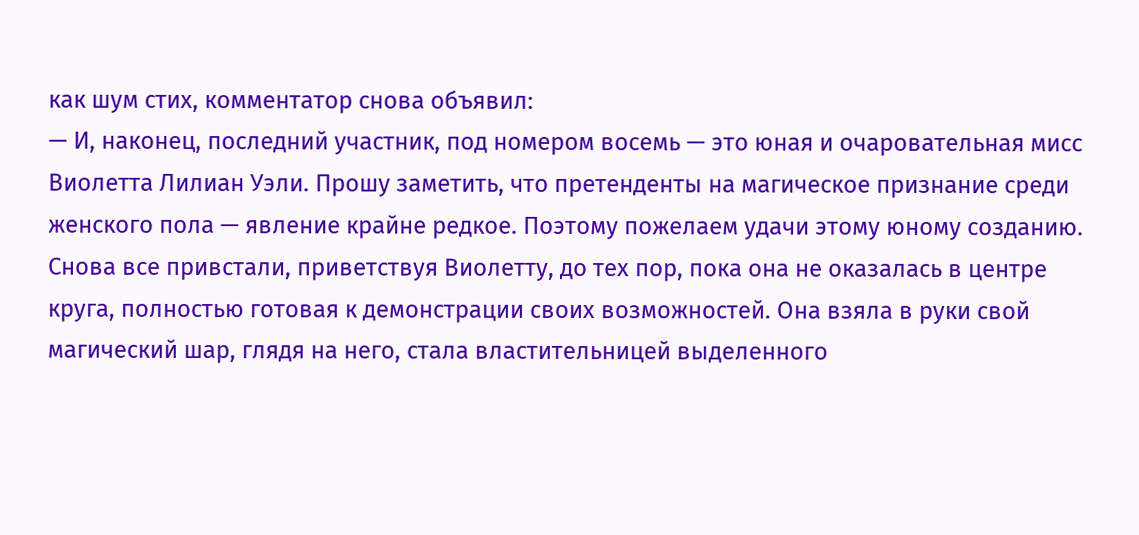как шум стих, комментатор снова объявил:
— И, наконец, последний участник, под номером восемь — это юная и очаровательная мисс Виолетта Лилиан Уэли. Прошу заметить, что претенденты на магическое признание среди женского пола — явление крайне редкое. Поэтому пожелаем удачи этому юному созданию.
Снова все привстали, приветствуя Виолетту, до тех пор, пока она не оказалась в центре круга, полностью готовая к демонстрации своих возможностей. Она взяла в руки свой магический шар, глядя на него, стала властительницей выделенного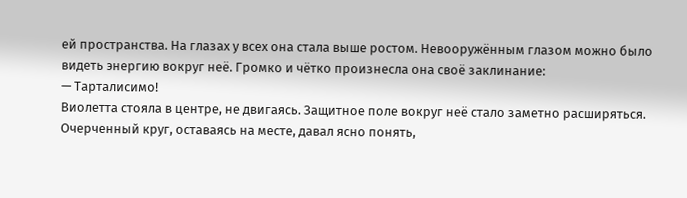ей пространства. На глазах у всех она стала выше ростом. Невооружённым глазом можно было видеть энергию вокруг неё. Громко и чётко произнесла она своё заклинание:
— Тарталисимо!
Виолетта стояла в центре, не двигаясь. Защитное поле вокруг неё стало заметно расширяться. Очерченный круг, оставаясь на месте, давал ясно понять,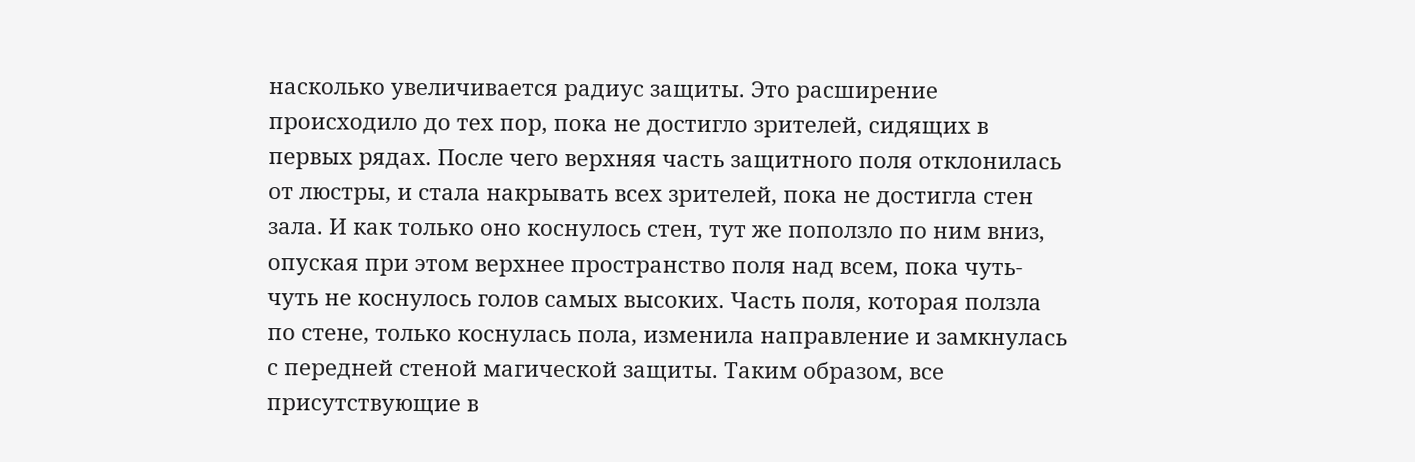насколько увеличивается радиус защиты. Это расширение происходило до тех пор, пока не достигло зрителей, сидящих в первых рядах. После чего верхняя часть защитного поля отклонилась от люстры, и стала накрывать всех зрителей, пока не достигла стен зала. И как только оно коснулось стен, тут же поползло по ним вниз, опуская при этом верхнее пространство поля над всем, пока чуть-чуть не коснулось голов самых высоких. Часть поля, которая ползла по стене, только коснулась пола, изменила направление и замкнулась с передней стеной магической защиты. Таким образом, все присутствующие в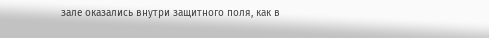зале оказались внутри защитного поля, как в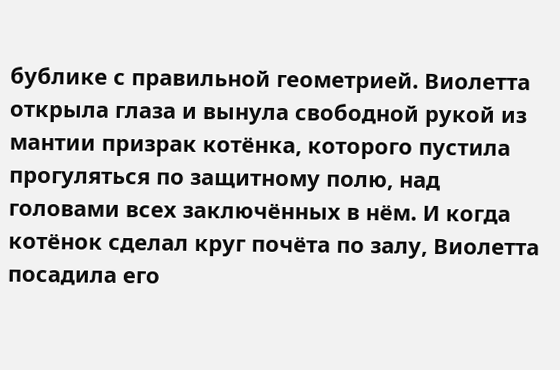бублике с правильной геометрией. Виолетта открыла глаза и вынула свободной рукой из мантии призрак котёнка, которого пустила прогуляться по защитному полю, над головами всех заключённых в нём. И когда котёнок сделал круг почёта по залу, Виолетта посадила его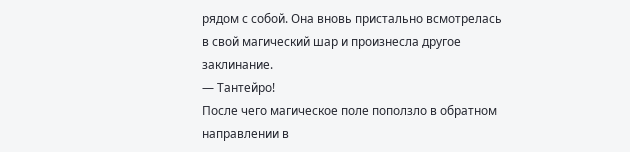рядом с собой. Она вновь пристально всмотрелась в свой магический шар и произнесла другое заклинание.
— Тантейро!
После чего магическое поле поползло в обратном направлении в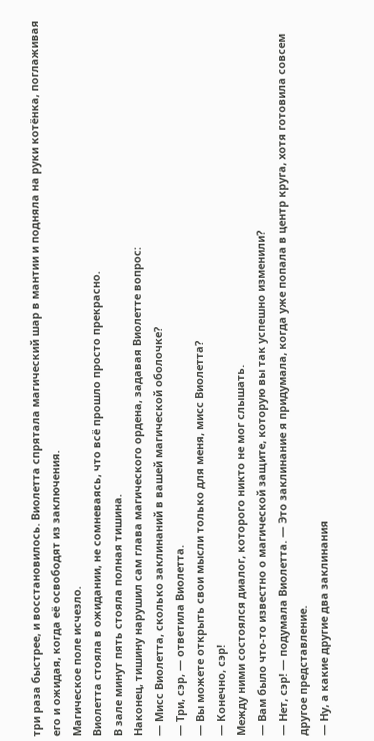три раза быстрее, и восстановилось. Виолетта спрятала магический шар в мантии и подняла на руки котёнка, поглаживая его и ожидая, когда её освободят из заключения.
Магическое поле исчезло.
Виолетта стояла в ожидании, не сомневаясь, что всё прошло просто прекрасно.
В зале минут пять стояла полная тишина.
Наконец, тишину нарушил сам глава магического ордена, задавая Виолетте вопрос:
— Мисс Виолетта, сколько заклинаний в вашей магической оболочке?
— Три, сэр, — ответила Виолетта.
— Вы можете открыть свои мысли только для меня, мисс Виолетта?
— Конечно, сэр!
Между ними состоялся диалог, которого никто не мог слышать.
— Вам было что-то известно о магической защите, которую вы так успешно изменили?
— Нет, сэр! — подумала Виолетта. — Это заклинание я придумала, когда уже попала в центр круга, хотя готовила совсем другое представление.
— Ну, а какие другие два заклинания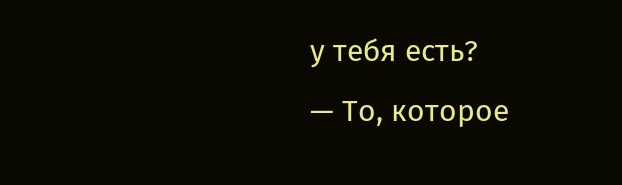у тебя есть?
— То, которое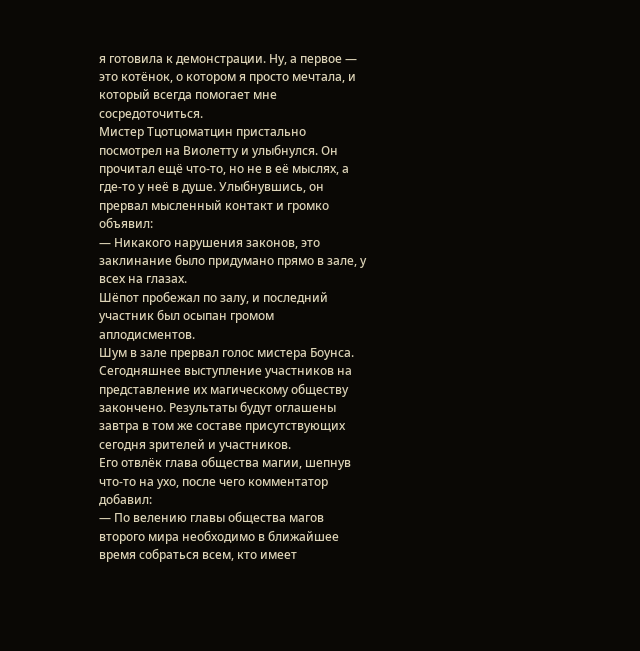я готовила к демонстрации. Ну, а первое — это котёнок, о котором я просто мечтала, и который всегда помогает мне сосредоточиться.
Мистер Тцотцоматцин пристально посмотрел на Виолетту и улыбнулся. Он прочитал ещё что-то, но не в её мыслях, а где-то у неё в душе. Улыбнувшись, он прервал мысленный контакт и громко объявил:
— Никакого нарушения законов, это заклинание было придумано прямо в зале, у всех на глазах.
Шёпот пробежал по залу, и последний участник был осыпан громом аплодисментов.
Шум в зале прервал голос мистера Боунса. Сегодняшнее выступление участников на представление их магическому обществу закончено. Результаты будут оглашены завтра в том же составе присутствующих сегодня зрителей и участников.
Его отвлёк глава общества магии, шепнув что-то на ухо, после чего комментатор добавил:
— По велению главы общества магов второго мира необходимо в ближайшее время собраться всем, кто имеет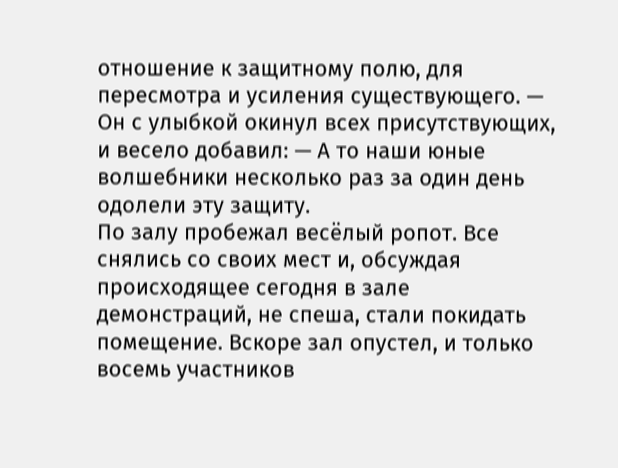отношение к защитному полю, для пересмотра и усиления существующего. — Он с улыбкой окинул всех присутствующих, и весело добавил: — А то наши юные волшебники несколько раз за один день одолели эту защиту.
По залу пробежал весёлый ропот. Все снялись со своих мест и, обсуждая происходящее сегодня в зале демонстраций, не спеша, стали покидать помещение. Вскоре зал опустел, и только восемь участников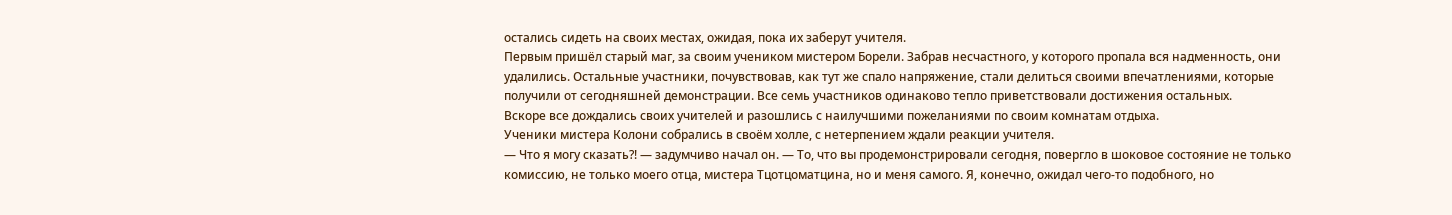остались сидеть на своих местах, ожидая, пока их заберут учителя.
Первым пришёл старый маг, за своим учеником мистером Борели. Забрав несчастного, у которого пропала вся надменность, они удалились. Остальные участники, почувствовав, как тут же спало напряжение, стали делиться своими впечатлениями, которые получили от сегодняшней демонстрации. Все семь участников одинаково тепло приветствовали достижения остальных.
Вскоре все дождались своих учителей и разошлись с наилучшими пожеланиями по своим комнатам отдыха.
Ученики мистера Колони собрались в своём холле, с нетерпением ждали реакции учителя.
— Что я могу сказать?! — задумчиво начал он. — То, что вы продемонстрировали сегодня, повергло в шоковое состояние не только комиссию, не только моего отца, мистера Тцотцоматцина, но и меня самого. Я, конечно, ожидал чего-то подобного, но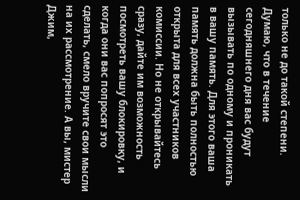только не до такой степени. Думаю, что в течение сегодняшнего дня вас будут вызывать по одному и проникать в вашу память. Для этого ваша память должна быть полностью открыта для всех участников комиссии. Но не открывайтесь сразу, дайте им возможность посмотреть вашу блокировку, и когда они вас попросят это сделать, смело вручите свои мысли на их рассмотрение. А вы, мистер Джим,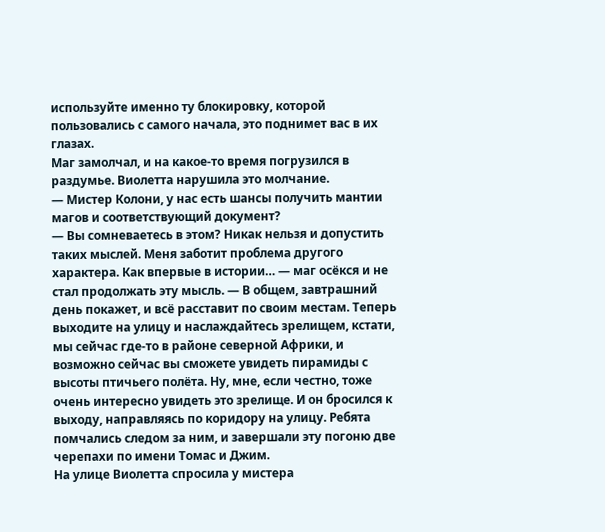используйте именно ту блокировку, которой пользовались с самого начала, это поднимет вас в их глазах.
Маг замолчал, и на какое-то время погрузился в раздумье. Виолетта нарушила это молчание.
— Мистер Колони, у нас есть шансы получить мантии магов и соответствующий документ?
— Вы сомневаетесь в этом? Никак нельзя и допустить таких мыслей. Меня заботит проблема другого характера. Как впервые в истории… — маг осёкся и не стал продолжать эту мысль. — В общем, завтрашний день покажет, и всё расставит по своим местам. Теперь выходите на улицу и наслаждайтесь зрелищем, кстати, мы сейчас где-то в районе северной Африки, и возможно сейчас вы сможете увидеть пирамиды с высоты птичьего полёта. Ну, мне, если честно, тоже очень интересно увидеть это зрелище. И он бросился к выходу, направляясь по коридору на улицу. Ребята помчались следом за ним, и завершали эту погоню две черепахи по имени Томас и Джим.
На улице Виолетта спросила у мистера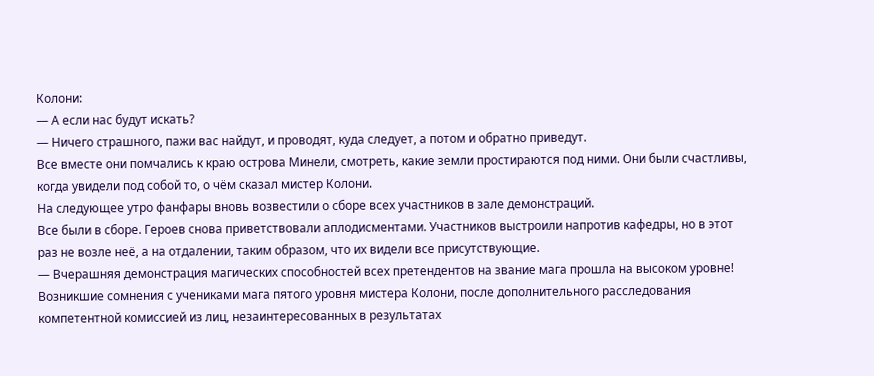Колони:
— А если нас будут искать?
— Ничего страшного, пажи вас найдут, и проводят, куда следует, а потом и обратно приведут.
Все вместе они помчались к краю острова Минели, смотреть, какие земли простираются под ними. Они были счастливы, когда увидели под собой то, о чём сказал мистер Колони.
На следующее утро фанфары вновь возвестили о сборе всех участников в зале демонстраций.
Все были в сборе. Героев снова приветствовали аплодисментами. Участников выстроили напротив кафедры, но в этот раз не возле неё, а на отдалении, таким образом, что их видели все присутствующие.
— Вчерашняя демонстрация магических способностей всех претендентов на звание мага прошла на высоком уровне! Возникшие сомнения с учениками мага пятого уровня мистера Колони, после дополнительного расследования компетентной комиссией из лиц, незаинтересованных в результатах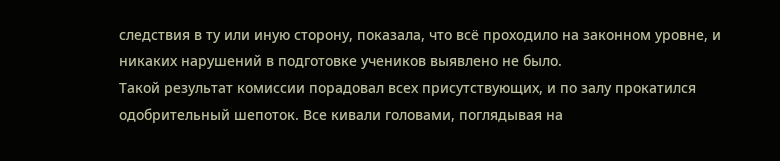следствия в ту или иную сторону, показала, что всё проходило на законном уровне, и никаких нарушений в подготовке учеников выявлено не было.
Такой результат комиссии порадовал всех присутствующих, и по залу прокатился одобрительный шепоток. Все кивали головами, поглядывая на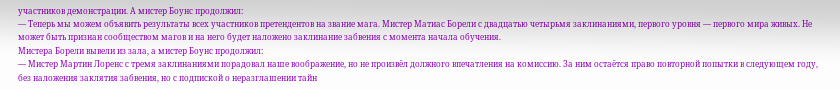участников демонстрации. А мистер Боунс продолжил:
— Теперь мы можем объявить результаты всех участников претендентов на звание мага. Мистер Матиас Борели с двадцатью четырьмя заклинаниями, первого уровня — первого мира живых. Не может быть признан сообществом магов и на него будет наложено заклинание забвения с момента начала обучения.
Мистера Борели вывели из зала, а мистер Боунс продолжил:
— Мистер Мартин Лоренс с тремя заклинаниями порадовал наше воображение, но не произвёл должного впечатления на комиссию. За ним остаётся право повторной попытки в следующем году, без наложения заклятия забвения, но с подпиской о неразглашении тайн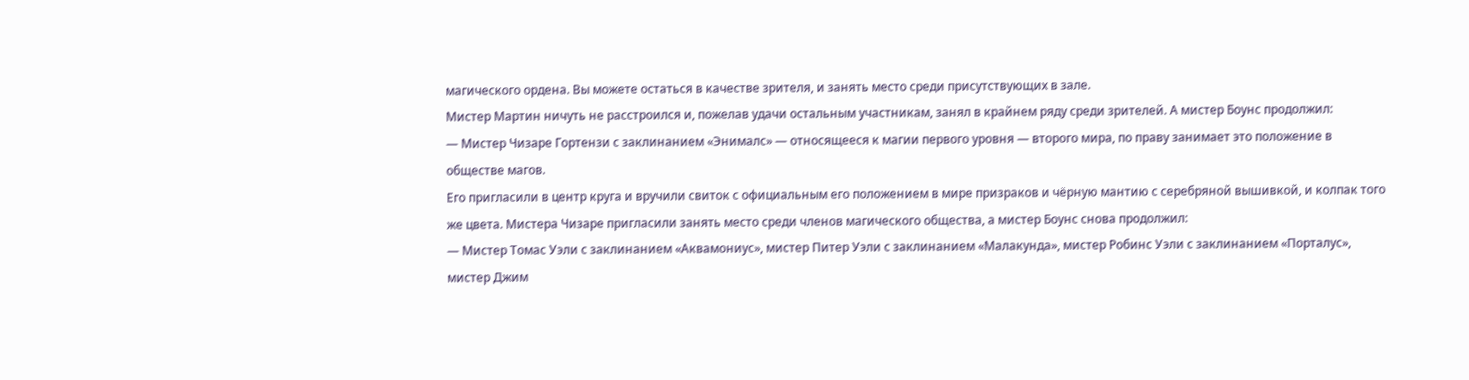магического ордена. Вы можете остаться в качестве зрителя, и занять место среди присутствующих в зале.
Мистер Мартин ничуть не расстроился и, пожелав удачи остальным участникам, занял в крайнем ряду среди зрителей. А мистер Боунс продолжил:
— Мистер Чизаре Гортензи с заклинанием «Энималс» — относящееся к магии первого уровня — второго мира, по праву занимает это положение в обществе магов.
Его пригласили в центр круга и вручили свиток с официальным его положением в мире призраков и чёрную мантию с серебряной вышивкой, и колпак того же цвета. Мистера Чизаре пригласили занять место среди членов магического общества, а мистер Боунс снова продолжил:
— Мистер Томас Уэли с заклинанием «Аквамониус», мистер Питер Уэли с заклинанием «Малакунда», мистер Робинс Уэли с заклинанием «Порталус», мистер Джим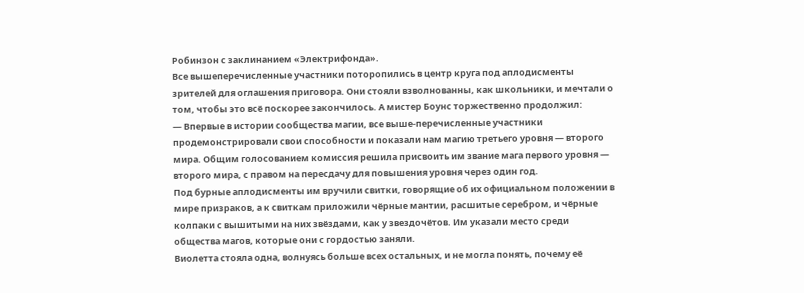Робинзон с заклинанием «Электрифонда».
Все вышеперечисленные участники поторопились в центр круга под аплодисменты зрителей для оглашения приговора. Они стояли взволнованны, как школьники, и мечтали о том, чтобы это всё поскорее закончилось. А мистер Боунс торжественно продолжил:
— Впервые в истории сообщества магии, все выше-перечисленные участники продемонстрировали свои способности и показали нам магию третьего уровня — второго мира. Общим голосованием комиссия решила присвоить им звание мага первого уровня — второго мира, с правом на пересдачу для повышения уровня через один год.
Под бурные аплодисменты им вручили свитки, говорящие об их официальном положении в мире призраков, а к свиткам приложили чёрные мантии, расшитые серебром, и чёрные колпаки с вышитыми на них звёздами, как у звездочётов. Им указали место среди общества магов, которые они с гордостью заняли.
Виолетта стояла одна, волнуясь больше всех остальных, и не могла понять, почему её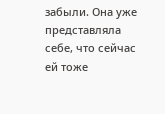забыли. Она уже представляла себе, что сейчас ей тоже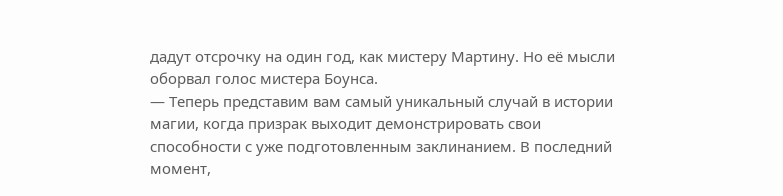дадут отсрочку на один год, как мистеру Мартину. Но её мысли оборвал голос мистера Боунса.
— Теперь представим вам самый уникальный случай в истории магии, когда призрак выходит демонстрировать свои способности с уже подготовленным заклинанием. В последний момент,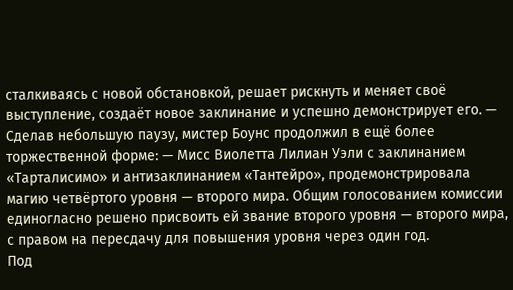сталкиваясь с новой обстановкой, решает рискнуть и меняет своё выступление, создаёт новое заклинание и успешно демонстрирует его. — Сделав небольшую паузу, мистер Боунс продолжил в ещё более торжественной форме: — Мисс Виолетта Лилиан Уэли с заклинанием «Тарталисимо» и антизаклинанием «Тантейро», продемонстрировала магию четвёртого уровня — второго мира. Общим голосованием комиссии единогласно решено присвоить ей звание второго уровня — второго мира, с правом на пересдачу для повышения уровня через один год.
Под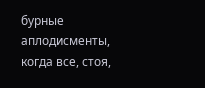бурные аплодисменты, когда все, стоя,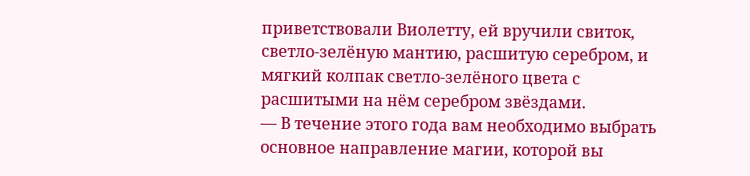приветствовали Виолетту, ей вручили свиток, светло-зелёную мантию, расшитую серебром, и мягкий колпак светло-зелёного цвета с расшитыми на нём серебром звёздами.
— В течение этого года вам необходимо выбрать основное направление магии, которой вы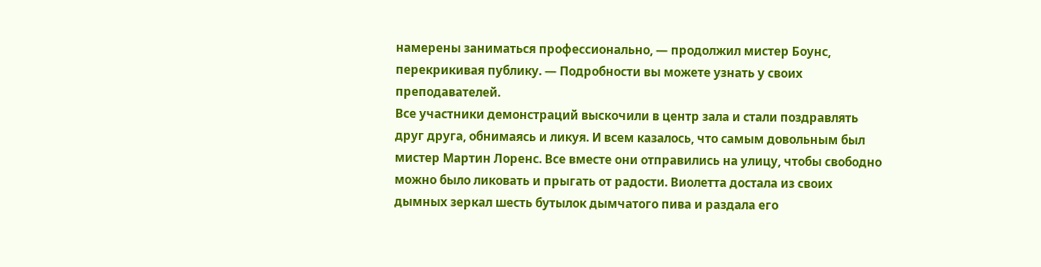намерены заниматься профессионально, — продолжил мистер Боунс, перекрикивая публику. — Подробности вы можете узнать у своих преподавателей.
Все участники демонстраций выскочили в центр зала и стали поздравлять друг друга, обнимаясь и ликуя. И всем казалось, что самым довольным был мистер Мартин Лоренс. Все вместе они отправились на улицу, чтобы свободно можно было ликовать и прыгать от радости. Виолетта достала из своих дымных зеркал шесть бутылок дымчатого пива и раздала его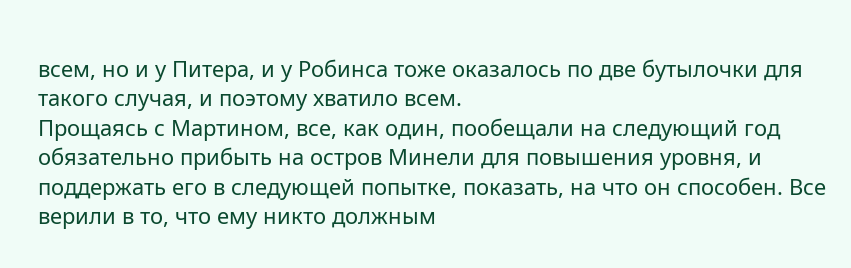всем, но и у Питера, и у Робинса тоже оказалось по две бутылочки для такого случая, и поэтому хватило всем.
Прощаясь с Мартином, все, как один, пообещали на следующий год обязательно прибыть на остров Минели для повышения уровня, и поддержать его в следующей попытке, показать, на что он способен. Все верили в то, что ему никто должным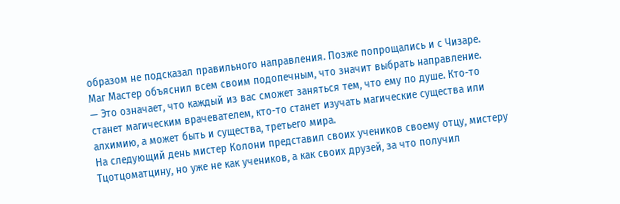образом не подсказал правильного направления. Позже попрощались и с Чизаре.
Маг Мастер объяснил всем своим подопечным, что значит выбрать направление.
— Это означает, что каждый из вас сможет заняться тем, что ему по душе. Кто-то станет магическим врачевателем, кто-то станет изучать магические существа или алхимию, а может быть и существа, третьего мира.
На следующий день мистер Колони представил своих учеников своему отцу, мистеру Тцотцоматцину, но уже не как учеников, а как своих друзей, за что получил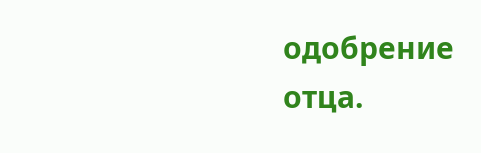одобрение отца.